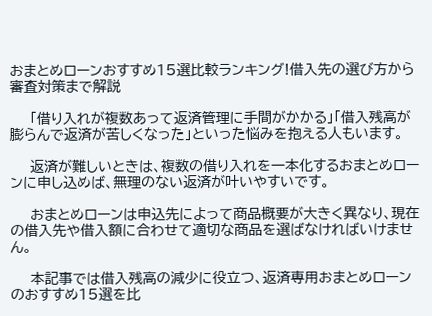おまとめローンおすすめ15選比較ランキング!借入先の選び方から審査対策まで解説

    「借り入れが複数あって返済管理に手間がかかる」「借入残高が膨らんで返済が苦しくなった」といった悩みを抱える人もいます。

    返済が難しいときは、複数の借り入れを一本化するおまとめローンに申し込めば、無理のない返済が叶いやすいです。

    おまとめローンは申込先によって商品概要が大きく異なり、現在の借入先や借入額に合わせて適切な商品を選ばなければいけません。

    本記事では借入残高の減少に役立つ、返済専用おまとめローンのおすすめ15選を比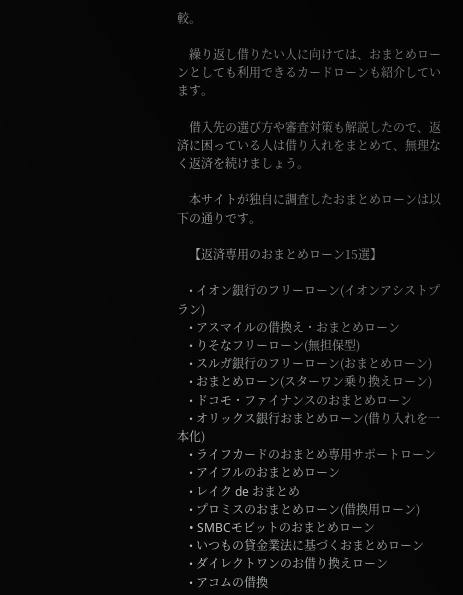較。

    繰り返し借りたい人に向けては、おまとめローンとしても利用できるカードローンも紹介しています。

    借入先の選び方や審査対策も解説したので、返済に困っている人は借り入れをまとめて、無理なく返済を続けましょう。

    本サイトが独自に調査したおまとめローンは以下の通りです。

    【返済専用のおまとめローン15選】

    • イオン銀行のフリーローン(イオンアシストプラン)
    • アスマイルの借換え・おまとめローン
    • りそなフリーローン(無担保型)
    • スルガ銀行のフリーローン(おまとめローン)
    • おまとめローン(スターワン乗り換えローン)
    • ドコモ・ファイナンスのおまとめローン
    • オリックス銀行おまとめローン(借り入れを一本化)
    • ライフカードのおまとめ専用サポートローン
    • アイフルのおまとめローン
    • レイク de おまとめ
    • プロミスのおまとめローン(借換用ローン)
    • SMBCモビットのおまとめローン
    • いつもの貸金業法に基づくおまとめローン
    • ダイレクトワンのお借り換えローン
    • アコムの借換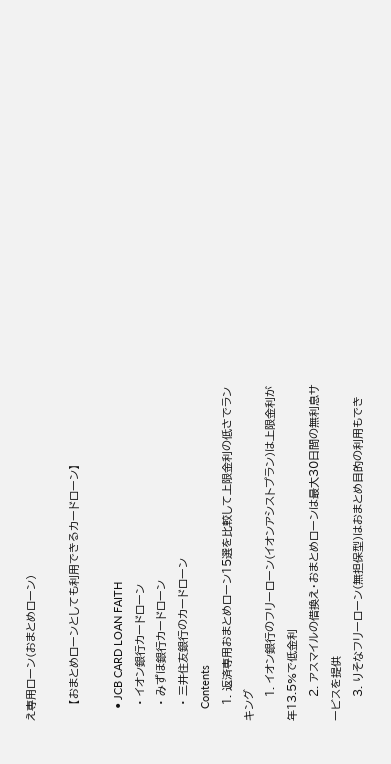え専用ローン(おまとめローン)

    【おまとめローンとしても利用できるカードローン】

    • JCB CARD LOAN FAITH
    • イオン銀行カードローン
    • みずほ銀行カードローン
    • 三井住友銀行のカードローン
    Contents
    1. 返済専用おまとめローン15選を比較して上限金利の低さでランキング
      1. イオン銀行のフリーローン(イオンアシストプラン)は上限金利が年13.5%で低金利
      2. アスマイルの借換え・おまとめローンは最大30日間の無利息サービスを提供
      3. りそなフリーローン(無担保型)はおまとめ目的の利用もでき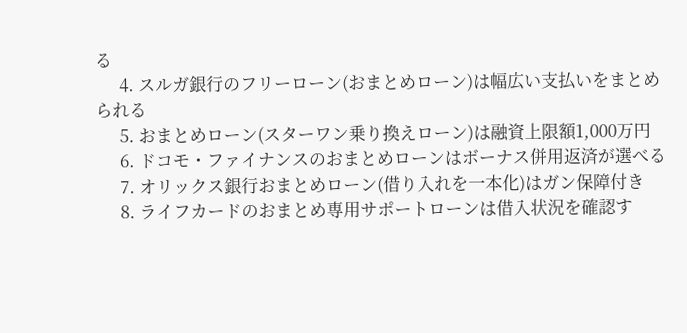る
      4. スルガ銀行のフリーローン(おまとめローン)は幅広い支払いをまとめられる
      5. おまとめローン(スターワン乗り換えローン)は融資上限額1,000万円
      6. ドコモ・ファイナンスのおまとめローンはボーナス併用返済が選べる
      7. オリックス銀行おまとめローン(借り入れを一本化)はガン保障付き
      8. ライフカードのおまとめ専用サポートローンは借入状況を確認す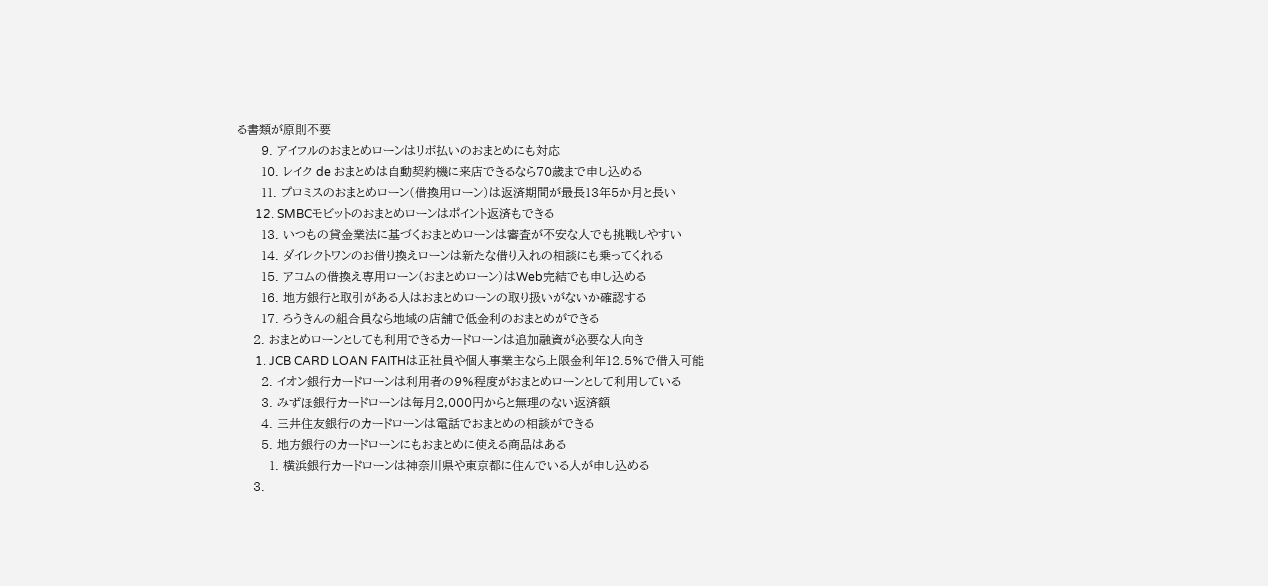る書類が原則不要
      9. アイフルのおまとめローンはリボ払いのおまとめにも対応
      10. レイク de おまとめは自動契約機に来店できるなら70歳まで申し込める
      11. プロミスのおまとめローン(借換用ローン)は返済期間が最長13年5か月と長い
      12. SMBCモビットのおまとめローンはポイント返済もできる
      13. いつもの貸金業法に基づくおまとめローンは審査が不安な人でも挑戦しやすい
      14. ダイレクトワンのお借り換えローンは新たな借り入れの相談にも乗ってくれる
      15. アコムの借換え専用ローン(おまとめローン)はWeb完結でも申し込める
      16. 地方銀行と取引がある人はおまとめローンの取り扱いがないか確認する
      17. ろうきんの組合員なら地域の店舗で低金利のおまとめができる
    2. おまとめローンとしても利用できるカードローンは追加融資が必要な人向き
      1. JCB CARD LOAN FAITHは正社員や個人事業主なら上限金利年12.5%で借入可能
      2. イオン銀行カードローンは利用者の9%程度がおまとめローンとして利用している
      3. みずほ銀行カードローンは毎月2,000円からと無理のない返済額
      4. 三井住友銀行のカードローンは電話でおまとめの相談ができる
      5. 地方銀行のカードローンにもおまとめに使える商品はある
        1. 横浜銀行カードローンは神奈川県や東京都に住んでいる人が申し込める
    3.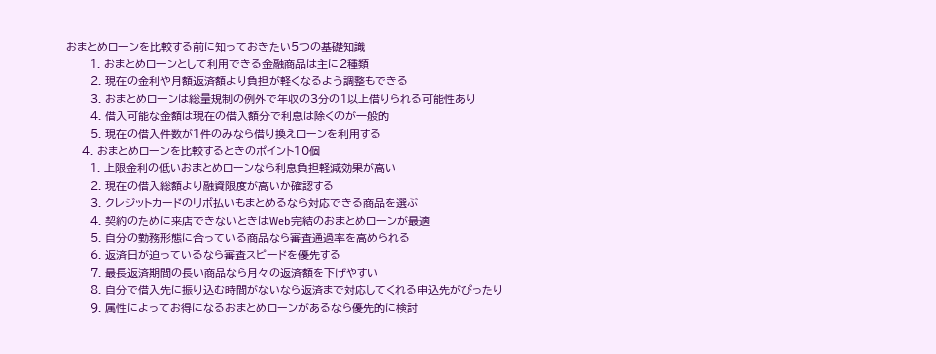おまとめローンを比較する前に知っておきたい5つの基礎知識
      1. おまとめローンとして利用できる金融商品は主に2種類
      2. 現在の金利や月額返済額より負担が軽くなるよう調整もできる
      3. おまとめローンは総量規制の例外で年収の3分の1以上借りられる可能性あり
      4. 借入可能な金額は現在の借入額分で利息は除くのが一般的
      5. 現在の借入件数が1件のみなら借り換えローンを利用する
    4. おまとめローンを比較するときのポイント10個
      1. 上限金利の低いおまとめローンなら利息負担軽減効果が高い
      2. 現在の借入総額より融資限度が高いか確認する
      3. クレジットカードのリボ払いもまとめるなら対応できる商品を選ぶ
      4. 契約のために来店できないときはWeb完結のおまとめローンが最適
      5. 自分の勤務形態に合っている商品なら審査通過率を高められる
      6. 返済日が迫っているなら審査スピードを優先する
      7. 最長返済期間の長い商品なら月々の返済額を下げやすい
      8. 自分で借入先に振り込む時間がないなら返済まで対応してくれる申込先がぴったり
      9. 属性によってお得になるおまとめローンがあるなら優先的に検討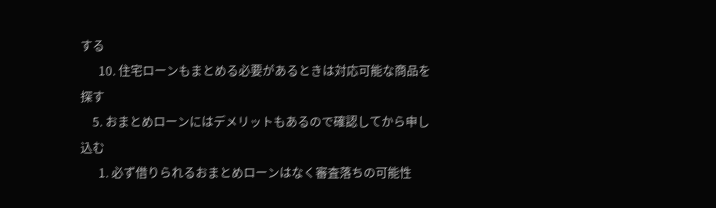する
      10. 住宅ローンもまとめる必要があるときは対応可能な商品を探す
    5. おまとめローンにはデメリットもあるので確認してから申し込む
      1. 必ず借りられるおまとめローンはなく審査落ちの可能性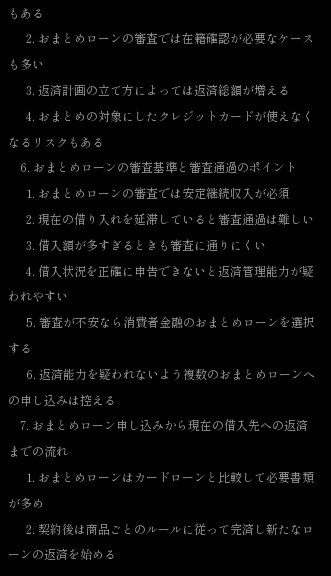もある
      2. おまとめローンの審査では在籍確認が必要なケースも多い
      3. 返済計画の立て方によっては返済総額が増える
      4. おまとめの対象にしたクレジットカードが使えなくなるリスクもある
    6. おまとめローンの審査基準と審査通過のポイント
      1. おまとめローンの審査では安定継続収入が必須
      2. 現在の借り入れを延滞していると審査通過は難しい
      3. 借入額が多すぎるときも審査に通りにくい
      4. 借入状況を正確に申告できないと返済管理能力が疑われやすい
      5. 審査が不安なら消費者金融のおまとめローンを選択する
      6. 返済能力を疑われないよう複数のおまとめローンへの申し込みは控える
    7. おまとめローン申し込みから現在の借入先への返済までの流れ
      1. おまとめローンはカードローンと比較して必要書類が多め
      2. 契約後は商品ごとのルールに従って完済し新たなローンの返済を始める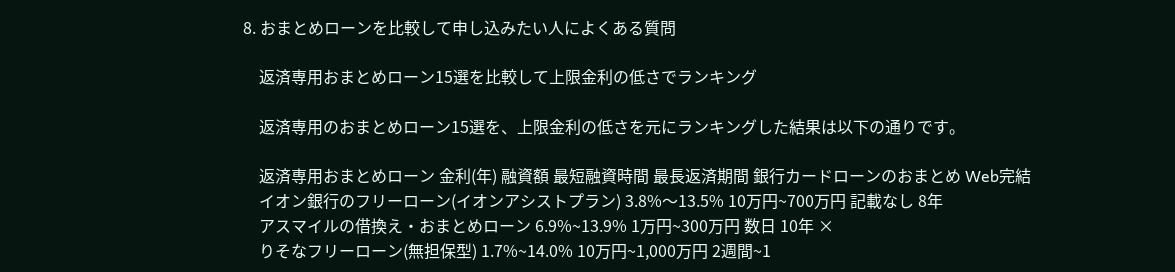8. おまとめローンを比較して申し込みたい人によくある質問

    返済専用おまとめローン15選を比較して上限金利の低さでランキング

    返済専用のおまとめローン15選を、上限金利の低さを元にランキングした結果は以下の通りです。

    返済専用おまとめローン 金利(年) 融資額 最短融資時間 最長返済期間 銀行カードローンのおまとめ Web完結
    イオン銀行のフリーローン(イオンアシストプラン) 3.8%〜13.5% 10万円~700万円 記載なし 8年
    アスマイルの借換え・おまとめローン 6.9%~13.9% 1万円~300万円 数日 10年 ×
    りそなフリーローン(無担保型) 1.7%~14.0% 10万円~1,000万円 2週間~1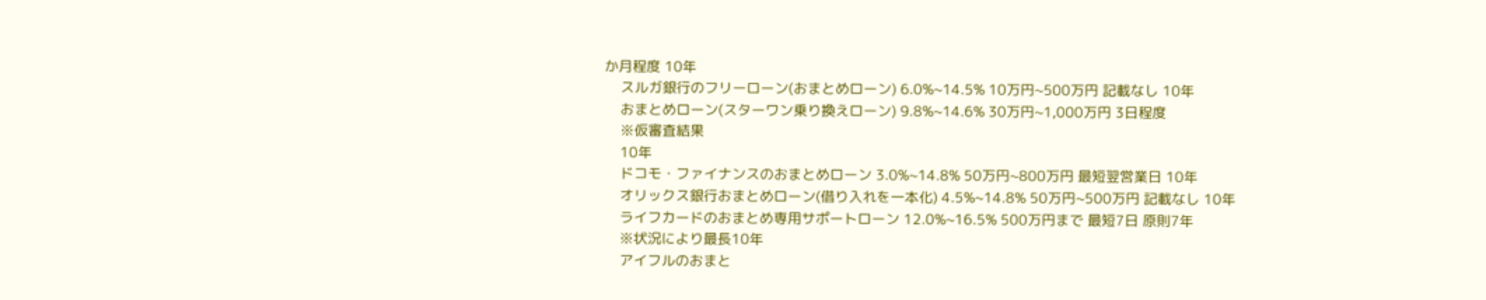か月程度 10年
    スルガ銀行のフリーローン(おまとめローン) 6.0%~14.5% 10万円~500万円 記載なし 10年
    おまとめローン(スターワン乗り換えローン) 9.8%~14.6% 30万円~1,000万円 3日程度
    ※仮審査結果
    10年
    ドコモ・ファイナンスのおまとめローン 3.0%~14.8% 50万円~800万円 最短翌営業日 10年
    オリックス銀行おまとめローン(借り入れを一本化) 4.5%~14.8% 50万円~500万円 記載なし 10年
    ライフカードのおまとめ専用サポートローン 12.0%~16.5% 500万円まで 最短7日 原則7年
    ※状況により最長10年
    アイフルのおまと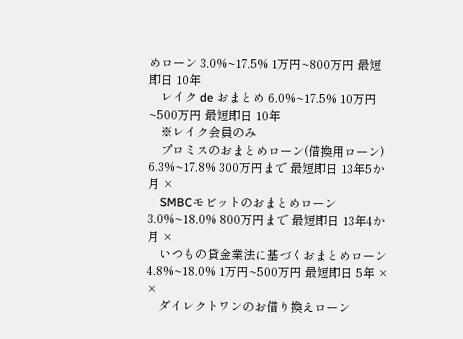めローン 3.0%~17.5% 1万円~800万円 最短即日 10年
    レイク de おまとめ 6.0%~17.5% 10万円~500万円 最短即日 10年
    ※レイク会員のみ
    プロミスのおまとめローン(借換用ローン) 6.3%~17.8% 300万円まで 最短即日 13年5か月 ×
    SMBCモビットのおまとめローン 3.0%~18.0% 800万円まで 最短即日 13年4か月 ×
    いつもの貸金業法に基づくおまとめローン 4.8%~18.0% 1万円~500万円 最短即日 5年 × ×
    ダイレクトワンのお借り換えローン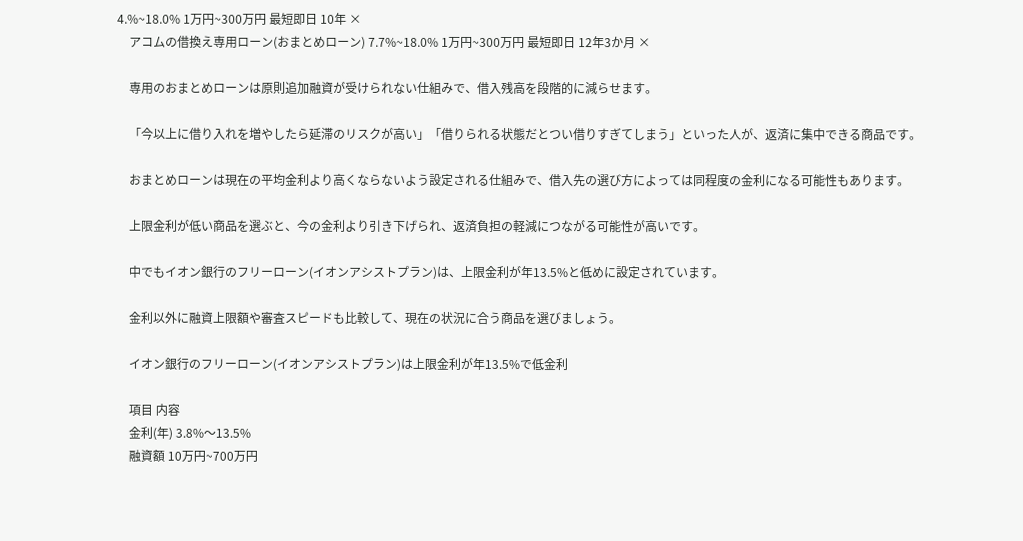4.%~18.0% 1万円~300万円 最短即日 10年 ×
    アコムの借換え専用ローン(おまとめローン) 7.7%~18.0% 1万円~300万円 最短即日 12年3か月 ×

    専用のおまとめローンは原則追加融資が受けられない仕組みで、借入残高を段階的に減らせます。

    「今以上に借り入れを増やしたら延滞のリスクが高い」「借りられる状態だとつい借りすぎてしまう」といった人が、返済に集中できる商品です。

    おまとめローンは現在の平均金利より高くならないよう設定される仕組みで、借入先の選び方によっては同程度の金利になる可能性もあります。

    上限金利が低い商品を選ぶと、今の金利より引き下げられ、返済負担の軽減につながる可能性が高いです。

    中でもイオン銀行のフリーローン(イオンアシストプラン)は、上限金利が年13.5%と低めに設定されています。

    金利以外に融資上限額や審査スピードも比較して、現在の状況に合う商品を選びましょう。

    イオン銀行のフリーローン(イオンアシストプラン)は上限金利が年13.5%で低金利

    項目 内容
    金利(年) 3.8%〜13.5%
    融資額 10万円~700万円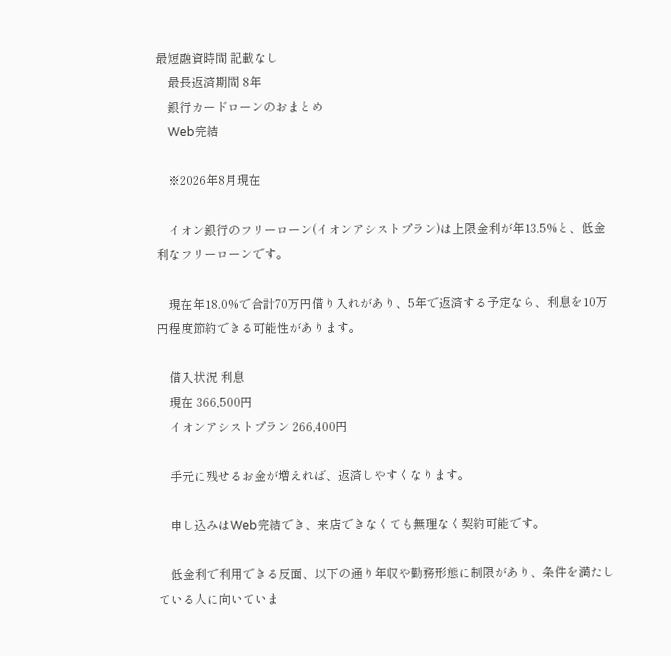最短融資時間 記載なし
    最長返済期間 8年
    銀行カードローンのおまとめ
    Web完結

    ※2026年8月現在

    イオン銀行のフリーローン(イオンアシストプラン)は上限金利が年13.5%と、低金利なフリーローンです。

    現在年18.0%で合計70万円借り入れがあり、5年で返済する予定なら、利息を10万円程度節約できる可能性があります。

    借入状況 利息
    現在 366,500円
    イオンアシストプラン 266,400円

    手元に残せるお金が増えれば、返済しやすくなります。

    申し込みはWeb完結でき、来店できなくても無理なく契約可能です。

    低金利で利用できる反面、以下の通り年収や勤務形態に制限があり、条件を満たしている人に向いていま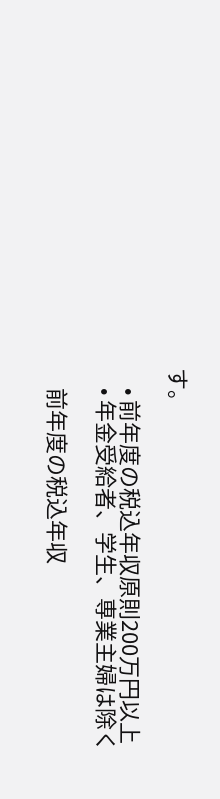す。

    • 前年度の税込年収原則200万円以上
    • 年金受給者、学生、専業主婦は除く

    前年度の税込年収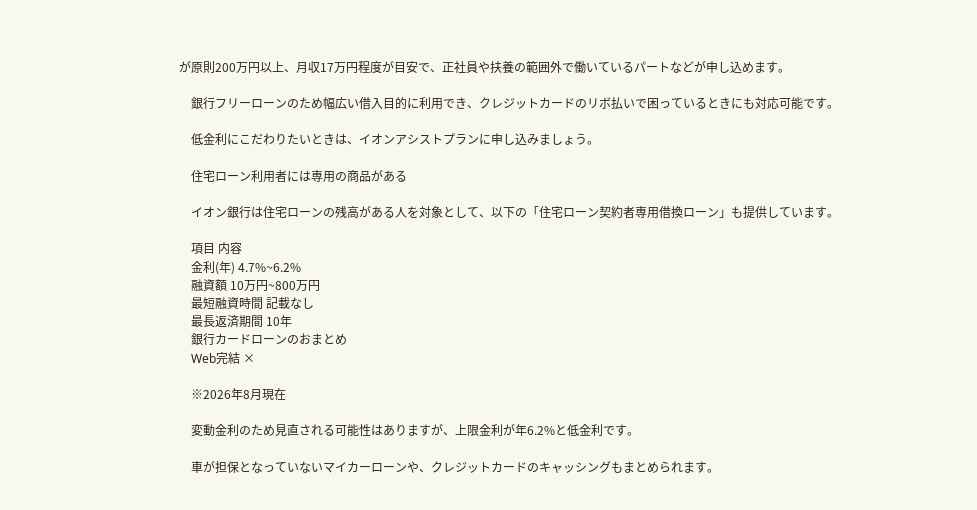が原則200万円以上、月収17万円程度が目安で、正社員や扶養の範囲外で働いているパートなどが申し込めます。

    銀行フリーローンのため幅広い借入目的に利用でき、クレジットカードのリボ払いで困っているときにも対応可能です。

    低金利にこだわりたいときは、イオンアシストプランに申し込みましょう。

    住宅ローン利用者には専用の商品がある

    イオン銀行は住宅ローンの残高がある人を対象として、以下の「住宅ローン契約者専用借換ローン」も提供しています。

    項目 内容
    金利(年) 4.7%~6.2%
    融資額 10万円~800万円
    最短融資時間 記載なし
    最長返済期間 10年
    銀行カードローンのおまとめ
    Web完結 ×

    ※2026年8月現在

    変動金利のため見直される可能性はありますが、上限金利が年6.2%と低金利です。

    車が担保となっていないマイカーローンや、クレジットカードのキャッシングもまとめられます。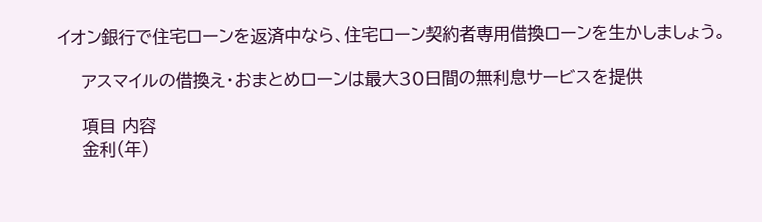イオン銀行で住宅ローンを返済中なら、住宅ローン契約者専用借換ローンを生かしましょう。

    アスマイルの借換え・おまとめローンは最大30日間の無利息サービスを提供

    項目 内容
    金利(年)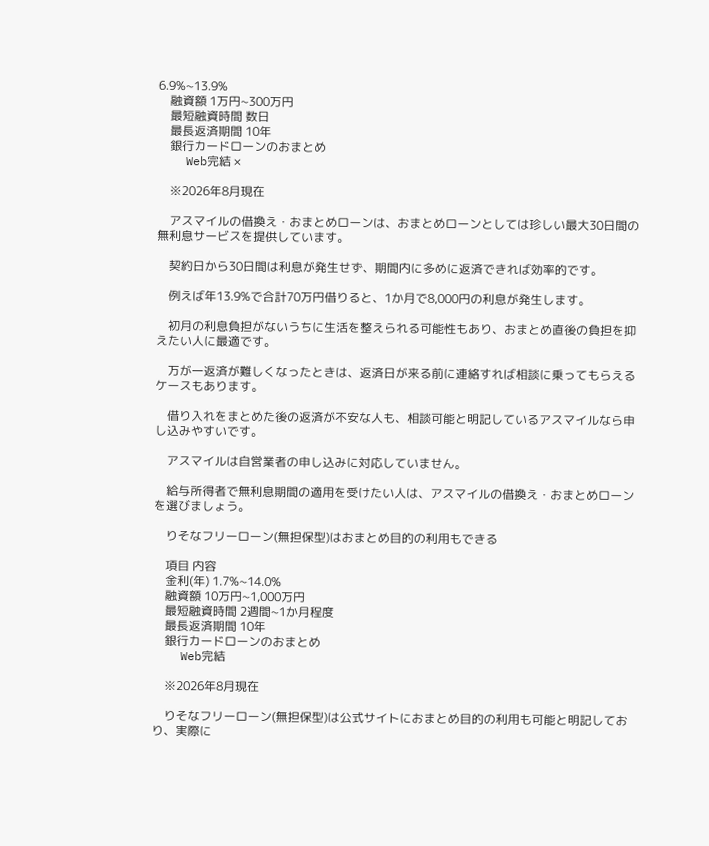6.9%~13.9%
    融資額 1万円~300万円
    最短融資時間 数日
    最長返済期間 10年
    銀行カードローンのおまとめ
    Web完結 ×

    ※2026年8月現在

    アスマイルの借換え・おまとめローンは、おまとめローンとしては珍しい最大30日間の無利息サービスを提供しています。

    契約日から30日間は利息が発生せず、期間内に多めに返済できれば効率的です。

    例えば年13.9%で合計70万円借りると、1か月で8,000円の利息が発生します。

    初月の利息負担がないうちに生活を整えられる可能性もあり、おまとめ直後の負担を抑えたい人に最適です。

    万が一返済が難しくなったときは、返済日が来る前に連絡すれば相談に乗ってもらえるケースもあります。

    借り入れをまとめた後の返済が不安な人も、相談可能と明記しているアスマイルなら申し込みやすいです。

    アスマイルは自営業者の申し込みに対応していません。

    給与所得者で無利息期間の適用を受けたい人は、アスマイルの借換え・おまとめローンを選びましょう。

    りそなフリーローン(無担保型)はおまとめ目的の利用もできる

    項目 内容
    金利(年) 1.7%~14.0%
    融資額 10万円~1,000万円
    最短融資時間 2週間~1か月程度
    最長返済期間 10年
    銀行カードローンのおまとめ
    Web完結

    ※2026年8月現在

    りそなフリーローン(無担保型)は公式サイトにおまとめ目的の利用も可能と明記しており、実際に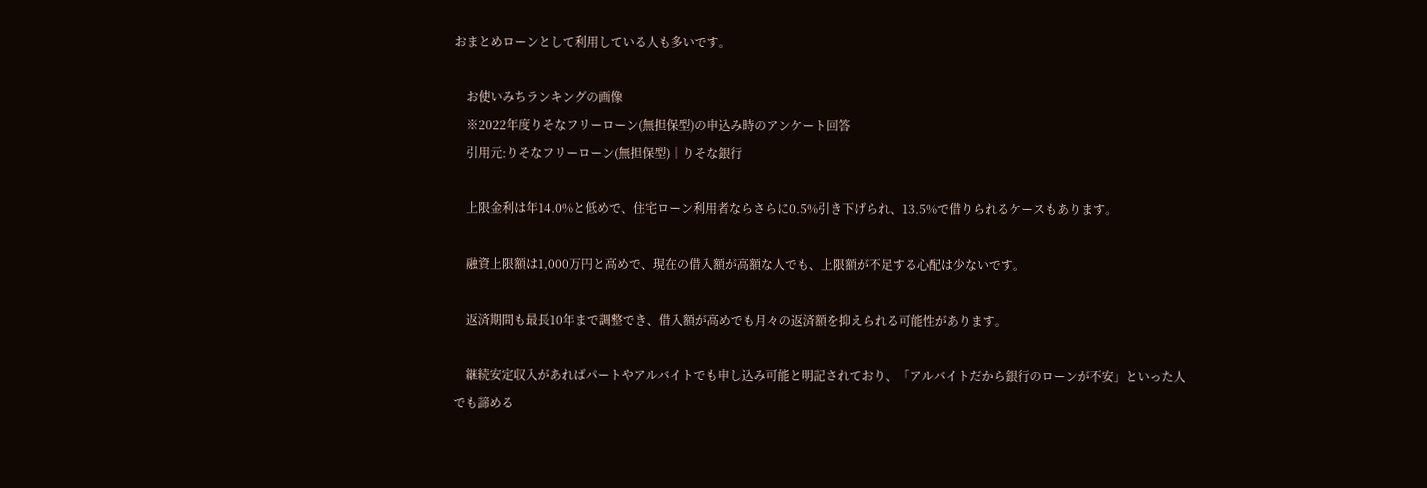おまとめローンとして利用している人も多いです。

    お使いみちランキングの画像
    ※2022年度りそなフリーローン(無担保型)の申込み時のアンケート回答
    引用元:りそなフリーローン(無担保型)│りそな銀行

    上限金利は年14.0%と低めで、住宅ローン利用者ならさらに0.5%引き下げられ、13.5%で借りられるケースもあります。

    融資上限額は1,000万円と高めで、現在の借入額が高額な人でも、上限額が不足する心配は少ないです。

    返済期間も最長10年まで調整でき、借入額が高めでも月々の返済額を抑えられる可能性があります。

    継続安定収入があればパートやアルバイトでも申し込み可能と明記されており、「アルバイトだから銀行のローンが不安」といった人でも諦める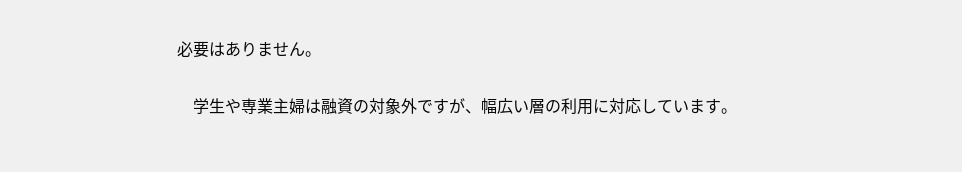必要はありません。

    学生や専業主婦は融資の対象外ですが、幅広い層の利用に対応しています。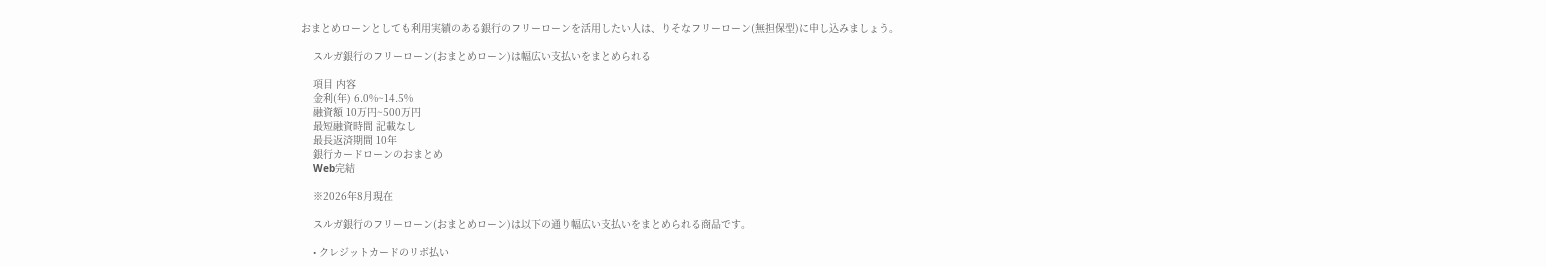おまとめローンとしても利用実績のある銀行のフリーローンを活用したい人は、りそなフリーローン(無担保型)に申し込みましょう。

    スルガ銀行のフリーローン(おまとめローン)は幅広い支払いをまとめられる

    項目 内容
    金利(年) 6.0%~14.5%
    融資額 10万円~500万円
    最短融資時間 記載なし
    最長返済期間 10年
    銀行カードローンのおまとめ
    Web完結

    ※2026年8月現在

    スルガ銀行のフリーローン(おまとめローン)は以下の通り幅広い支払いをまとめられる商品です。

    • クレジットカードのリボ払い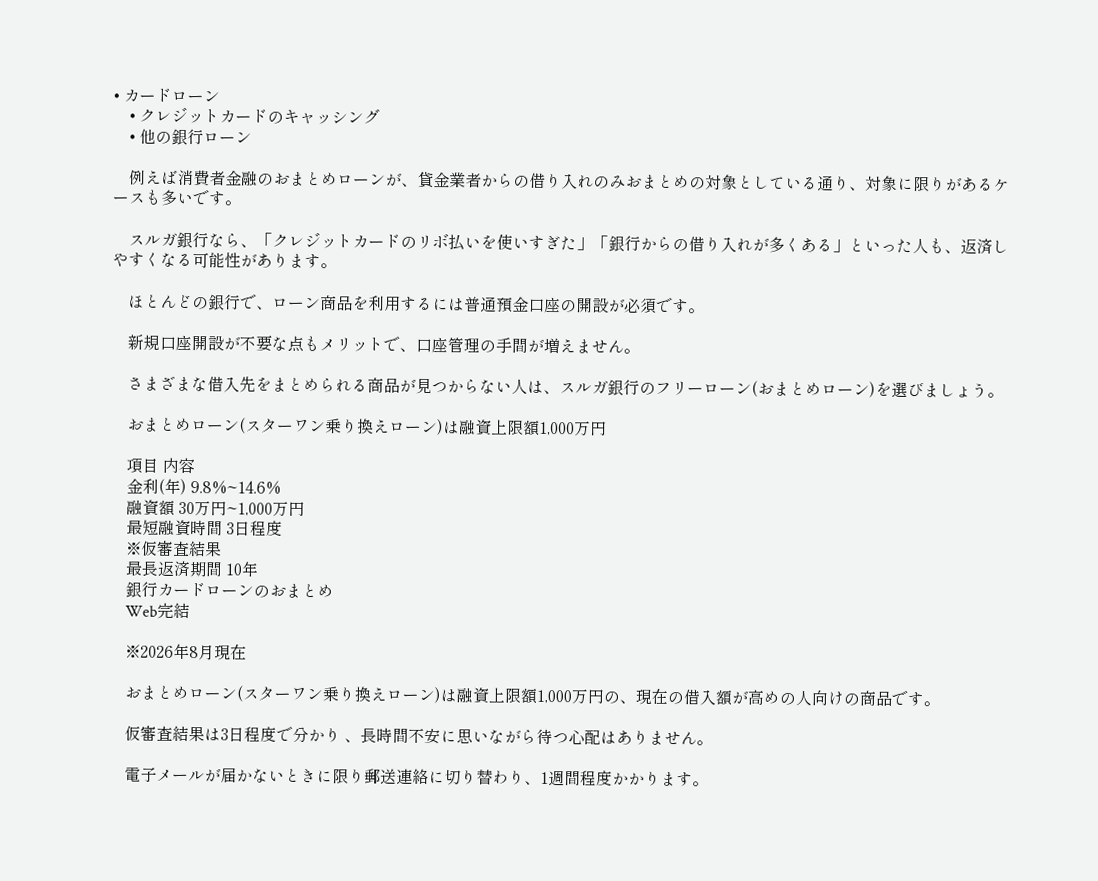• カードローン
    • クレジットカードのキャッシング
    • 他の銀行ローン

    例えば消費者金融のおまとめローンが、貸金業者からの借り入れのみおまとめの対象としている通り、対象に限りがあるケースも多いです。

    スルガ銀行なら、「クレジットカードのリボ払いを使いすぎた」「銀行からの借り入れが多くある」といった人も、返済しやすくなる可能性があります。

    ほとんどの銀行で、ローン商品を利用するには普通預金口座の開設が必須です。

    新規口座開設が不要な点もメリットで、口座管理の手間が増えません。

    さまざまな借入先をまとめられる商品が見つからない人は、スルガ銀行のフリーローン(おまとめローン)を選びましょう。

    おまとめローン(スターワン乗り換えローン)は融資上限額1,000万円

    項目 内容
    金利(年) 9.8%~14.6%
    融資額 30万円~1,000万円
    最短融資時間 3日程度
    ※仮審査結果
    最長返済期間 10年
    銀行カードローンのおまとめ
    Web完結

    ※2026年8月現在

    おまとめローン(スターワン乗り換えローン)は融資上限額1,000万円の、現在の借入額が高めの人向けの商品です。

    仮審査結果は3日程度で分かり 、長時間不安に思いながら待つ心配はありません。

    電子メールが届かないときに限り郵送連絡に切り替わり、1週間程度かかります。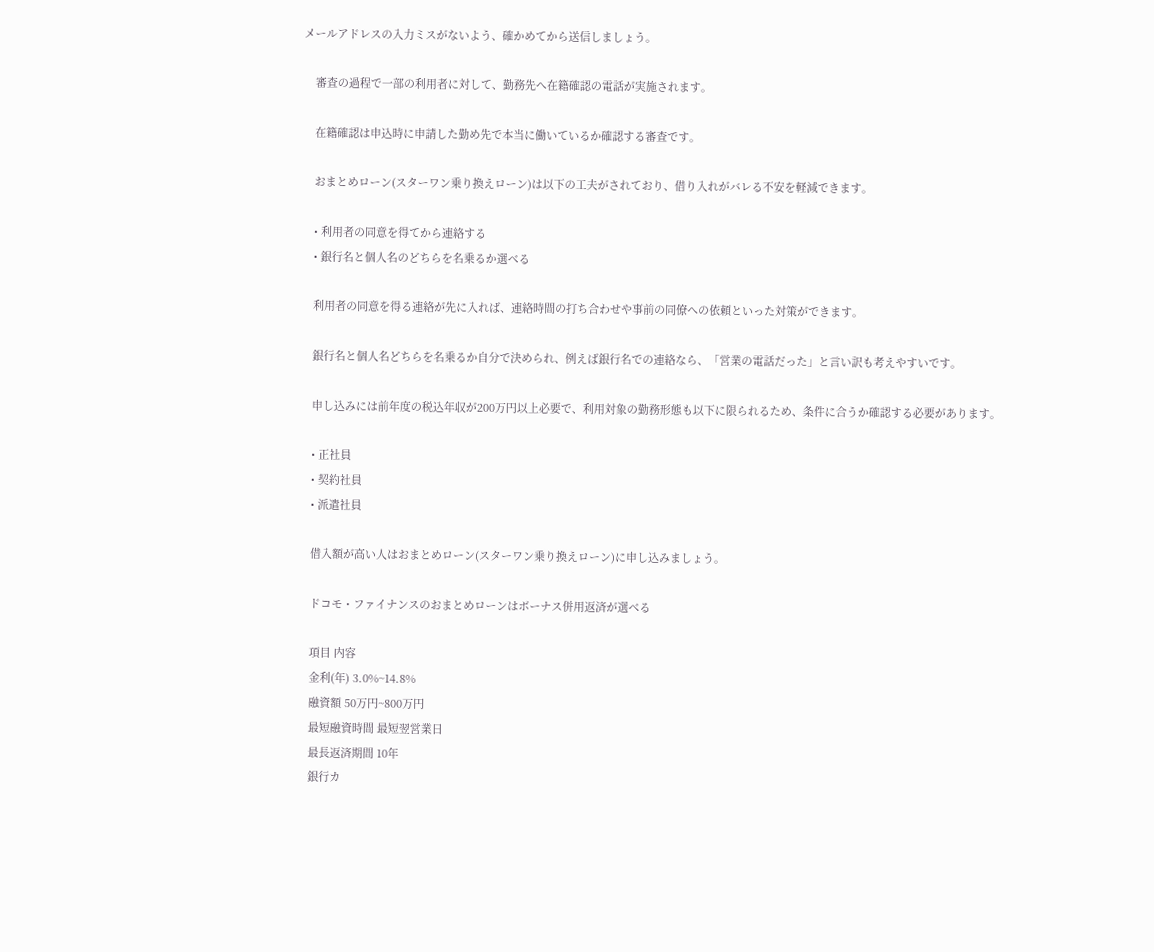メールアドレスの入力ミスがないよう、確かめてから送信しましょう。

    審査の過程で一部の利用者に対して、勤務先へ在籍確認の電話が実施されます。

    在籍確認は申込時に申請した勤め先で本当に働いているか確認する審査です。

    おまとめローン(スターワン乗り換えローン)は以下の工夫がされており、借り入れがバレる不安を軽減できます。

    • 利用者の同意を得てから連絡する
    • 銀行名と個人名のどちらを名乗るか選べる

    利用者の同意を得る連絡が先に入れば、連絡時間の打ち合わせや事前の同僚への依頼といった対策ができます。

    銀行名と個人名どちらを名乗るか自分で決められ、例えば銀行名での連絡なら、「営業の電話だった」と言い訳も考えやすいです。

    申し込みには前年度の税込年収が200万円以上必要で、利用対象の勤務形態も以下に限られるため、条件に合うか確認する必要があります。

    • 正社員
    • 契約社員
    • 派遣社員

    借入額が高い人はおまとめローン(スターワン乗り換えローン)に申し込みましょう。

    ドコモ・ファイナンスのおまとめローンはボーナス併用返済が選べる

    項目 内容
    金利(年) 3.0%~14.8%
    融資額 50万円~800万円
    最短融資時間 最短翌営業日
    最長返済期間 10年
    銀行カ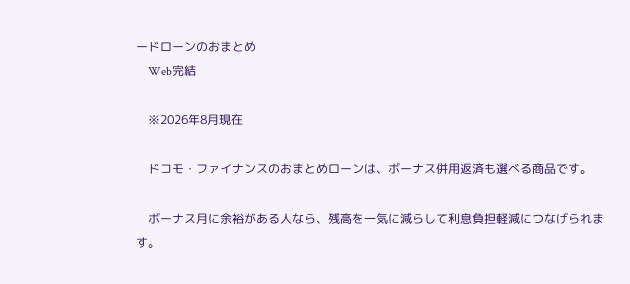ードローンのおまとめ
    Web完結

    ※2026年8月現在

    ドコモ・ファイナンスのおまとめローンは、ボーナス併用返済も選べる商品です。

    ボーナス月に余裕がある人なら、残高を一気に減らして利息負担軽減につなげられます。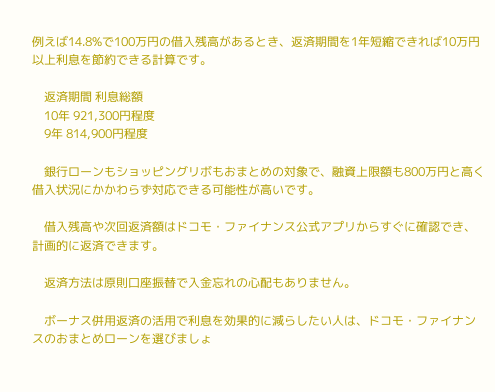例えば14.8%で100万円の借入残高があるとき、返済期間を1年短縮できれば10万円以上利息を節約できる計算です。

    返済期間 利息総額
    10年 921,300円程度
    9年 814,900円程度

    銀行ローンもショッピングリボもおまとめの対象で、融資上限額も800万円と高く借入状況にかかわらず対応できる可能性が高いです。

    借入残高や次回返済額はドコモ・ファイナンス公式アプリからすぐに確認でき、計画的に返済できます。

    返済方法は原則口座振替で入金忘れの心配もありません。

    ボーナス併用返済の活用で利息を効果的に減らしたい人は、ドコモ・ファイナンスのおまとめローンを選びましょ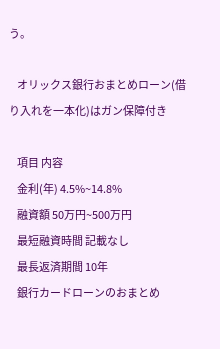う。

    オリックス銀行おまとめローン(借り入れを一本化)はガン保障付き

    項目 内容
    金利(年) 4.5%~14.8%
    融資額 50万円~500万円
    最短融資時間 記載なし
    最長返済期間 10年
    銀行カードローンのおまとめ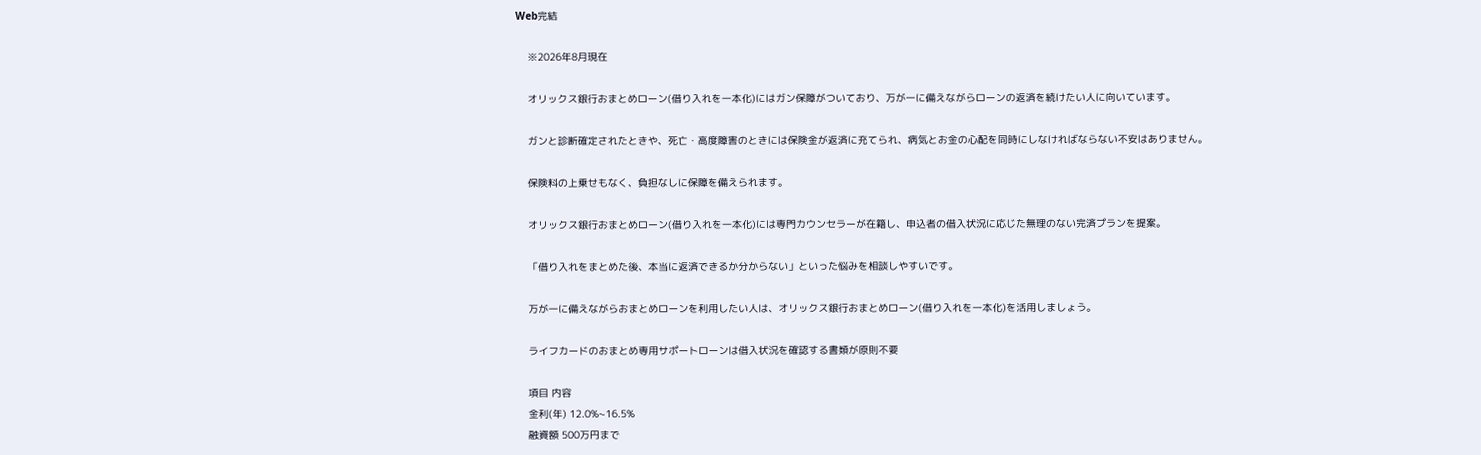Web完結

    ※2026年8月現在

    オリックス銀行おまとめローン(借り入れを一本化)にはガン保障がついており、万が一に備えながらローンの返済を続けたい人に向いています。

    ガンと診断確定されたときや、死亡・高度障害のときには保険金が返済に充てられ、病気とお金の心配を同時にしなければならない不安はありません。

    保険料の上乗せもなく、負担なしに保障を備えられます。

    オリックス銀行おまとめローン(借り入れを一本化)には専門カウンセラーが在籍し、申込者の借入状況に応じた無理のない完済プランを提案。

    「借り入れをまとめた後、本当に返済できるか分からない」といった悩みを相談しやすいです。

    万が一に備えながらおまとめローンを利用したい人は、オリックス銀行おまとめローン(借り入れを一本化)を活用しましょう。

    ライフカードのおまとめ専用サポートローンは借入状況を確認する書類が原則不要

    項目 内容
    金利(年) 12.0%~16.5%
    融資額 500万円まで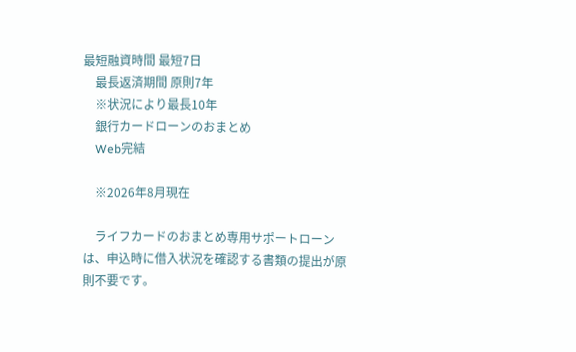最短融資時間 最短7日
    最長返済期間 原則7年
    ※状況により最長10年
    銀行カードローンのおまとめ
    Web完結

    ※2026年8月現在

    ライフカードのおまとめ専用サポートローンは、申込時に借入状況を確認する書類の提出が原則不要です。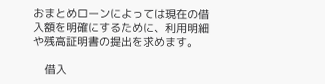おまとめローンによっては現在の借入額を明確にするために、利用明細や残高証明書の提出を求めます。

    借入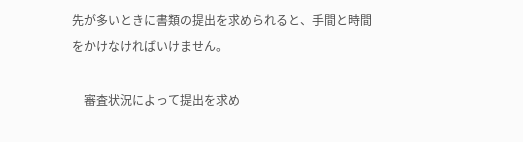先が多いときに書類の提出を求められると、手間と時間をかけなければいけません。

    審査状況によって提出を求め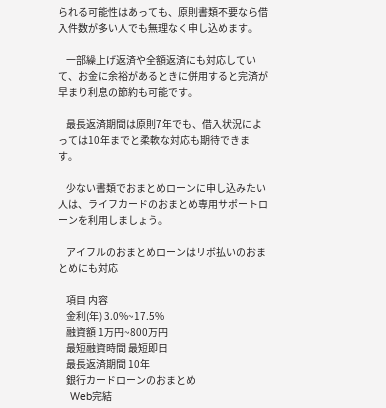られる可能性はあっても、原則書類不要なら借入件数が多い人でも無理なく申し込めます。

    一部繰上げ返済や全額返済にも対応していて、お金に余裕があるときに併用すると完済が早まり利息の節約も可能です。

    最長返済期間は原則7年でも、借入状況によっては10年までと柔軟な対応も期待できます。

    少ない書類でおまとめローンに申し込みたい人は、ライフカードのおまとめ専用サポートローンを利用しましょう。

    アイフルのおまとめローンはリボ払いのおまとめにも対応

    項目 内容
    金利(年) 3.0%~17.5%
    融資額 1万円~800万円
    最短融資時間 最短即日
    最長返済期間 10年
    銀行カードローンのおまとめ
    Web完結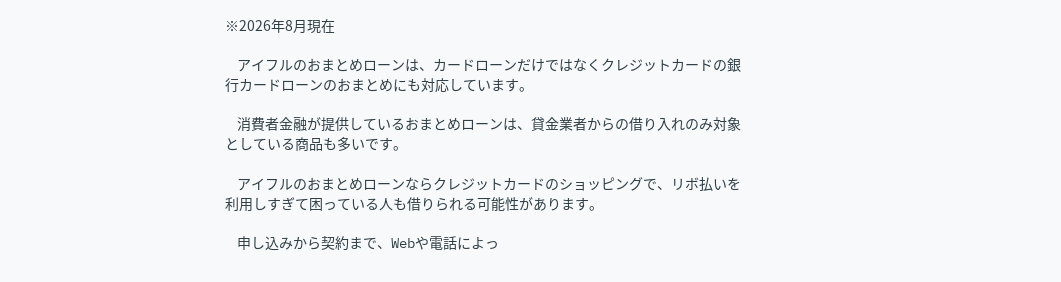※2026年8月現在

    アイフルのおまとめローンは、カードローンだけではなくクレジットカードの銀行カードローンのおまとめにも対応しています。

    消費者金融が提供しているおまとめローンは、貸金業者からの借り入れのみ対象としている商品も多いです。

    アイフルのおまとめローンならクレジットカードのショッピングで、リボ払いを利用しすぎて困っている人も借りられる可能性があります。

    申し込みから契約まで、Webや電話によっ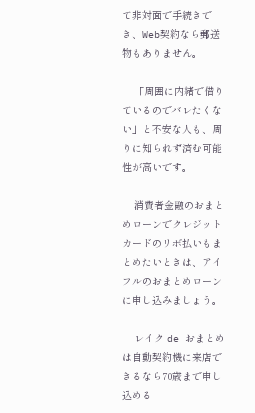て非対面で手続きでき、Web契約なら郵送物もありません。

    「周囲に内緒で借りているのでバレたくない」と不安な人も、周りに知られず済む可能性が高いです。

    消費者金融のおまとめローンでクレジットカードのリボ払いもまとめたいときは、アイフルのおまとめローンに申し込みましょう。

    レイク de おまとめは自動契約機に来店できるなら70歳まで申し込める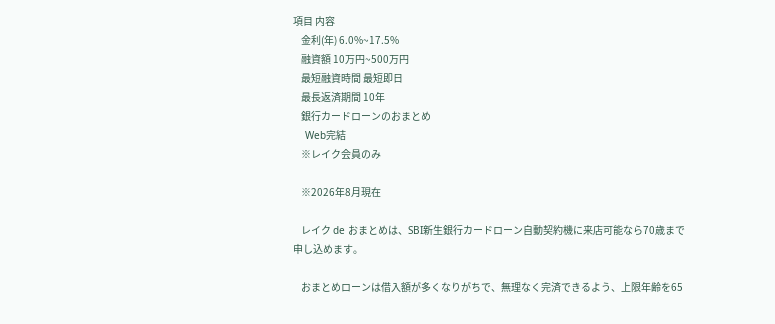項目 内容
    金利(年) 6.0%~17.5%
    融資額 10万円~500万円
    最短融資時間 最短即日
    最長返済期間 10年
    銀行カードローンのおまとめ
    Web完結
    ※レイク会員のみ

    ※2026年8月現在

    レイク de おまとめは、SBI新生銀行カードローン自動契約機に来店可能なら70歳まで申し込めます。

    おまとめローンは借入額が多くなりがちで、無理なく完済できるよう、上限年齢を65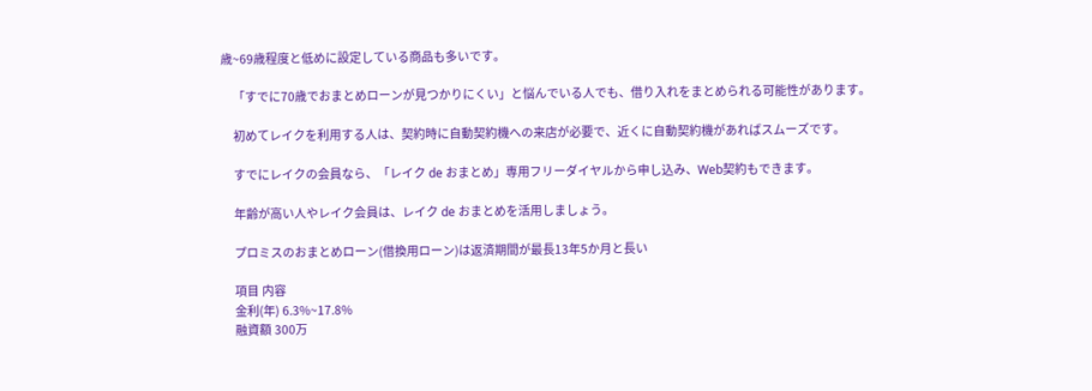歳~69歳程度と低めに設定している商品も多いです。

    「すでに70歳でおまとめローンが見つかりにくい」と悩んでいる人でも、借り入れをまとめられる可能性があります。

    初めてレイクを利用する人は、契約時に自動契約機への来店が必要で、近くに自動契約機があればスムーズです。

    すでにレイクの会員なら、「レイク de おまとめ」専用フリーダイヤルから申し込み、Web契約もできます。

    年齢が高い人やレイク会員は、レイク de おまとめを活用しましょう。

    プロミスのおまとめローン(借換用ローン)は返済期間が最長13年5か月と長い

    項目 内容
    金利(年) 6.3%~17.8%
    融資額 300万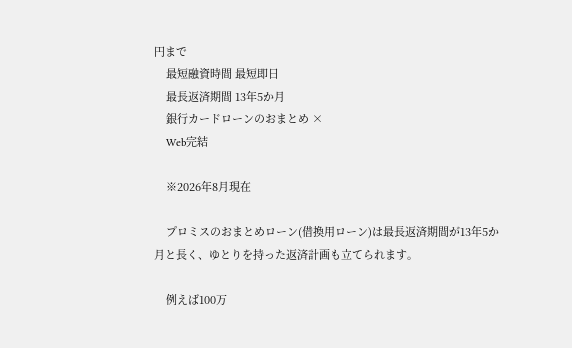円まで
    最短融資時間 最短即日
    最長返済期間 13年5か月
    銀行カードローンのおまとめ ×
    Web完結

    ※2026年8月現在

    プロミスのおまとめローン(借換用ローン)は最長返済期間が13年5か月と長く、ゆとりを持った返済計画も立てられます。

    例えば100万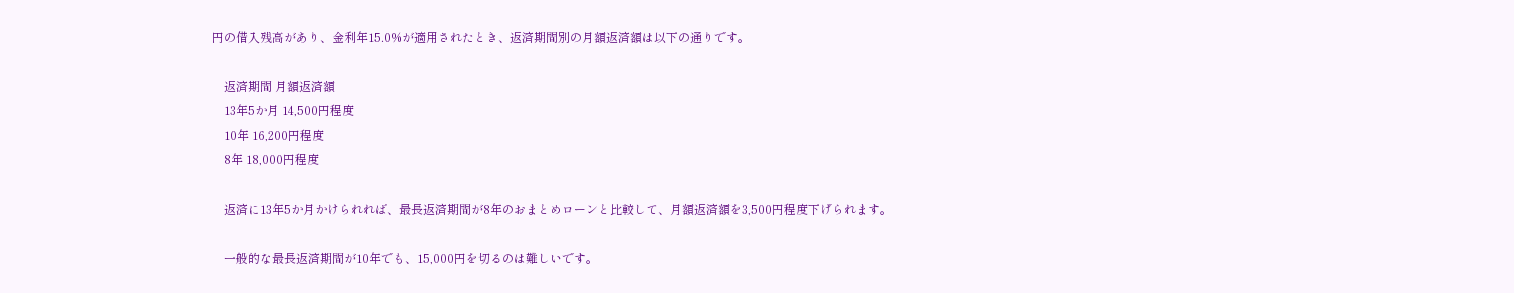円の借入残高があり、金利年15.0%が適用されたとき、返済期間別の月額返済額は以下の通りです。

    返済期間 月額返済額
    13年5か月 14,500円程度
    10年 16,200円程度
    8年 18,000円程度

    返済に13年5か月かけられれば、最長返済期間が8年のおまとめローンと比較して、月額返済額を3,500円程度下げられます。

    一般的な最長返済期間が10年でも、15,000円を切るのは難しいです。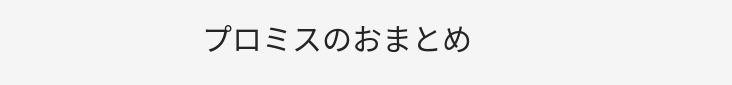プロミスのおまとめ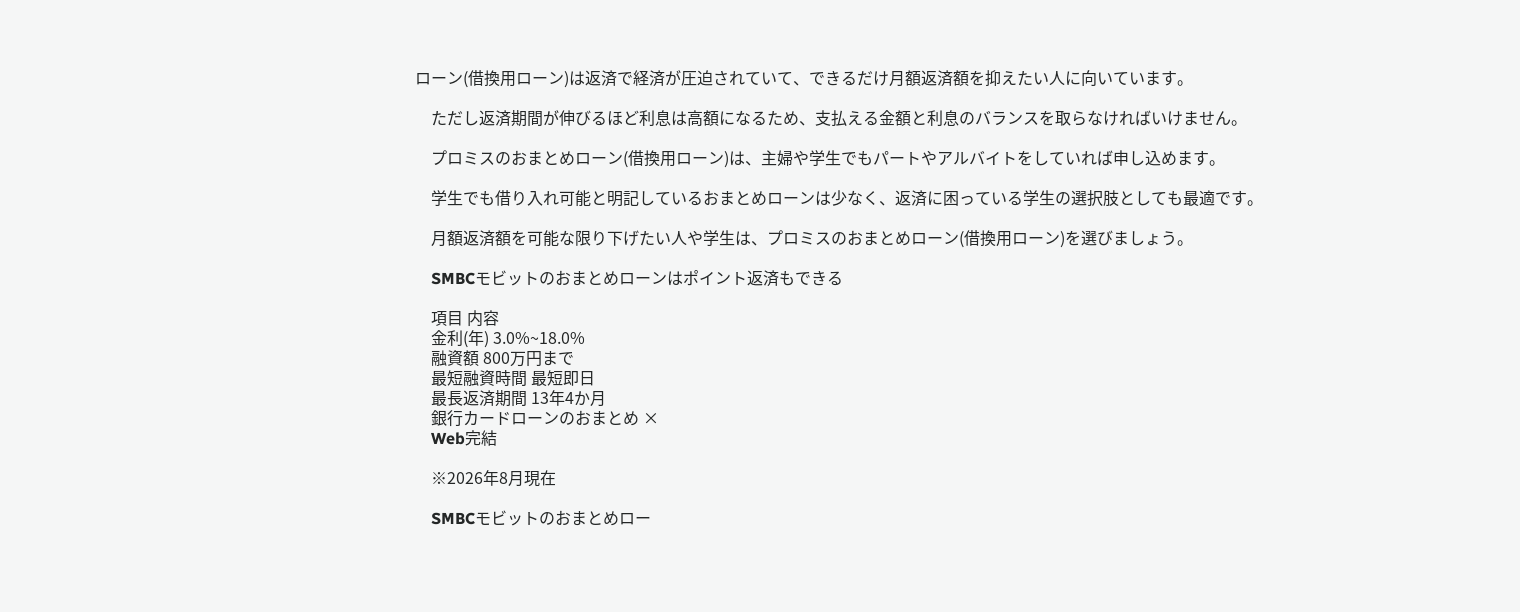ローン(借換用ローン)は返済で経済が圧迫されていて、できるだけ月額返済額を抑えたい人に向いています。

    ただし返済期間が伸びるほど利息は高額になるため、支払える金額と利息のバランスを取らなければいけません。

    プロミスのおまとめローン(借換用ローン)は、主婦や学生でもパートやアルバイトをしていれば申し込めます。

    学生でも借り入れ可能と明記しているおまとめローンは少なく、返済に困っている学生の選択肢としても最適です。

    月額返済額を可能な限り下げたい人や学生は、プロミスのおまとめローン(借換用ローン)を選びましょう。

    SMBCモビットのおまとめローンはポイント返済もできる

    項目 内容
    金利(年) 3.0%~18.0%
    融資額 800万円まで
    最短融資時間 最短即日
    最長返済期間 13年4か月
    銀行カードローンのおまとめ ×
    Web完結

    ※2026年8月現在

    SMBCモビットのおまとめロー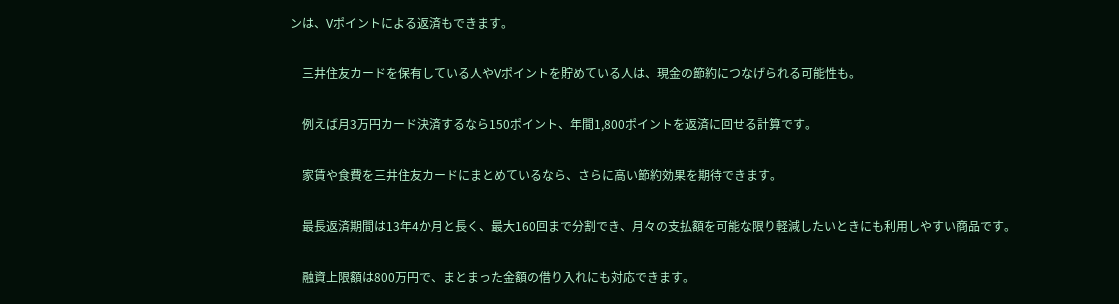ンは、Vポイントによる返済もできます。

    三井住友カードを保有している人やVポイントを貯めている人は、現金の節約につなげられる可能性も。

    例えば月3万円カード決済するなら150ポイント、年間1,800ポイントを返済に回せる計算です。

    家賃や食費を三井住友カードにまとめているなら、さらに高い節約効果を期待できます。

    最長返済期間は13年4か月と長く、最大160回まで分割でき、月々の支払額を可能な限り軽減したいときにも利用しやすい商品です。

    融資上限額は800万円で、まとまった金額の借り入れにも対応できます。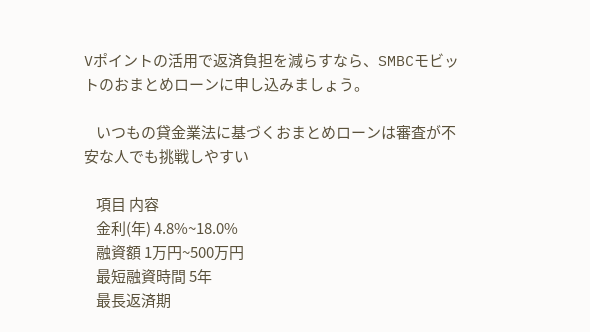Vポイントの活用で返済負担を減らすなら、SMBCモビットのおまとめローンに申し込みましょう。

    いつもの貸金業法に基づくおまとめローンは審査が不安な人でも挑戦しやすい

    項目 内容
    金利(年) 4.8%~18.0%
    融資額 1万円~500万円
    最短融資時間 5年
    最長返済期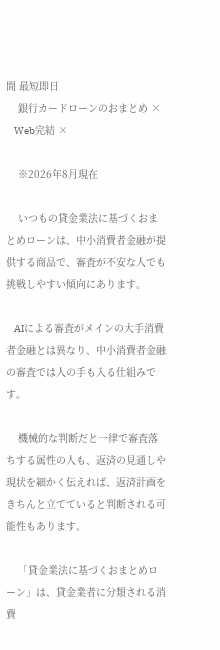間 最短即日
    銀行カードローンのおまとめ ×
    Web完結 ×

    ※2026年8月現在

    いつもの貸金業法に基づくおまとめローンは、中小消費者金融が提供する商品で、審査が不安な人でも挑戦しやすい傾向にあります。

    AIによる審査がメインの大手消費者金融とは異なり、中小消費者金融の審査では人の手も入る仕組みです。

    機械的な判断だと一律で審査落ちする属性の人も、返済の見通しや現状を細かく伝えれば、返済計画をきちんと立てていると判断される可能性もあります。

    「貸金業法に基づくおまとめローン」は、貸金業者に分類される消費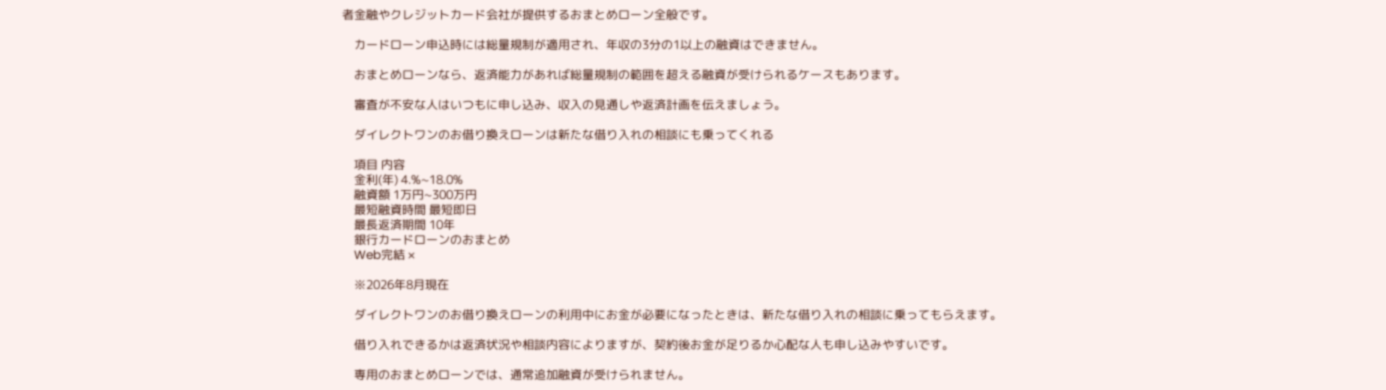者金融やクレジットカード会社が提供するおまとめローン全般です。

    カードローン申込時には総量規制が適用され、年収の3分の1以上の融資はできません。

    おまとめローンなら、返済能力があれば総量規制の範囲を超える融資が受けられるケースもあります。

    審査が不安な人はいつもに申し込み、収入の見通しや返済計画を伝えましょう。

    ダイレクトワンのお借り換えローンは新たな借り入れの相談にも乗ってくれる

    項目 内容
    金利(年) 4.%~18.0%
    融資額 1万円~300万円
    最短融資時間 最短即日
    最長返済期間 10年
    銀行カードローンのおまとめ
    Web完結 ×

    ※2026年8月現在

    ダイレクトワンのお借り換えローンの利用中にお金が必要になったときは、新たな借り入れの相談に乗ってもらえます。

    借り入れできるかは返済状況や相談内容によりますが、契約後お金が足りるか心配な人も申し込みやすいです。

    専用のおまとめローンでは、通常追加融資が受けられません。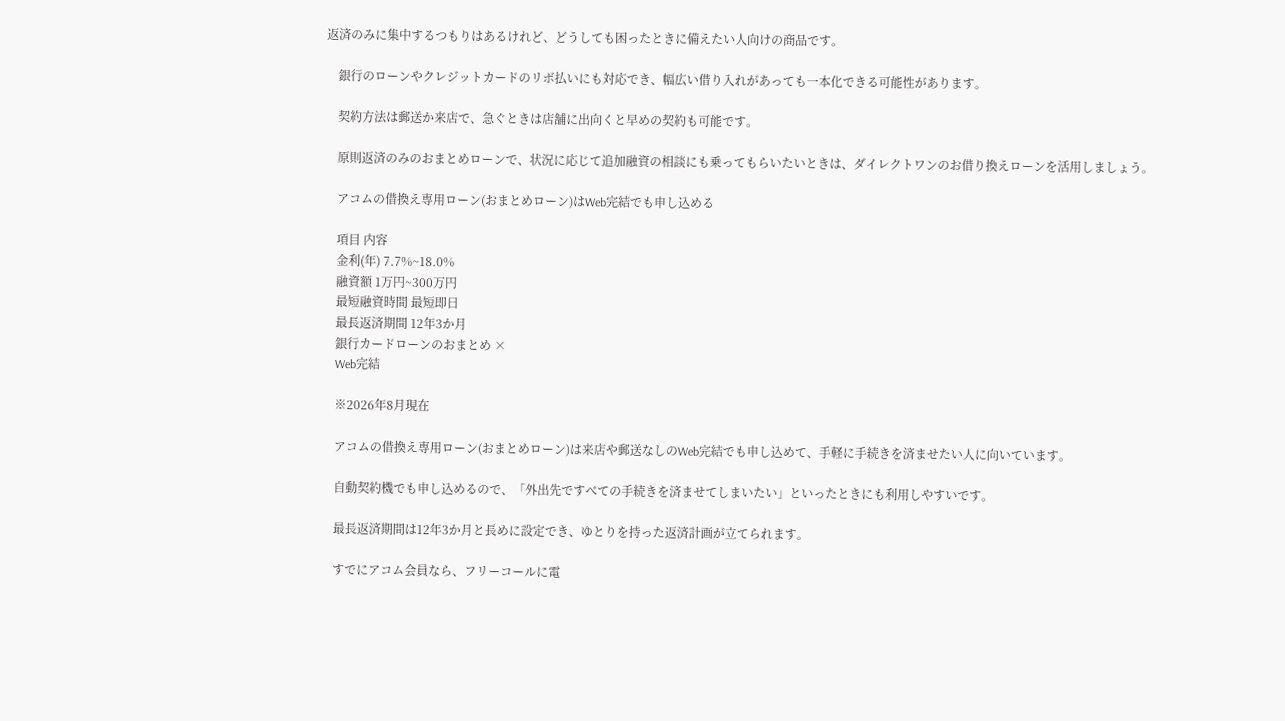返済のみに集中するつもりはあるけれど、どうしても困ったときに備えたい人向けの商品です。

    銀行のローンやクレジットカードのリボ払いにも対応でき、幅広い借り入れがあっても一本化できる可能性があります。

    契約方法は郵送か来店で、急ぐときは店舗に出向くと早めの契約も可能です。

    原則返済のみのおまとめローンで、状況に応じて追加融資の相談にも乗ってもらいたいときは、ダイレクトワンのお借り換えローンを活用しましょう。

    アコムの借換え専用ローン(おまとめローン)はWeb完結でも申し込める

    項目 内容
    金利(年) 7.7%~18.0%
    融資額 1万円~300万円
    最短融資時間 最短即日
    最長返済期間 12年3か月
    銀行カードローンのおまとめ ×
    Web完結

    ※2026年8月現在

    アコムの借換え専用ローン(おまとめローン)は来店や郵送なしのWeb完結でも申し込めて、手軽に手続きを済ませたい人に向いています。

    自動契約機でも申し込めるので、「外出先ですべての手続きを済ませてしまいたい」といったときにも利用しやすいです。

    最長返済期間は12年3か月と長めに設定でき、ゆとりを持った返済計画が立てられます。

    すでにアコム会員なら、フリーコールに電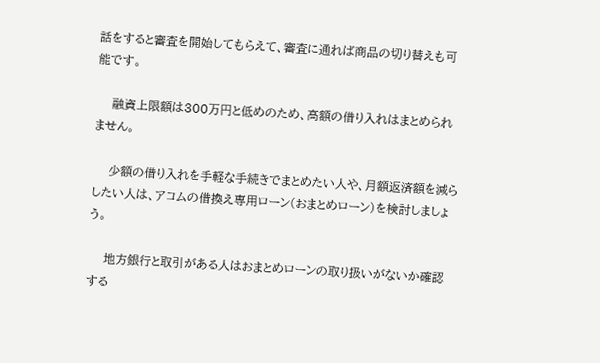話をすると審査を開始してもらえて、審査に通れば商品の切り替えも可能です。

    融資上限額は300万円と低めのため、高額の借り入れはまとめられません。

    少額の借り入れを手軽な手続きでまとめたい人や、月額返済額を減らしたい人は、アコムの借換え専用ローン(おまとめローン)を検討しましょう。

    地方銀行と取引がある人はおまとめローンの取り扱いがないか確認する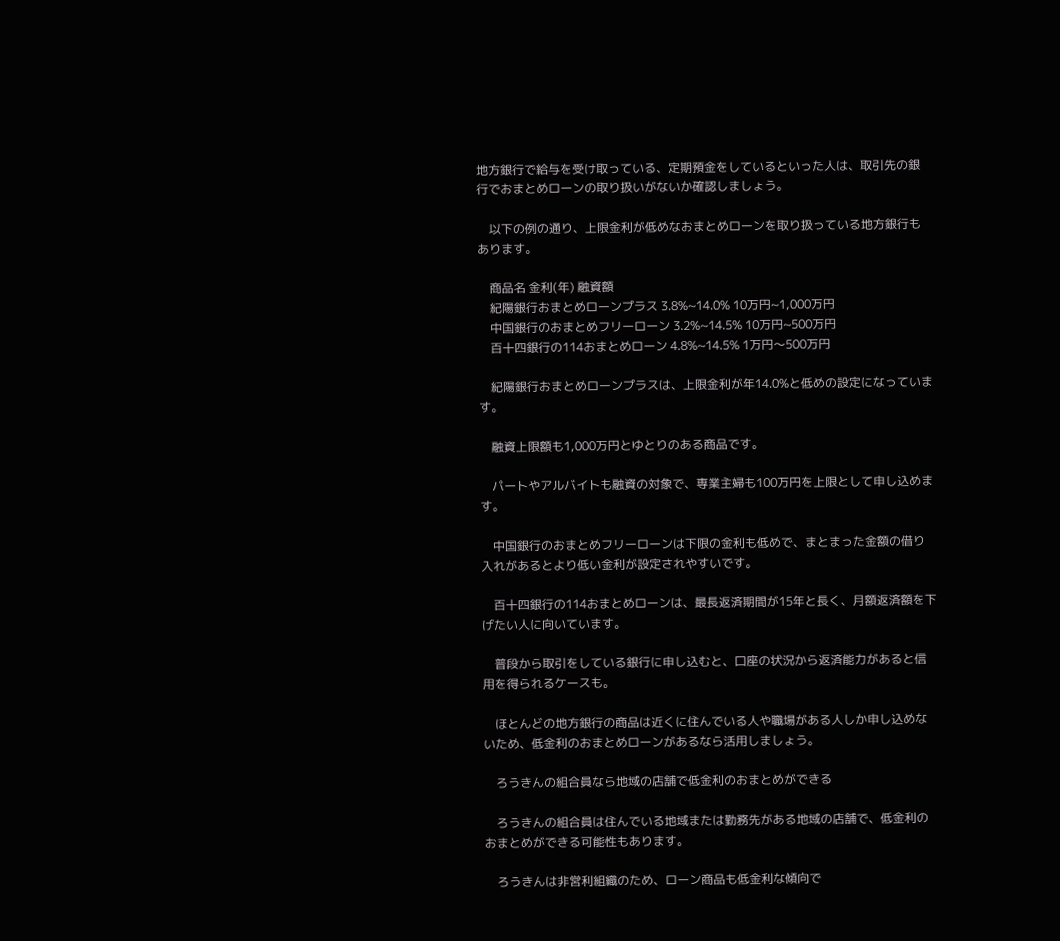地方銀行で給与を受け取っている、定期預金をしているといった人は、取引先の銀行でおまとめローンの取り扱いがないか確認しましょう。

    以下の例の通り、上限金利が低めなおまとめローンを取り扱っている地方銀行もあります。

    商品名 金利(年) 融資額
    紀陽銀行おまとめローンプラス 3.8%~14.0% 10万円~1,000万円
    中国銀行のおまとめフリーローン 3.2%~14.5% 10万円~500万円
    百十四銀行の114おまとめローン 4.8%~14.5% 1万円〜500万円

    紀陽銀行おまとめローンプラスは、上限金利が年14.0%と低めの設定になっています。

    融資上限額も1,000万円とゆとりのある商品です。

    パートやアルバイトも融資の対象で、専業主婦も100万円を上限として申し込めます。

    中国銀行のおまとめフリーローンは下限の金利も低めで、まとまった金額の借り入れがあるとより低い金利が設定されやすいです。

    百十四銀行の114おまとめローンは、最長返済期間が15年と長く、月額返済額を下げたい人に向いています。

    普段から取引をしている銀行に申し込むと、口座の状況から返済能力があると信用を得られるケースも。

    ほとんどの地方銀行の商品は近くに住んでいる人や職場がある人しか申し込めないため、低金利のおまとめローンがあるなら活用しましょう。

    ろうきんの組合員なら地域の店舗で低金利のおまとめができる

    ろうきんの組合員は住んでいる地域または勤務先がある地域の店舗で、低金利のおまとめができる可能性もあります。

    ろうきんは非営利組織のため、ローン商品も低金利な傾向で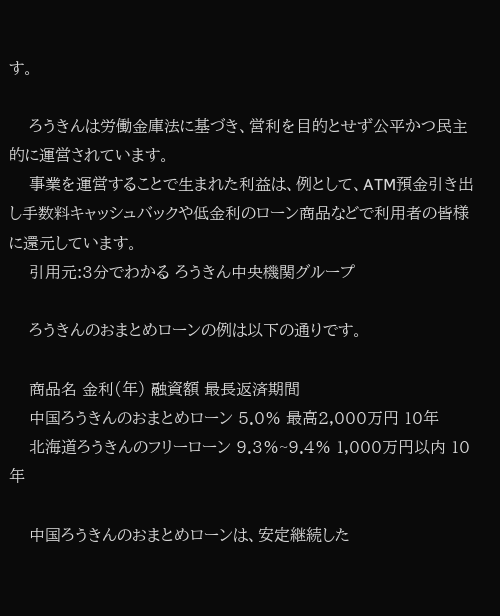す。

    ろうきんは労働金庫法に基づき、営利を目的とせず公平かつ民主的に運営されています。
    事業を運営することで生まれた利益は、例として、ATM預金引き出し手数料キャッシュバックや低金利のローン商品などで利用者の皆様に還元しています。
    引用元:3分でわかる ろうきん中央機関グループ

    ろうきんのおまとめローンの例は以下の通りです。

    商品名 金利(年) 融資額 最長返済期間
    中国ろうきんのおまとめローン 5.0% 最高2,000万円 10年
    北海道ろうきんのフリーローン 9.3%~9.4% 1,000万円以内 10年

    中国ろうきんのおまとめローンは、安定継続した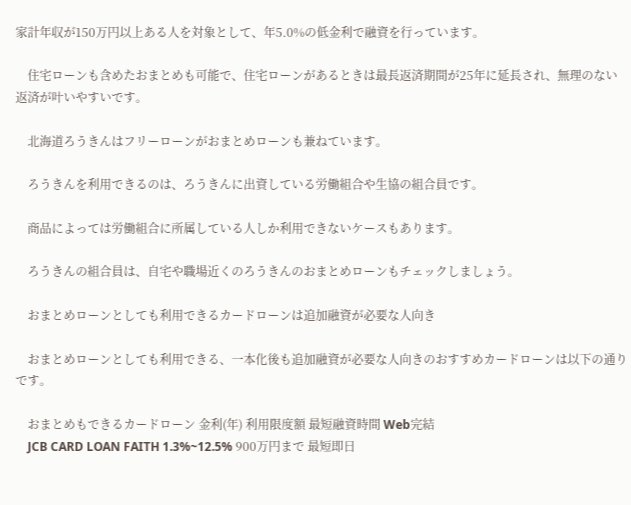家計年収が150万円以上ある人を対象として、年5.0%の低金利で融資を行っています。

    住宅ローンも含めたおまとめも可能で、住宅ローンがあるときは最長返済期間が25年に延長され、無理のない返済が叶いやすいです。

    北海道ろうきんはフリーローンがおまとめローンも兼ねています。

    ろうきんを利用できるのは、ろうきんに出資している労働組合や生協の組合員です。

    商品によっては労働組合に所属している人しか利用できないケースもあります。

    ろうきんの組合員は、自宅や職場近くのろうきんのおまとめローンもチェックしましょう。

    おまとめローンとしても利用できるカードローンは追加融資が必要な人向き

    おまとめローンとしても利用できる、一本化後も追加融資が必要な人向きのおすすめカードローンは以下の通りです。

    おまとめもできるカードローン 金利(年) 利用限度額 最短融資時間 Web完結
    JCB CARD LOAN FAITH 1.3%~12.5% 900万円まで 最短即日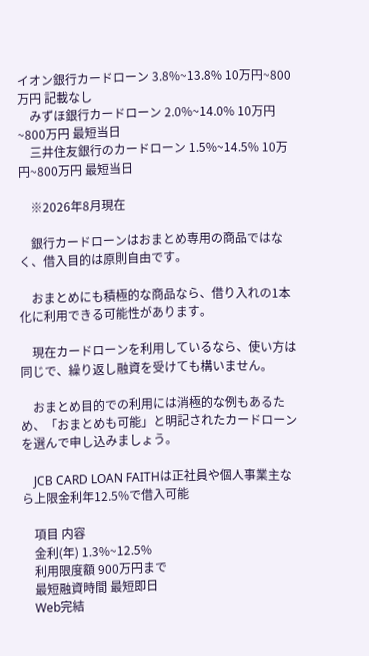イオン銀行カードローン 3.8%~13.8% 10万円~800万円 記載なし
    みずほ銀行カードローン 2.0%~14.0% 10万円~800万円 最短当日
    三井住友銀行のカードローン 1.5%~14.5% 10万円~800万円 最短当日

    ※2026年8月現在

    銀行カードローンはおまとめ専用の商品ではなく、借入目的は原則自由です。

    おまとめにも積極的な商品なら、借り入れの1本化に利用できる可能性があります。

    現在カードローンを利用しているなら、使い方は同じで、繰り返し融資を受けても構いません。

    おまとめ目的での利用には消極的な例もあるため、「おまとめも可能」と明記されたカードローンを選んで申し込みましょう。

    JCB CARD LOAN FAITHは正社員や個人事業主なら上限金利年12.5%で借入可能

    項目 内容
    金利(年) 1.3%~12.5%
    利用限度額 900万円まで
    最短融資時間 最短即日
    Web完結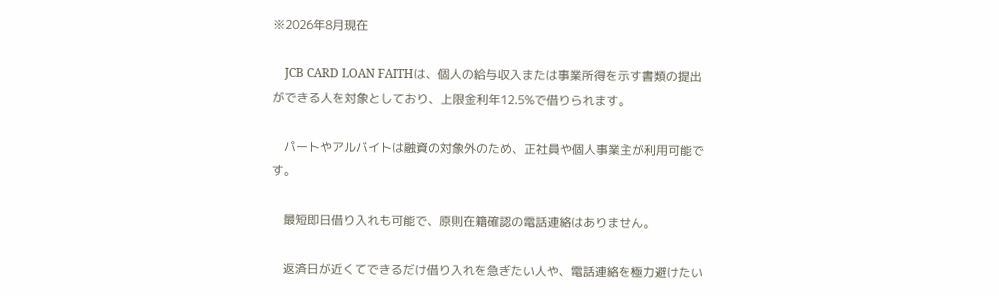※2026年8月現在

    JCB CARD LOAN FAITHは、個人の給与収入または事業所得を示す書類の提出ができる人を対象としており、上限金利年12.5%で借りられます。

    パートやアルバイトは融資の対象外のため、正社員や個人事業主が利用可能です。

    最短即日借り入れも可能で、原則在籍確認の電話連絡はありません。

    返済日が近くてできるだけ借り入れを急ぎたい人や、電話連絡を極力避けたい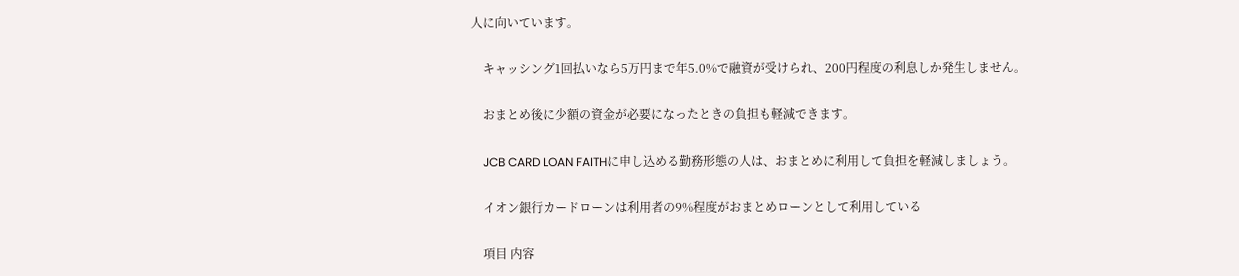人に向いています。

    キャッシング1回払いなら5万円まで年5.0%で融資が受けられ、200円程度の利息しか発生しません。

    おまとめ後に少額の資金が必要になったときの負担も軽減できます。

    JCB CARD LOAN FAITHに申し込める勤務形態の人は、おまとめに利用して負担を軽減しましょう。

    イオン銀行カードローンは利用者の9%程度がおまとめローンとして利用している

    項目 内容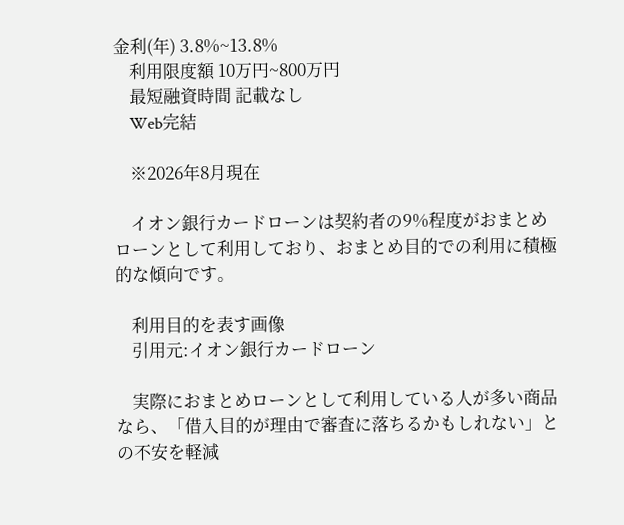金利(年) 3.8%~13.8%
    利用限度額 10万円~800万円
    最短融資時間 記載なし
    Web完結

    ※2026年8月現在

    イオン銀行カードローンは契約者の9%程度がおまとめローンとして利用しており、おまとめ目的での利用に積極的な傾向です。

    利用目的を表す画像
    引用元:イオン銀行カードローン

    実際におまとめローンとして利用している人が多い商品なら、「借入目的が理由で審査に落ちるかもしれない」との不安を軽減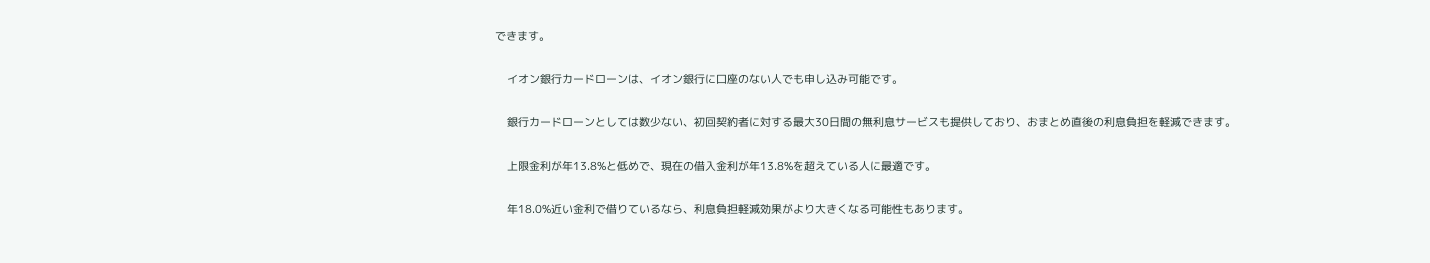できます。

    イオン銀行カードローンは、イオン銀行に口座のない人でも申し込み可能です。

    銀行カードローンとしては数少ない、初回契約者に対する最大30日間の無利息サービスも提供しており、おまとめ直後の利息負担を軽減できます。

    上限金利が年13.8%と低めで、現在の借入金利が年13.8%を超えている人に最適です。

    年18.0%近い金利で借りているなら、利息負担軽減効果がより大きくなる可能性もあります。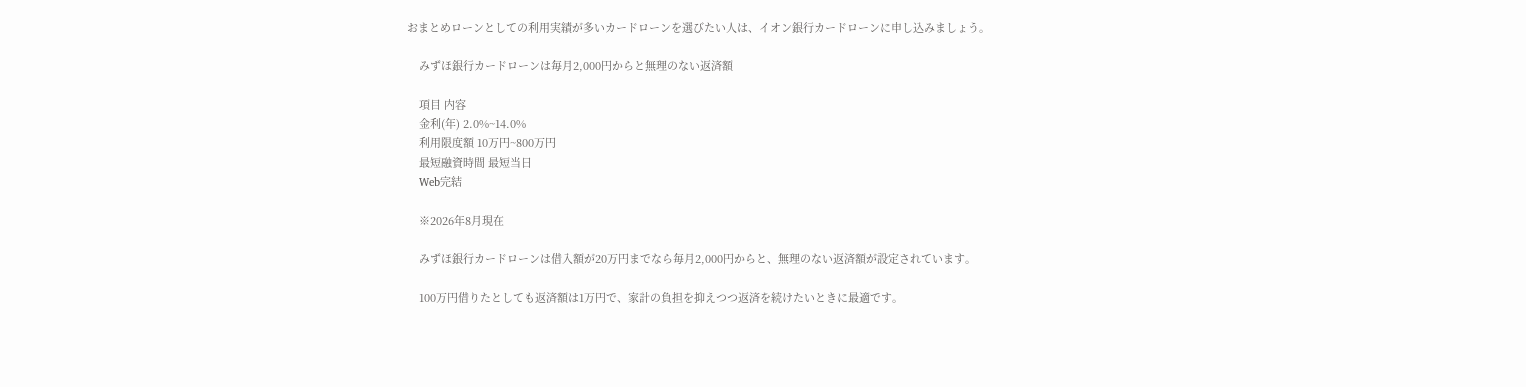おまとめローンとしての利用実績が多いカードローンを選びたい人は、イオン銀行カードローンに申し込みましょう。

    みずほ銀行カードローンは毎月2,000円からと無理のない返済額

    項目 内容
    金利(年) 2.0%~14.0%
    利用限度額 10万円~800万円
    最短融資時間 最短当日
    Web完結

    ※2026年8月現在

    みずほ銀行カードローンは借入額が20万円までなら毎月2,000円からと、無理のない返済額が設定されています。

    100万円借りたとしても返済額は1万円で、家計の負担を抑えつつ返済を続けたいときに最適です。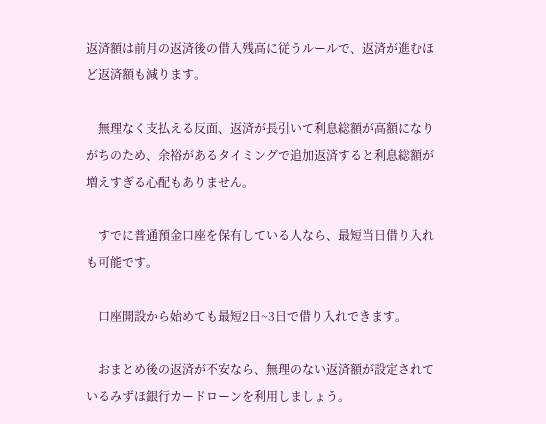返済額は前月の返済後の借入残高に従うルールで、返済が進むほど返済額も減ります。

    無理なく支払える反面、返済が長引いて利息総額が高額になりがちのため、余裕があるタイミングで追加返済すると利息総額が増えすぎる心配もありません。

    すでに普通預金口座を保有している人なら、最短当日借り入れも可能です。

    口座開設から始めても最短2日~3日で借り入れできます。

    おまとめ後の返済が不安なら、無理のない返済額が設定されているみずほ銀行カードローンを利用しましょう。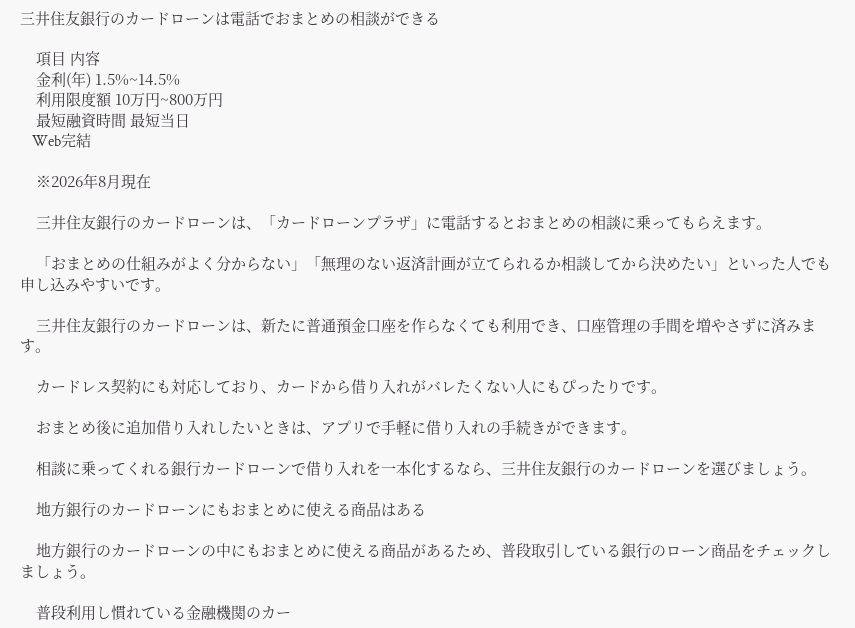三井住友銀行のカードローンは電話でおまとめの相談ができる

    項目 内容
    金利(年) 1.5%~14.5%
    利用限度額 10万円~800万円
    最短融資時間 最短当日
    Web完結

    ※2026年8月現在

    三井住友銀行のカードローンは、「カードローンプラザ」に電話するとおまとめの相談に乗ってもらえます。

    「おまとめの仕組みがよく分からない」「無理のない返済計画が立てられるか相談してから決めたい」といった人でも申し込みやすいです。

    三井住友銀行のカードローンは、新たに普通預金口座を作らなくても利用でき、口座管理の手間を増やさずに済みます。

    カードレス契約にも対応しており、カードから借り入れがバレたくない人にもぴったりです。

    おまとめ後に追加借り入れしたいときは、アプリで手軽に借り入れの手続きができます。

    相談に乗ってくれる銀行カードローンで借り入れを一本化するなら、三井住友銀行のカードローンを選びましょう。

    地方銀行のカードローンにもおまとめに使える商品はある

    地方銀行のカードローンの中にもおまとめに使える商品があるため、普段取引している銀行のローン商品をチェックしましょう。

    普段利用し慣れている金融機関のカー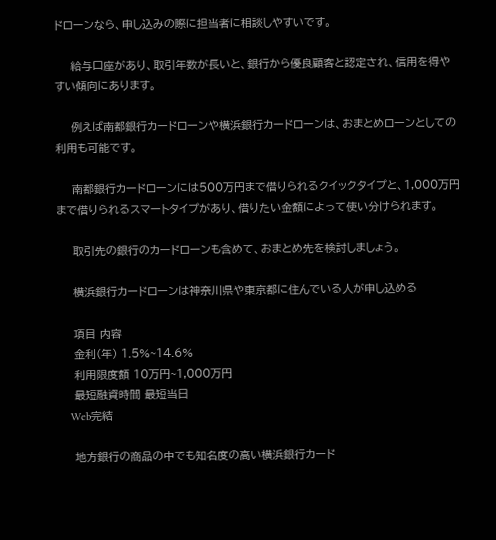ドローンなら、申し込みの際に担当者に相談しやすいです。

    給与口座があり、取引年数が長いと、銀行から優良顧客と認定され、信用を得やすい傾向にあります。

    例えば南都銀行カードローンや横浜銀行カードローンは、おまとめローンとしての利用も可能です。

    南都銀行カードローンには500万円まで借りられるクイックタイプと、1,000万円まで借りられるスマートタイプがあり、借りたい金額によって使い分けられます。

    取引先の銀行のカードローンも含めて、おまとめ先を検討しましょう。

    横浜銀行カードローンは神奈川県や東京都に住んでいる人が申し込める

    項目 内容
    金利(年) 1.5%~14.6%
    利用限度額 10万円~1,000万円
    最短融資時間 最短当日
    Web完結

    地方銀行の商品の中でも知名度の高い横浜銀行カード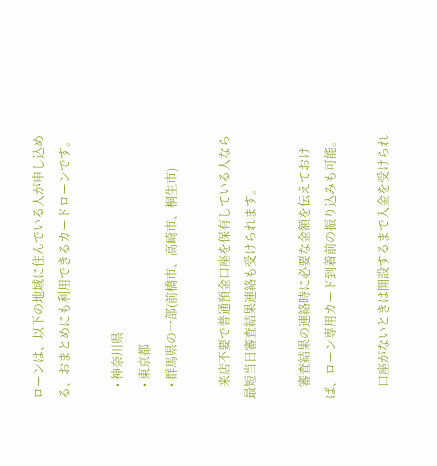ローンは、以下の地域に住んでいる人が申し込める、おまとめにも利用できるカードローンです。

    • 神奈川県
    • 東京都
    • 群馬県の一部(前橋市、高崎市、桐生市)

    来店不要で普通預金口座を保有している人なら最短当日審査結果連絡も受けられます。

    審査結果の連絡時に必要な金額を伝えておけば、ローン専用カード到着前の振り込みも可能。

    口座がないときは開設するまで入金を受けられ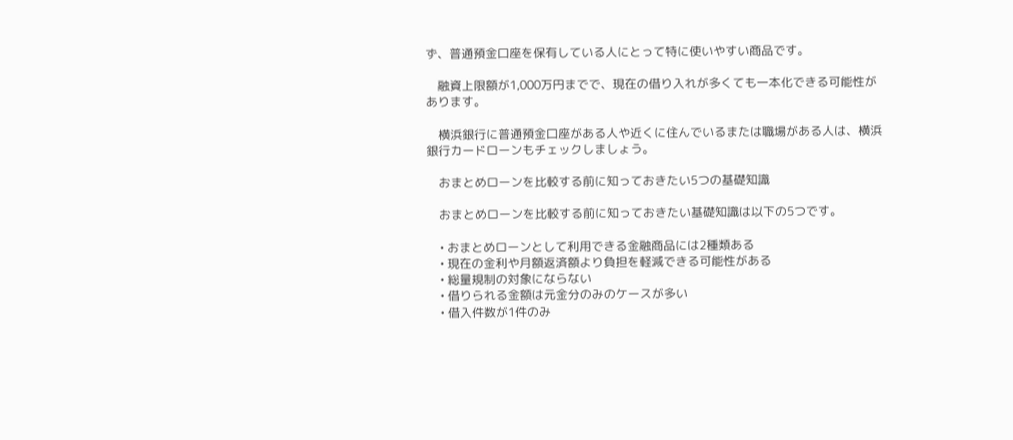ず、普通預金口座を保有している人にとって特に使いやすい商品です。

    融資上限額が1,000万円までで、現在の借り入れが多くても一本化できる可能性があります。

    横浜銀行に普通預金口座がある人や近くに住んでいるまたは職場がある人は、横浜銀行カードローンもチェックしましょう。

    おまとめローンを比較する前に知っておきたい5つの基礎知識

    おまとめローンを比較する前に知っておきたい基礎知識は以下の5つです。

    • おまとめローンとして利用できる金融商品には2種類ある
    • 現在の金利や月額返済額より負担を軽減できる可能性がある
    • 総量規制の対象にならない
    • 借りられる金額は元金分のみのケースが多い
    • 借入件数が1件のみ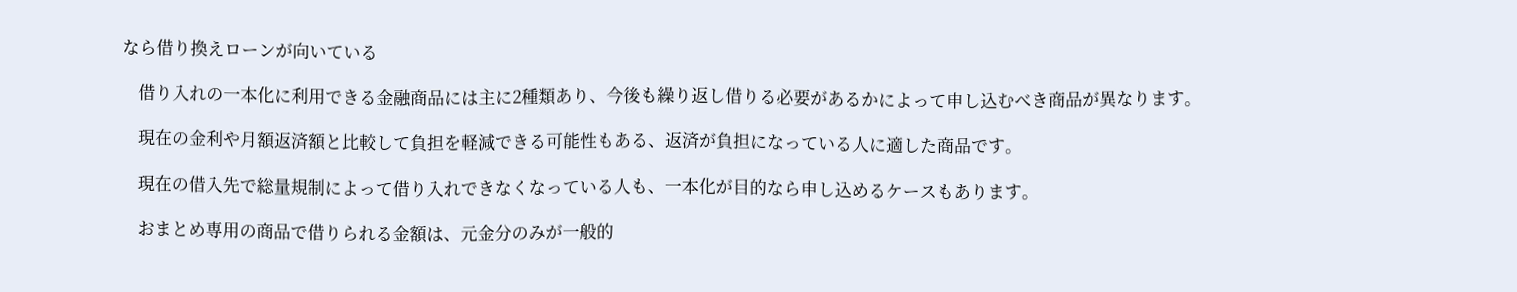なら借り換えローンが向いている

    借り入れの一本化に利用できる金融商品には主に2種類あり、今後も繰り返し借りる必要があるかによって申し込むべき商品が異なります。

    現在の金利や月額返済額と比較して負担を軽減できる可能性もある、返済が負担になっている人に適した商品です。

    現在の借入先で総量規制によって借り入れできなくなっている人も、一本化が目的なら申し込めるケースもあります。

    おまとめ専用の商品で借りられる金額は、元金分のみが一般的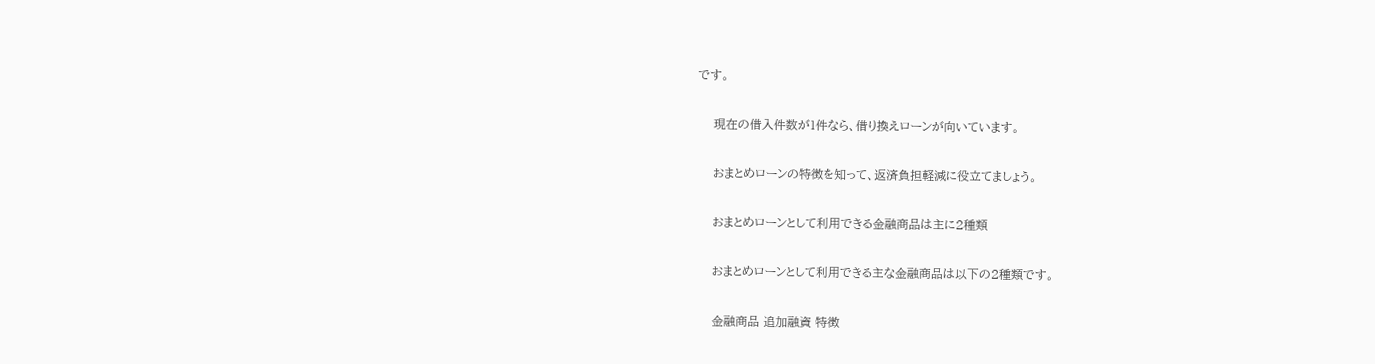です。

    現在の借入件数が1件なら、借り換えローンが向いています。

    おまとめローンの特徴を知って、返済負担軽減に役立てましょう。

    おまとめローンとして利用できる金融商品は主に2種類

    おまとめローンとして利用できる主な金融商品は以下の2種類です。

    金融商品 追加融資 特徴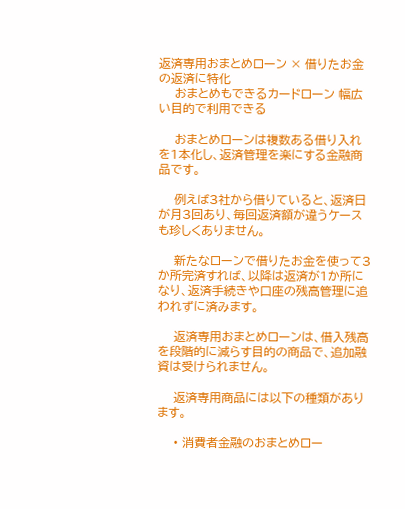返済専用おまとめローン × 借りたお金の返済に特化
    おまとめもできるカードローン 幅広い目的で利用できる

    おまとめローンは複数ある借り入れを1本化し、返済管理を楽にする金融商品です。

    例えば3社から借りていると、返済日が月3回あり、毎回返済額が違うケースも珍しくありません。

    新たなローンで借りたお金を使って3か所完済すれば、以降は返済が1か所になり、返済手続きや口座の残高管理に追われずに済みます。

    返済専用おまとめローンは、借入残高を段階的に減らす目的の商品で、追加融資は受けられません。

    返済専用商品には以下の種類があります。

    • 消費者金融のおまとめロー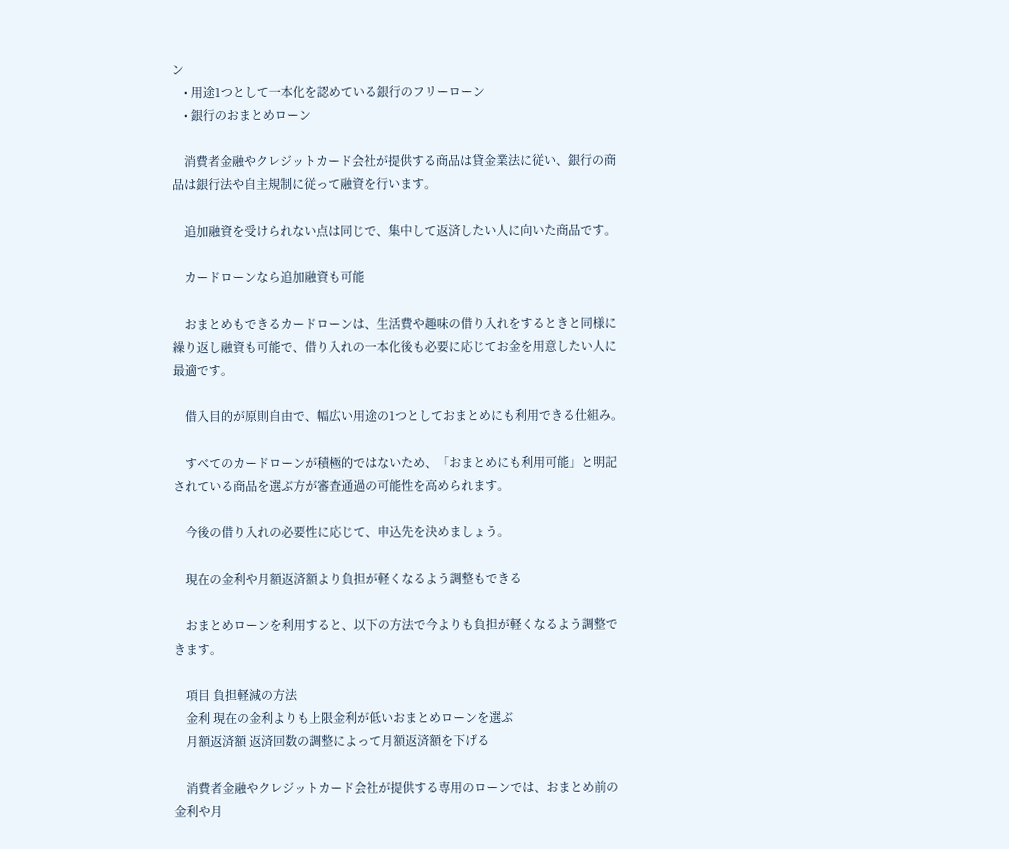ン
    • 用途1つとして一本化を認めている銀行のフリーローン
    • 銀行のおまとめローン

    消費者金融やクレジットカード会社が提供する商品は貸金業法に従い、銀行の商品は銀行法や自主規制に従って融資を行います。

    追加融資を受けられない点は同じで、集中して返済したい人に向いた商品です。

    カードローンなら追加融資も可能

    おまとめもできるカードローンは、生活費や趣味の借り入れをするときと同様に繰り返し融資も可能で、借り入れの一本化後も必要に応じてお金を用意したい人に最適です。

    借入目的が原則自由で、幅広い用途の1つとしておまとめにも利用できる仕組み。

    すべてのカードローンが積極的ではないため、「おまとめにも利用可能」と明記されている商品を選ぶ方が審査通過の可能性を高められます。

    今後の借り入れの必要性に応じて、申込先を決めましょう。

    現在の金利や月額返済額より負担が軽くなるよう調整もできる

    おまとめローンを利用すると、以下の方法で今よりも負担が軽くなるよう調整できます。

    項目 負担軽減の方法
    金利 現在の金利よりも上限金利が低いおまとめローンを選ぶ
    月額返済額 返済回数の調整によって月額返済額を下げる

    消費者金融やクレジットカード会社が提供する専用のローンでは、おまとめ前の金利や月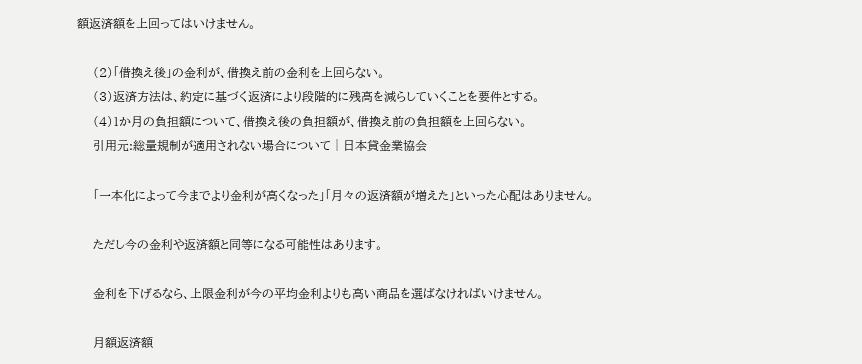額返済額を上回ってはいけません。

    (2)「借換え後」の金利が、借換え前の金利を上回らない。
    (3)返済方法は、約定に基づく返済により段階的に残高を減らしていくことを要件とする。
    (4)1か月の負担額について、借換え後の負担額が、借換え前の負担額を上回らない。
    引用元:総量規制が適用されない場合について│日本貸金業協会

    「一本化によって今までより金利が高くなった」「月々の返済額が増えた」といった心配はありません。

    ただし今の金利や返済額と同等になる可能性はあります。

    金利を下げるなら、上限金利が今の平均金利よりも高い商品を選ばなければいけません。

    月額返済額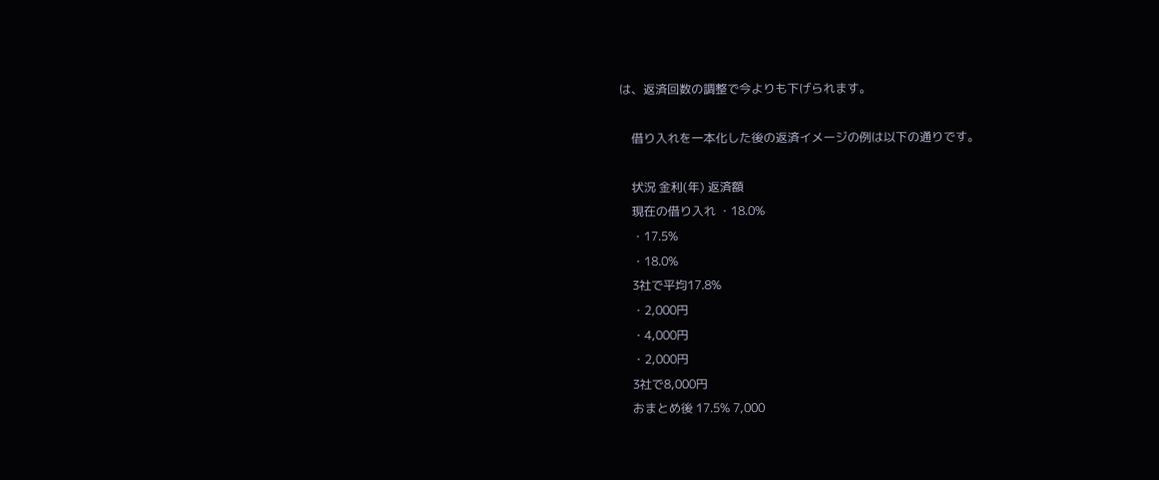は、返済回数の調整で今よりも下げられます。

    借り入れを一本化した後の返済イメージの例は以下の通りです。

    状況 金利(年) 返済額
    現在の借り入れ ・18.0%
    ・17.5%
    ・18.0%
    3社で平均17.8%
    ・2,000円
    ・4,000円
    ・2,000円
    3社で8,000円
    おまとめ後 17.5% 7,000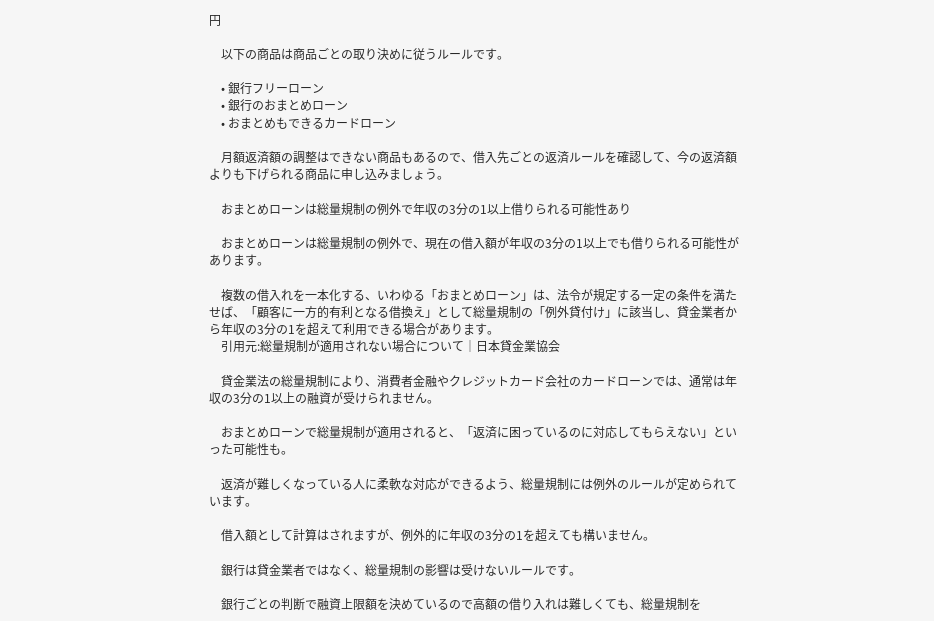円

    以下の商品は商品ごとの取り決めに従うルールです。

    • 銀行フリーローン
    • 銀行のおまとめローン
    • おまとめもできるカードローン

    月額返済額の調整はできない商品もあるので、借入先ごとの返済ルールを確認して、今の返済額よりも下げられる商品に申し込みましょう。

    おまとめローンは総量規制の例外で年収の3分の1以上借りられる可能性あり

    おまとめローンは総量規制の例外で、現在の借入額が年収の3分の1以上でも借りられる可能性があります。

    複数の借入れを一本化する、いわゆる「おまとめローン」は、法令が規定する一定の条件を満たせば、「顧客に一方的有利となる借換え」として総量規制の「例外貸付け」に該当し、貸金業者から年収の3分の1を超えて利用できる場合があります。
    引用元:総量規制が適用されない場合について│日本貸金業協会

    貸金業法の総量規制により、消費者金融やクレジットカード会社のカードローンでは、通常は年収の3分の1以上の融資が受けられません。

    おまとめローンで総量規制が適用されると、「返済に困っているのに対応してもらえない」といった可能性も。

    返済が難しくなっている人に柔軟な対応ができるよう、総量規制には例外のルールが定められています。

    借入額として計算はされますが、例外的に年収の3分の1を超えても構いません。

    銀行は貸金業者ではなく、総量規制の影響は受けないルールです。

    銀行ごとの判断で融資上限額を決めているので高額の借り入れは難しくても、総量規制を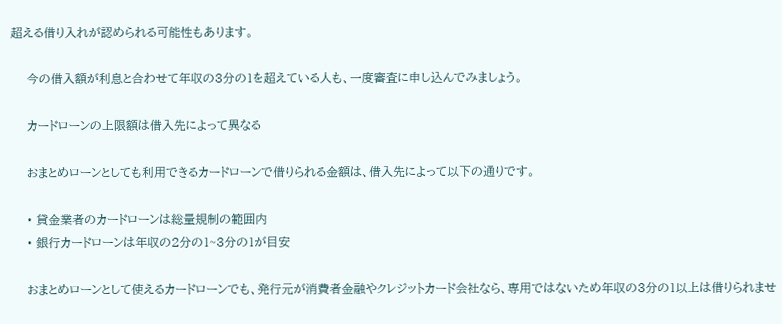超える借り入れが認められる可能性もあります。

    今の借入額が利息と合わせて年収の3分の1を超えている人も、一度審査に申し込んでみましょう。

    カードローンの上限額は借入先によって異なる

    おまとめローンとしても利用できるカードローンで借りられる金額は、借入先によって以下の通りです。

    • 貸金業者のカードローンは総量規制の範囲内
    • 銀行カードローンは年収の2分の1~3分の1が目安

    おまとめローンとして使えるカードローンでも、発行元が消費者金融やクレジットカード会社なら、専用ではないため年収の3分の1以上は借りられませ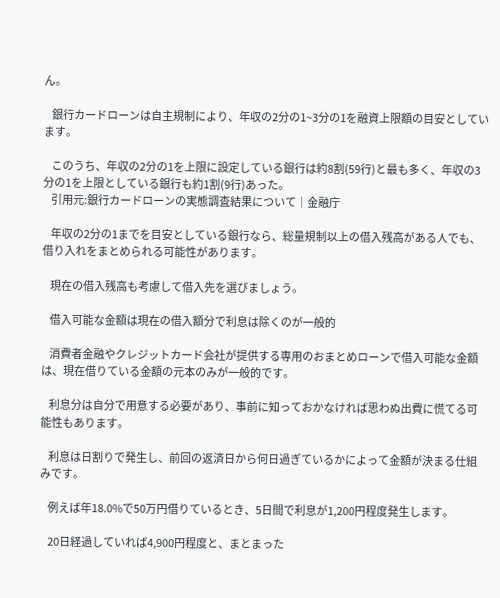ん。

    銀行カードローンは自主規制により、年収の2分の1~3分の1を融資上限額の目安としています。

    このうち、年収の2分の1を上限に設定している銀行は約8割(59行)と最も多く、年収の3分の1を上限としている銀行も約1割(9行)あった。
    引用元:銀行カードローンの実態調査結果について│金融庁

    年収の2分の1までを目安としている銀行なら、総量規制以上の借入残高がある人でも、借り入れをまとめられる可能性があります。

    現在の借入残高も考慮して借入先を選びましょう。

    借入可能な金額は現在の借入額分で利息は除くのが一般的

    消費者金融やクレジットカード会社が提供する専用のおまとめローンで借入可能な金額は、現在借りている金額の元本のみが一般的です。

    利息分は自分で用意する必要があり、事前に知っておかなければ思わぬ出費に慌てる可能性もあります。

    利息は日割りで発生し、前回の返済日から何日過ぎているかによって金額が決まる仕組みです。

    例えば年18.0%で50万円借りているとき、5日間で利息が1,200円程度発生します。

    20日経過していれば4,900円程度と、まとまった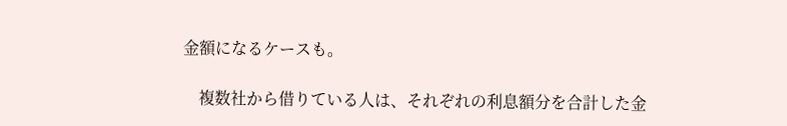金額になるケースも。

    複数社から借りている人は、それぞれの利息額分を合計した金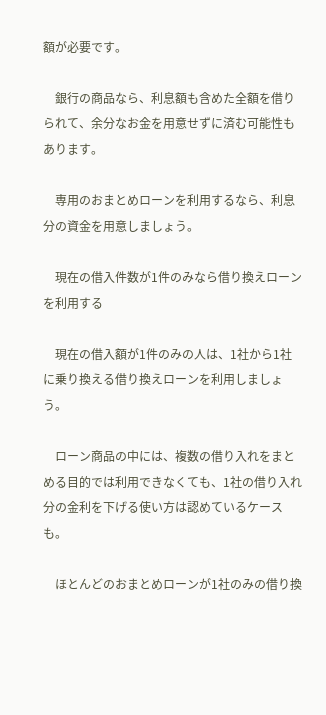額が必要です。

    銀行の商品なら、利息額も含めた全額を借りられて、余分なお金を用意せずに済む可能性もあります。

    専用のおまとめローンを利用するなら、利息分の資金を用意しましょう。

    現在の借入件数が1件のみなら借り換えローンを利用する

    現在の借入額が1件のみの人は、1社から1社に乗り換える借り換えローンを利用しましょう。

    ローン商品の中には、複数の借り入れをまとめる目的では利用できなくても、1社の借り入れ分の金利を下げる使い方は認めているケースも。

    ほとんどのおまとめローンが1社のみの借り換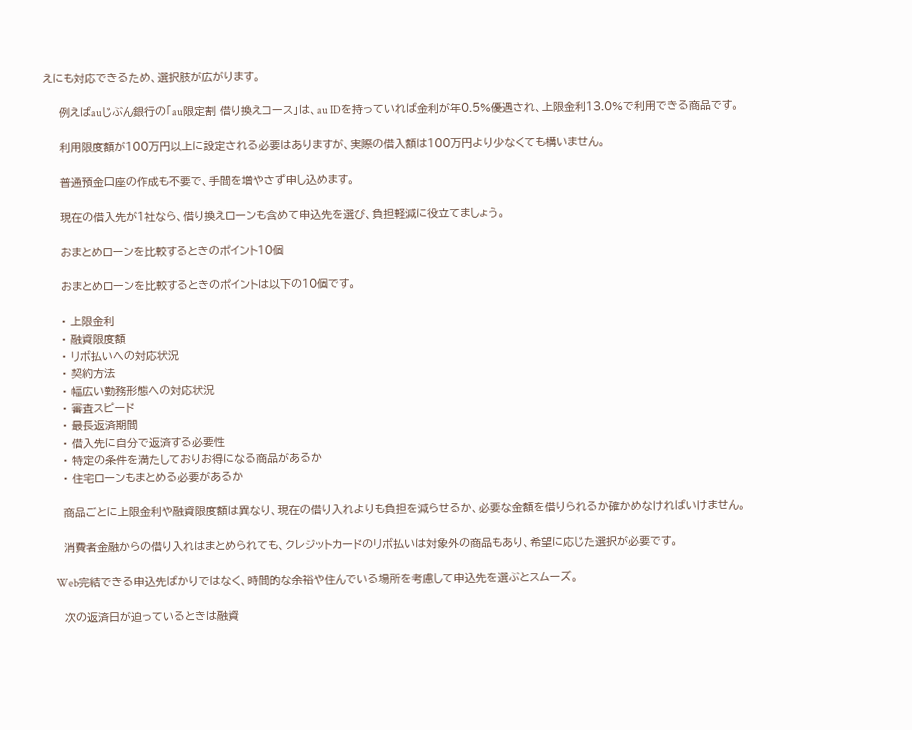えにも対応できるため、選択肢が広がります。

    例えばauじぶん銀行の「au限定割 借り換えコース」は、au IDを持っていれば金利が年0.5%優遇され、上限金利13.0%で利用できる商品です。

    利用限度額が100万円以上に設定される必要はありますが、実際の借入額は100万円より少なくても構いません。

    普通預金口座の作成も不要で、手間を増やさず申し込めます。

    現在の借入先が1社なら、借り換えローンも含めて申込先を選び、負担軽減に役立てましょう。

    おまとめローンを比較するときのポイント10個

    おまとめローンを比較するときのポイントは以下の10個です。

    • 上限金利
    • 融資限度額
    • リボ払いへの対応状況
    • 契約方法
    • 幅広い勤務形態への対応状況
    • 審査スピード
    • 最長返済期間
    • 借入先に自分で返済する必要性
    • 特定の条件を満たしておりお得になる商品があるか
    • 住宅ローンもまとめる必要があるか

    商品ごとに上限金利や融資限度額は異なり、現在の借り入れよりも負担を減らせるか、必要な金額を借りられるか確かめなければいけません。

    消費者金融からの借り入れはまとめられても、クレジットカードのリボ払いは対象外の商品もあり、希望に応じた選択が必要です。

    Web完結できる申込先ばかりではなく、時間的な余裕や住んでいる場所を考慮して申込先を選ぶとスムーズ。

    次の返済日が迫っているときは融資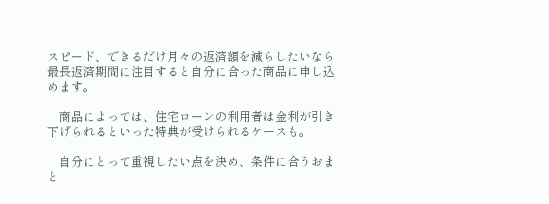スピード、できるだけ月々の返済額を減らしたいなら最長返済期間に注目すると自分に合った商品に申し込めます。

    商品によっては、住宅ローンの利用者は金利が引き下げられるといった特典が受けられるケースも。

    自分にとって重視したい点を決め、条件に合うおまと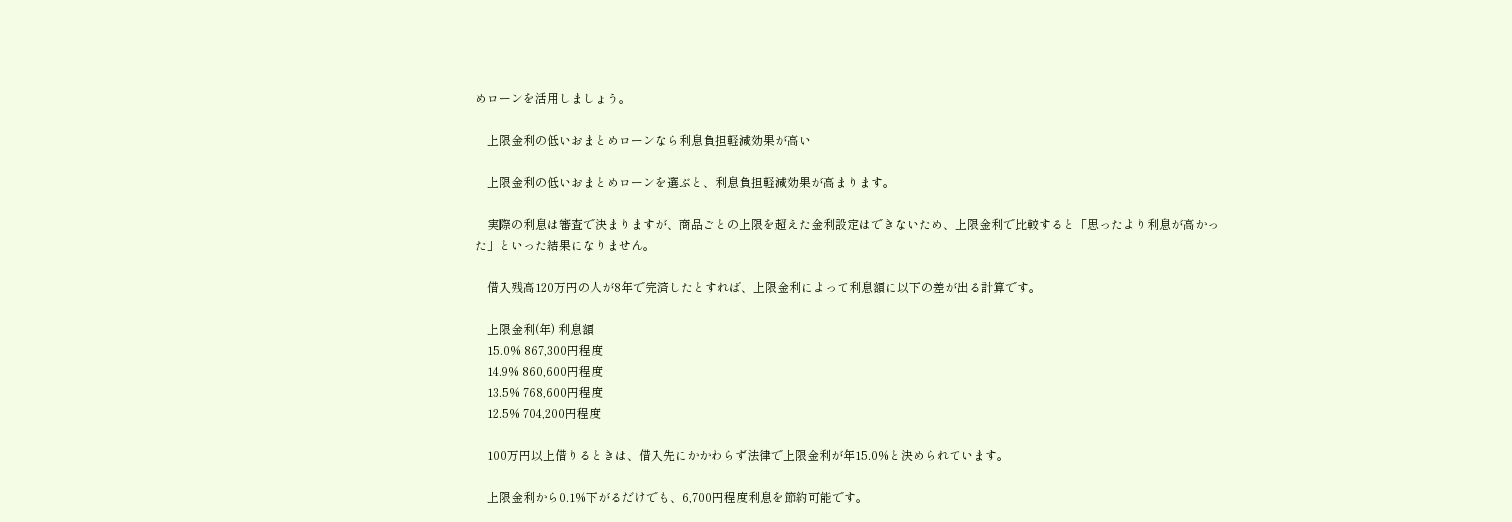めローンを活用しましょう。

    上限金利の低いおまとめローンなら利息負担軽減効果が高い

    上限金利の低いおまとめローンを選ぶと、利息負担軽減効果が高まります。

    実際の利息は審査で決まりますが、商品ごとの上限を超えた金利設定はできないため、上限金利で比較すると「思ったより利息が高かった」といった結果になりません。

    借入残高120万円の人が8年で完済したとすれば、上限金利によって利息額に以下の差が出る計算です。

    上限金利(年) 利息額
    15.0% 867,300円程度
    14.9% 860,600円程度
    13.5% 768,600円程度
    12.5% 704,200円程度

    100万円以上借りるときは、借入先にかかわらず法律で上限金利が年15.0%と決められています。

    上限金利から0.1%下がるだけでも、6,700円程度利息を節約可能です。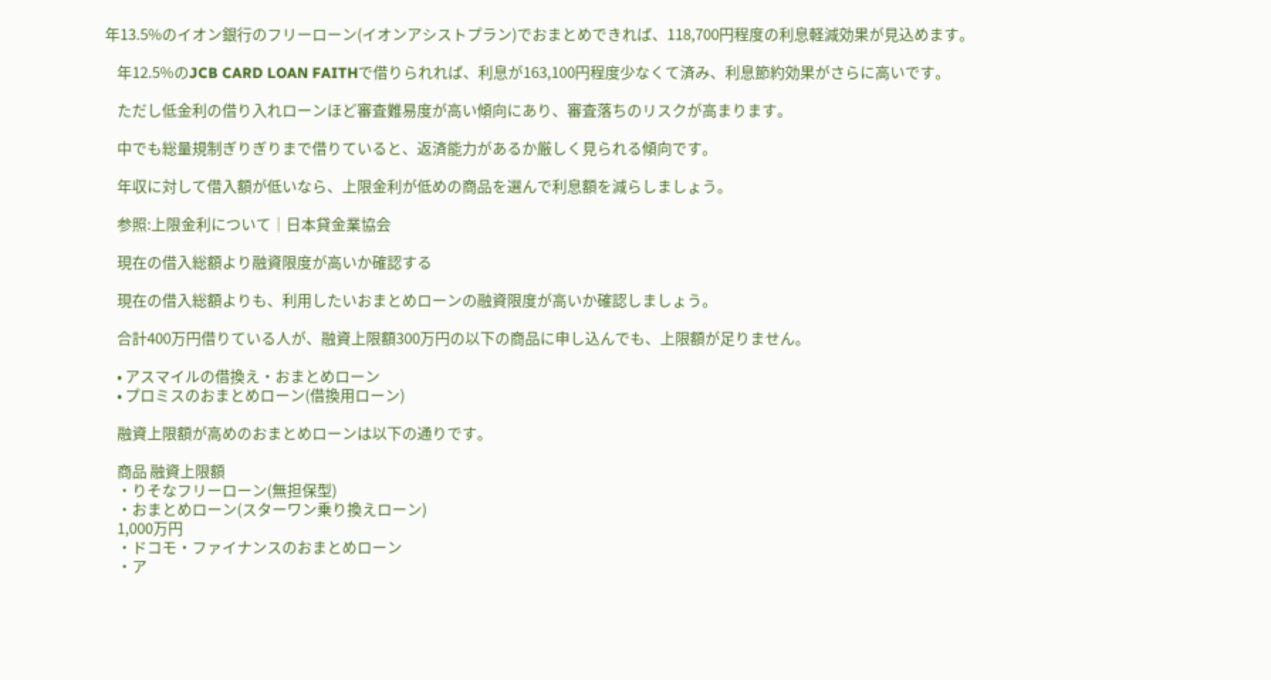年13.5%のイオン銀行のフリーローン(イオンアシストプラン)でおまとめできれば、118,700円程度の利息軽減効果が見込めます。

    年12.5%のJCB CARD LOAN FAITHで借りられれば、利息が163,100円程度少なくて済み、利息節約効果がさらに高いです。

    ただし低金利の借り入れローンほど審査難易度が高い傾向にあり、審査落ちのリスクが高まります。

    中でも総量規制ぎりぎりまで借りていると、返済能力があるか厳しく見られる傾向です。

    年収に対して借入額が低いなら、上限金利が低めの商品を選んで利息額を減らしましょう。

    参照:上限金利について│日本貸金業協会

    現在の借入総額より融資限度が高いか確認する

    現在の借入総額よりも、利用したいおまとめローンの融資限度が高いか確認しましょう。

    合計400万円借りている人が、融資上限額300万円の以下の商品に申し込んでも、上限額が足りません。

    • アスマイルの借換え・おまとめローン
    • プロミスのおまとめローン(借換用ローン)

    融資上限額が高めのおまとめローンは以下の通りです。

    商品 融資上限額
    ・りそなフリーローン(無担保型)
    ・おまとめローン(スターワン乗り換えローン)
    1,000万円
    ・ドコモ・ファイナンスのおまとめローン
    ・ア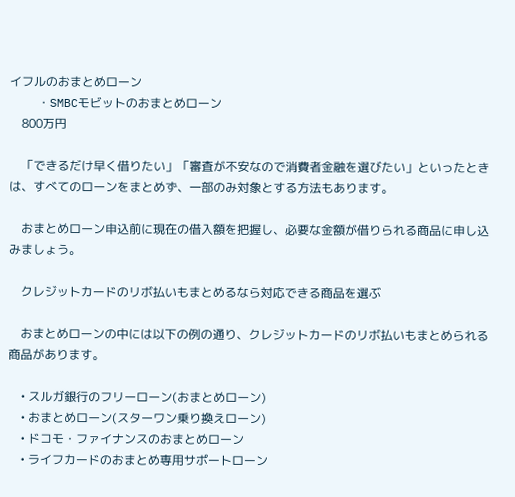イフルのおまとめローン
    ・SMBCモビットのおまとめローン
    800万円

    「できるだけ早く借りたい」「審査が不安なので消費者金融を選びたい」といったときは、すべてのローンをまとめず、一部のみ対象とする方法もあります。

    おまとめローン申込前に現在の借入額を把握し、必要な金額が借りられる商品に申し込みましょう。

    クレジットカードのリボ払いもまとめるなら対応できる商品を選ぶ

    おまとめローンの中には以下の例の通り、クレジットカードのリボ払いもまとめられる商品があります。

    • スルガ銀行のフリーローン(おまとめローン)
    • おまとめローン(スターワン乗り換えローン)
    • ドコモ・ファイナンスのおまとめローン
    • ライフカードのおまとめ専用サポートローン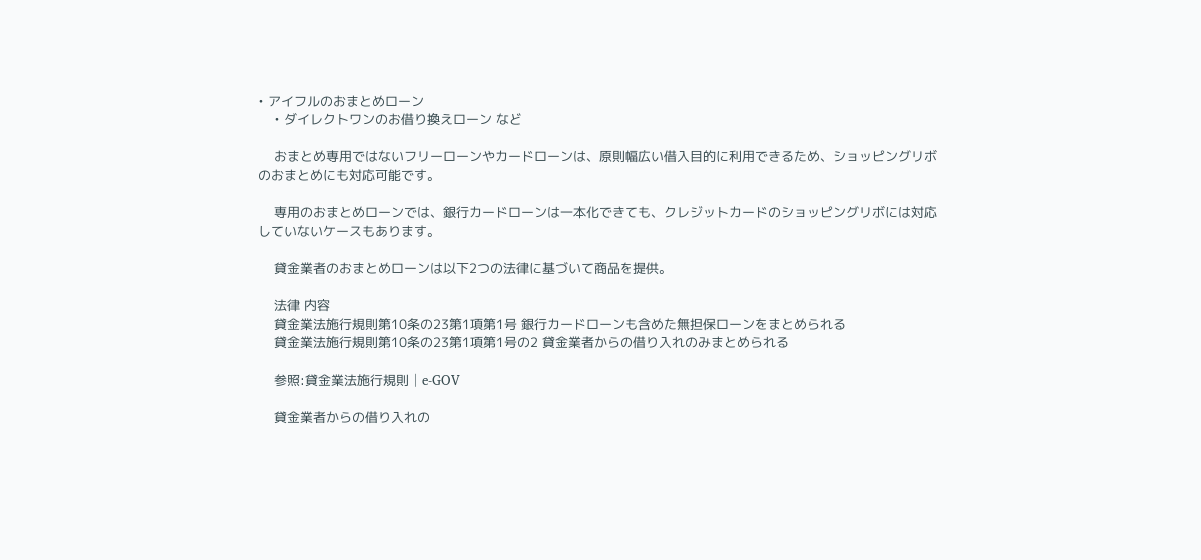• アイフルのおまとめローン
    • ダイレクトワンのお借り換えローン など

    おまとめ専用ではないフリーローンやカードローンは、原則幅広い借入目的に利用できるため、ショッピングリボのおまとめにも対応可能です。

    専用のおまとめローンでは、銀行カードローンは一本化できても、クレジットカードのショッピングリボには対応していないケースもあります。

    貸金業者のおまとめローンは以下2つの法律に基づいて商品を提供。

    法律 内容
    貸金業法施行規則第10条の23第1項第1号 銀行カードローンも含めた無担保ローンをまとめられる
    貸金業法施行規則第10条の23第1項第1号の2 貸金業者からの借り入れのみまとめられる

    参照:貸金業法施行規則│e-GOV

    貸金業者からの借り入れの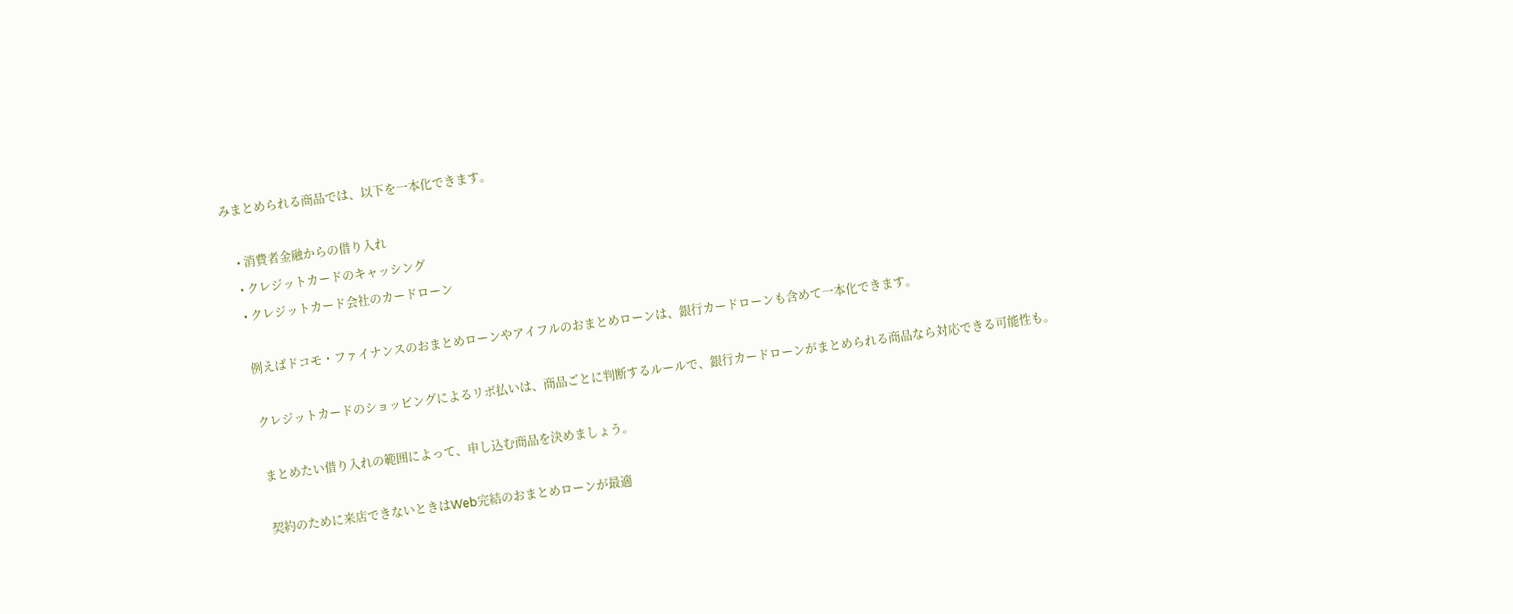みまとめられる商品では、以下を一本化できます。

    • 消費者金融からの借り入れ
    • クレジットカードのキャッシング
    • クレジットカード会社のカードローン

    例えばドコモ・ファイナンスのおまとめローンやアイフルのおまとめローンは、銀行カードローンも含めて一本化できます。

    クレジットカードのショッピングによるリボ払いは、商品ごとに判断するルールで、銀行カードローンがまとめられる商品なら対応できる可能性も。

    まとめたい借り入れの範囲によって、申し込む商品を決めましょう。

    契約のために来店できないときはWeb完結のおまとめローンが最適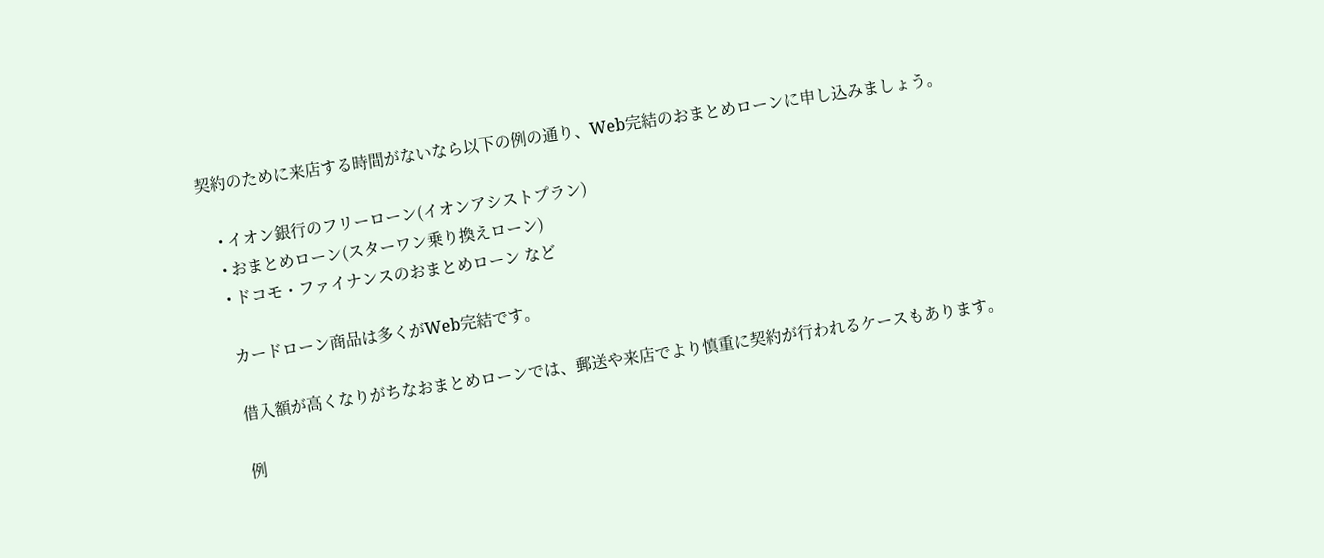契約のために来店する時間がないなら以下の例の通り、Web完結のおまとめローンに申し込みましょう。

    • イオン銀行のフリーローン(イオンアシストプラン)
    • おまとめローン(スターワン乗り換えローン)
    • ドコモ・ファイナンスのおまとめローン など

    カードローン商品は多くがWeb完結です。

    借入額が高くなりがちなおまとめローンでは、郵送や来店でより慎重に契約が行われるケースもあります。

    例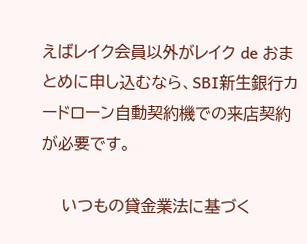えばレイク会員以外がレイク de おまとめに申し込むなら、SBI新生銀行カードローン自動契約機での来店契約が必要です。

    いつもの貸金業法に基づく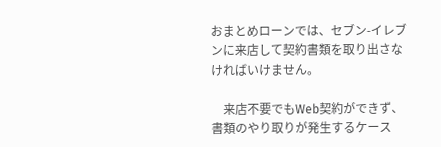おまとめローンでは、セブン-イレブンに来店して契約書類を取り出さなければいけません。

    来店不要でもWeb契約ができず、書類のやり取りが発生するケース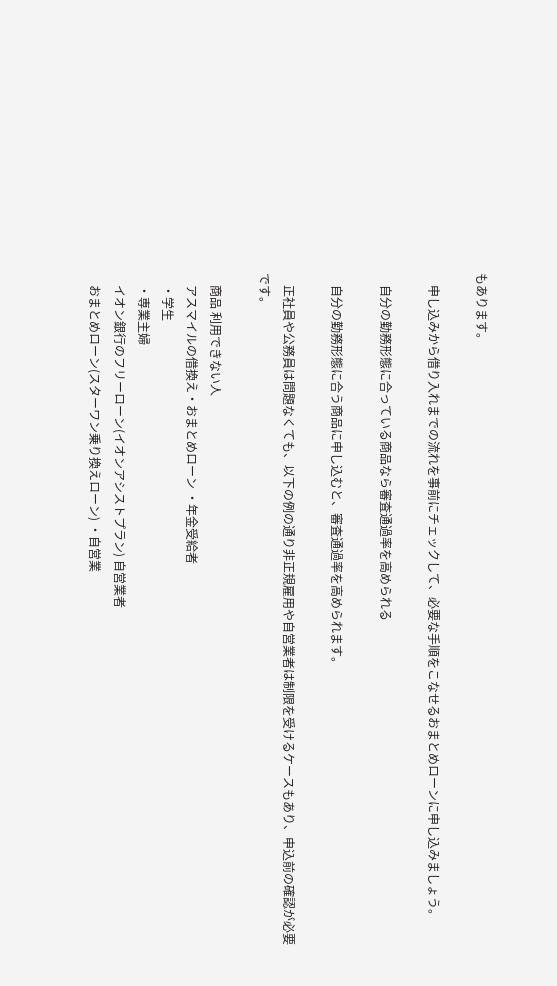もあります。

    申し込みから借り入れまでの流れを事前にチェックして、必要な手順をこなせるおまとめローンに申し込みましょう。

    自分の勤務形態に合っている商品なら審査通過率を高められる

    自分の勤務形態に合う商品に申し込むと、審査通過率を高められます。

    正社員や公務員は問題なくても、以下の例の通り非正規雇用や自営業者は制限を受けるケースもあり、申込前の確認が必要です。

    商品 利用できない人
    アスマイルの借換え・おまとめローン ・年金受給者
    ・学生
    ・専業主婦
    イオン銀行のフリーローン(イオンアシストプラン) 自営業者
    おまとめローン(スターワン乗り換えローン) ・自営業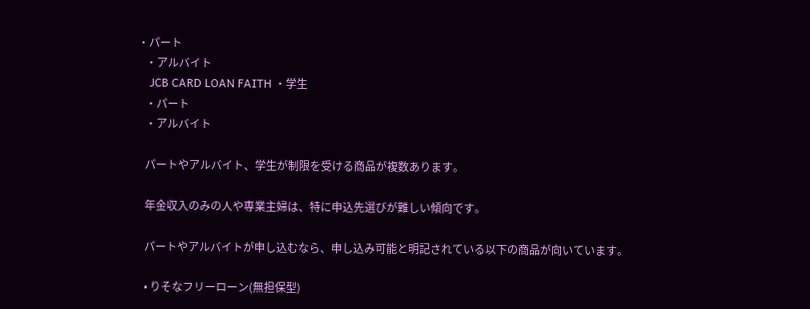・パート
    ・アルバイト
    JCB CARD LOAN FAITH ・学生
    ・パート
    ・アルバイト

    パートやアルバイト、学生が制限を受ける商品が複数あります。

    年金収入のみの人や専業主婦は、特に申込先選びが難しい傾向です。

    パートやアルバイトが申し込むなら、申し込み可能と明記されている以下の商品が向いています。

    • りそなフリーローン(無担保型)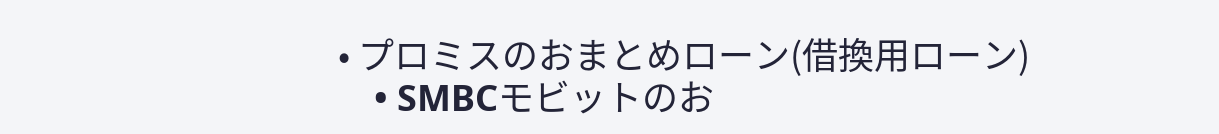• プロミスのおまとめローン(借換用ローン)
    • SMBCモビットのお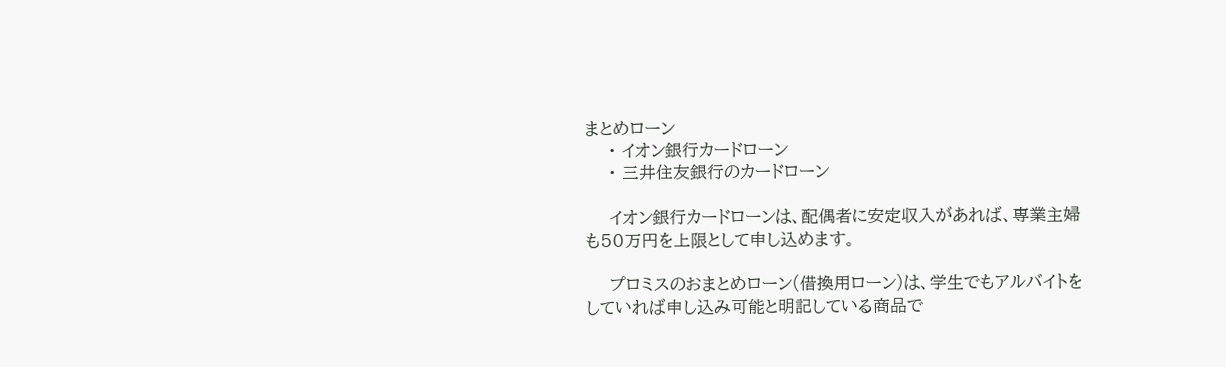まとめローン
    • イオン銀行カードローン
    • 三井住友銀行のカードローン

    イオン銀行カードローンは、配偶者に安定収入があれば、専業主婦も50万円を上限として申し込めます。

    プロミスのおまとめローン(借換用ローン)は、学生でもアルバイトをしていれば申し込み可能と明記している商品で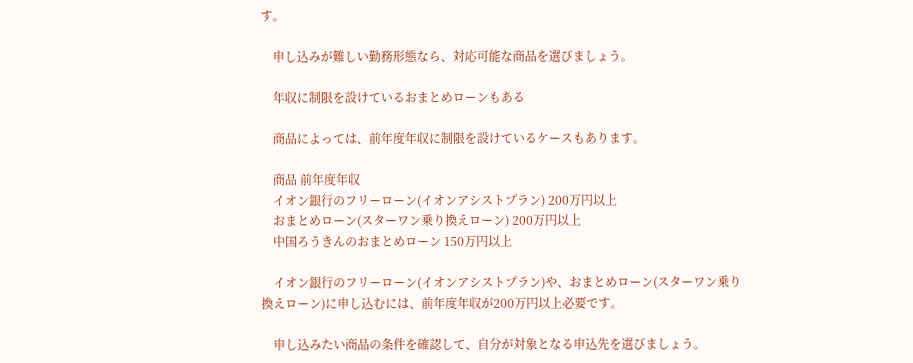す。

    申し込みが難しい勤務形態なら、対応可能な商品を選びましょう。

    年収に制限を設けているおまとめローンもある

    商品によっては、前年度年収に制限を設けているケースもあります。

    商品 前年度年収
    イオン銀行のフリーローン(イオンアシストプラン) 200万円以上
    おまとめローン(スターワン乗り換えローン) 200万円以上
    中国ろうきんのおまとめローン 150万円以上

    イオン銀行のフリーローン(イオンアシストプラン)や、おまとめローン(スターワン乗り換えローン)に申し込むには、前年度年収が200万円以上必要です。

    申し込みたい商品の条件を確認して、自分が対象となる申込先を選びましょう。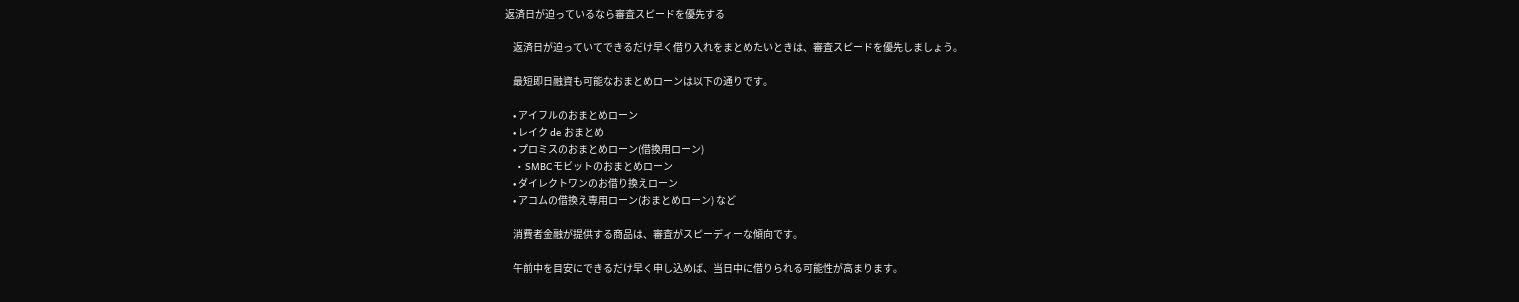返済日が迫っているなら審査スピードを優先する

    返済日が迫っていてできるだけ早く借り入れをまとめたいときは、審査スピードを優先しましょう。

    最短即日融資も可能なおまとめローンは以下の通りです。

    • アイフルのおまとめローン
    • レイク de おまとめ
    • プロミスのおまとめローン(借換用ローン)
    • SMBCモビットのおまとめローン
    • ダイレクトワンのお借り換えローン
    • アコムの借換え専用ローン(おまとめローン) など

    消費者金融が提供する商品は、審査がスピーディーな傾向です。

    午前中を目安にできるだけ早く申し込めば、当日中に借りられる可能性が高まります。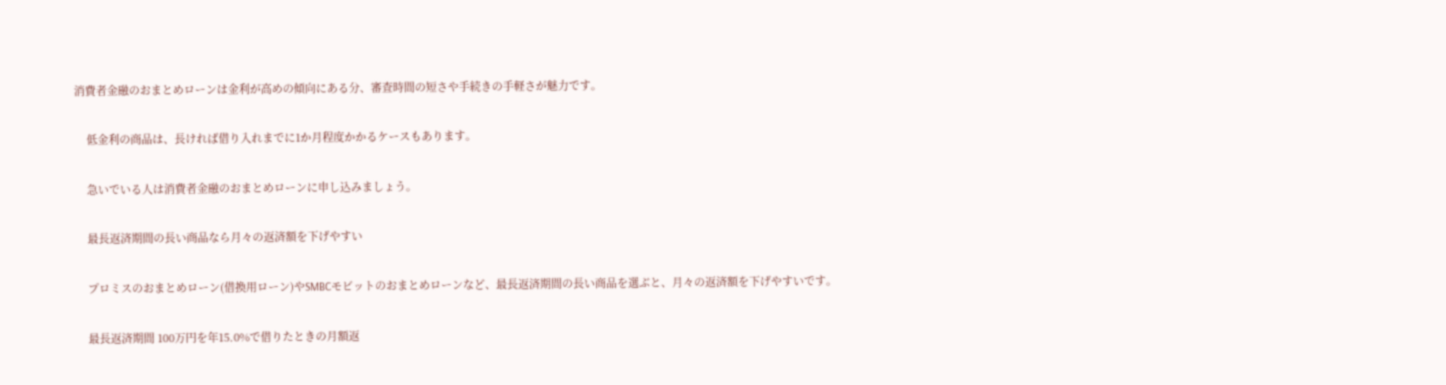消費者金融のおまとめローンは金利が高めの傾向にある分、審査時間の短さや手続きの手軽さが魅力です。

    低金利の商品は、長ければ借り入れまでに1か月程度かかるケースもあります。

    急いでいる人は消費者金融のおまとめローンに申し込みましょう。

    最長返済期間の長い商品なら月々の返済額を下げやすい

    プロミスのおまとめローン(借換用ローン)やSMBCモビットのおまとめローンなど、最長返済期間の長い商品を選ぶと、月々の返済額を下げやすいです。

    最長返済期間 100万円を年15.0%で借りたときの月額返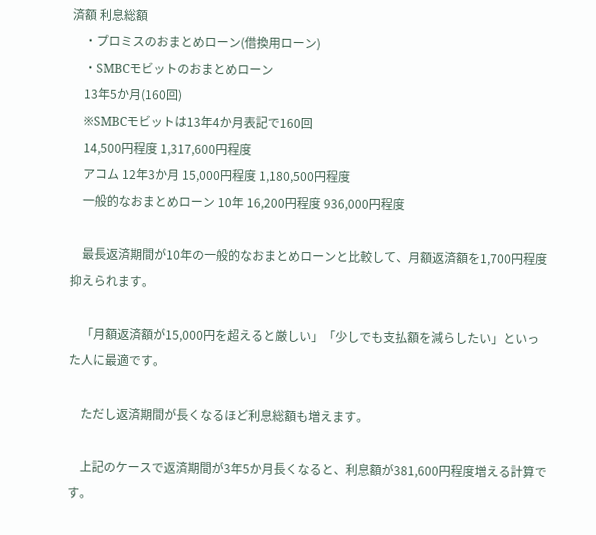済額 利息総額
    ・プロミスのおまとめローン(借換用ローン)
    ・SMBCモビットのおまとめローン
    13年5か月(160回)
    ※SMBCモビットは13年4か月表記で160回
    14,500円程度 1,317,600円程度
    アコム 12年3か月 15,000円程度 1,180,500円程度
    一般的なおまとめローン 10年 16,200円程度 936,000円程度

    最長返済期間が10年の一般的なおまとめローンと比較して、月額返済額を1,700円程度抑えられます。

    「月額返済額が15,000円を超えると厳しい」「少しでも支払額を減らしたい」といった人に最適です。

    ただし返済期間が長くなるほど利息総額も増えます。

    上記のケースで返済期間が3年5か月長くなると、利息額が381,600円程度増える計算です。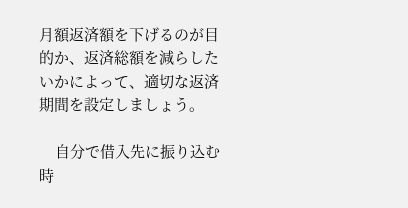月額返済額を下げるのが目的か、返済総額を減らしたいかによって、適切な返済期間を設定しましょう。

    自分で借入先に振り込む時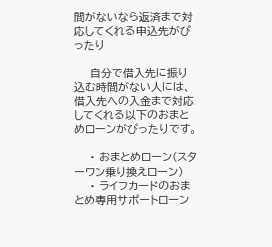間がないなら返済まで対応してくれる申込先がぴったり

    自分で借入先に振り込む時間がない人には、借入先への入金まで対応してくれる以下のおまとめローンがぴったりです。

    • おまとめローン(スターワン乗り換えローン)
    • ライフカードのおまとめ専用サポートローン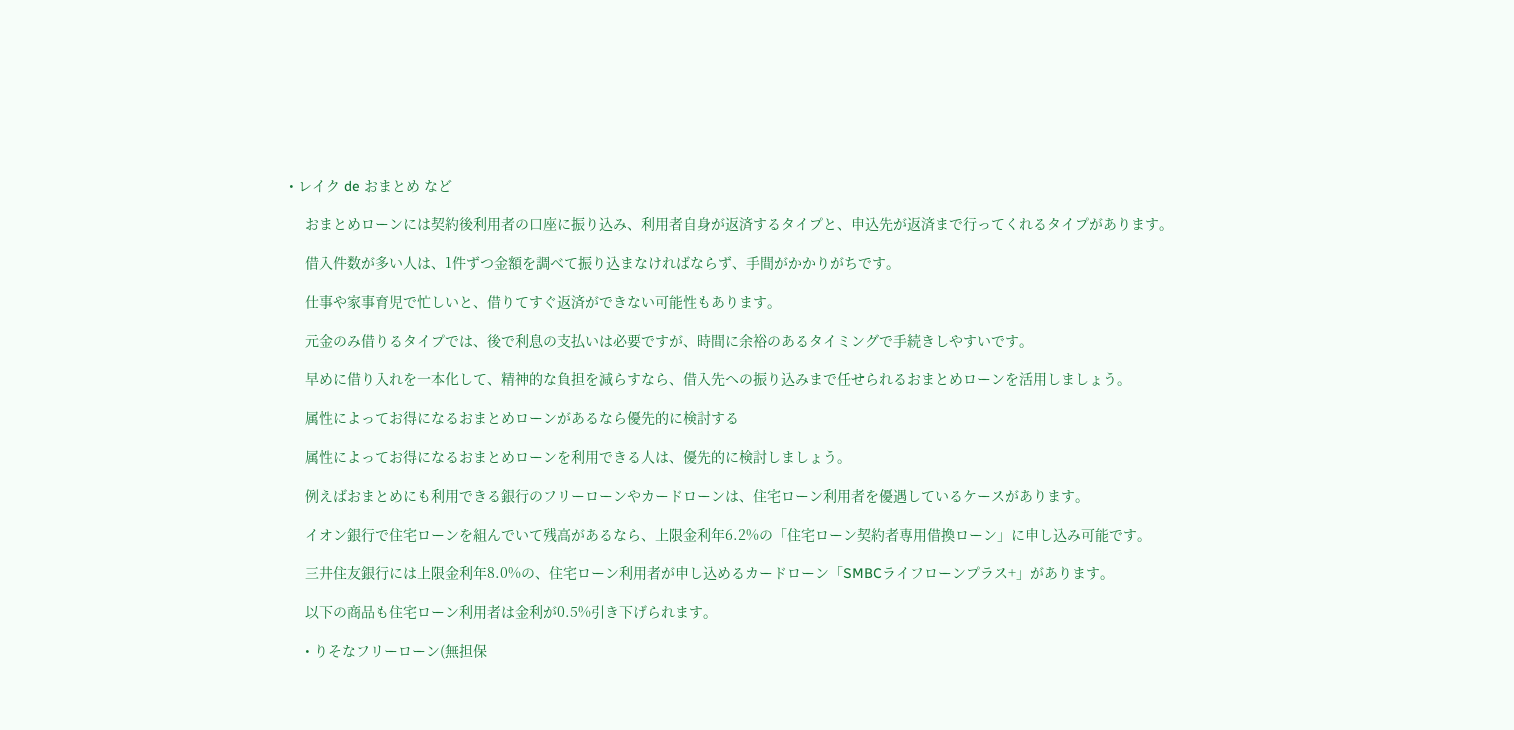• レイク de おまとめ など

    おまとめローンには契約後利用者の口座に振り込み、利用者自身が返済するタイプと、申込先が返済まで行ってくれるタイプがあります。

    借入件数が多い人は、1件ずつ金額を調べて振り込まなければならず、手間がかかりがちです。

    仕事や家事育児で忙しいと、借りてすぐ返済ができない可能性もあります。

    元金のみ借りるタイプでは、後で利息の支払いは必要ですが、時間に余裕のあるタイミングで手続きしやすいです。

    早めに借り入れを一本化して、精神的な負担を減らすなら、借入先への振り込みまで任せられるおまとめローンを活用しましょう。

    属性によってお得になるおまとめローンがあるなら優先的に検討する

    属性によってお得になるおまとめローンを利用できる人は、優先的に検討しましょう。

    例えばおまとめにも利用できる銀行のフリーローンやカードローンは、住宅ローン利用者を優遇しているケースがあります。

    イオン銀行で住宅ローンを組んでいて残高があるなら、上限金利年6.2%の「住宅ローン契約者専用借換ローン」に申し込み可能です。

    三井住友銀行には上限金利年8.0%の、住宅ローン利用者が申し込めるカードローン「SMBCライフローンプラス+」があります。

    以下の商品も住宅ローン利用者は金利が0.5%引き下げられます。

    • りそなフリーローン(無担保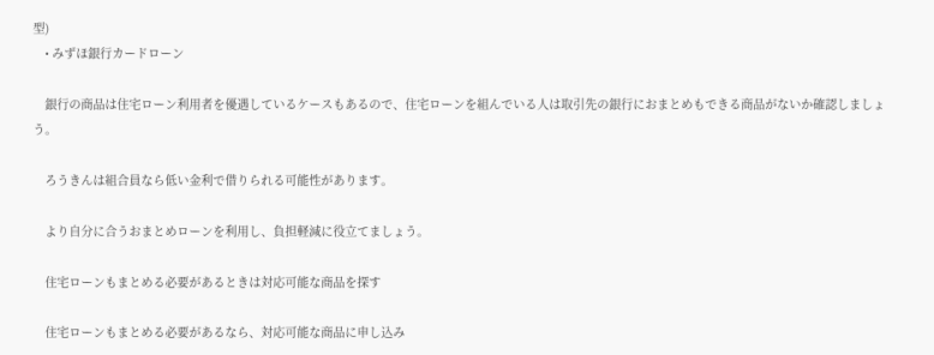型)
    • みずほ銀行カードローン

    銀行の商品は住宅ローン利用者を優遇しているケースもあるので、住宅ローンを組んでいる人は取引先の銀行におまとめもできる商品がないか確認しましょう。

    ろうきんは組合員なら低い金利で借りられる可能性があります。

    より自分に合うおまとめローンを利用し、負担軽減に役立てましょう。

    住宅ローンもまとめる必要があるときは対応可能な商品を探す

    住宅ローンもまとめる必要があるなら、対応可能な商品に申し込み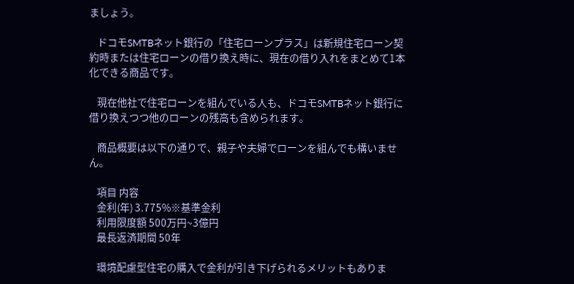ましょう。

    ドコモSMTBネット銀行の「住宅ローンプラス」は新規住宅ローン契約時または住宅ローンの借り換え時に、現在の借り入れをまとめて1本化できる商品です。

    現在他社で住宅ローンを組んでいる人も、ドコモSMTBネット銀行に借り換えつつ他のローンの残高も含められます。

    商品概要は以下の通りで、親子や夫婦でローンを組んでも構いません。

    項目 内容
    金利(年) 3.775%※基準金利
    利用限度額 500万円~3億円
    最長返済期間 50年

    環境配慮型住宅の購入で金利が引き下げられるメリットもありま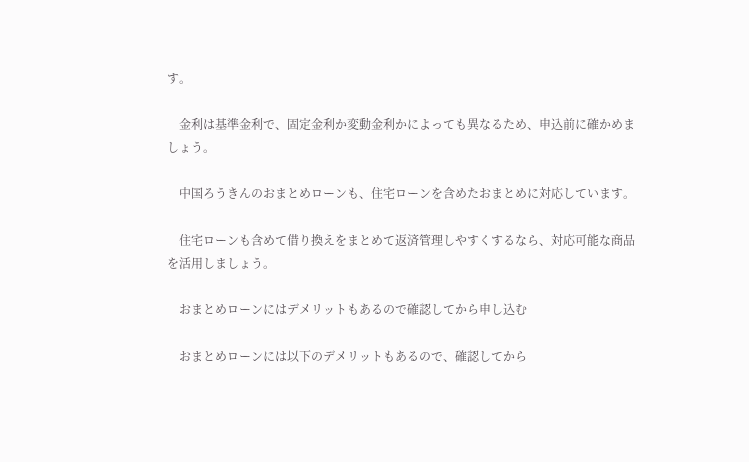す。

    金利は基準金利で、固定金利か変動金利かによっても異なるため、申込前に確かめましょう。

    中国ろうきんのおまとめローンも、住宅ローンを含めたおまとめに対応しています。

    住宅ローンも含めて借り換えをまとめて返済管理しやすくするなら、対応可能な商品を活用しましょう。

    おまとめローンにはデメリットもあるので確認してから申し込む

    おまとめローンには以下のデメリットもあるので、確認してから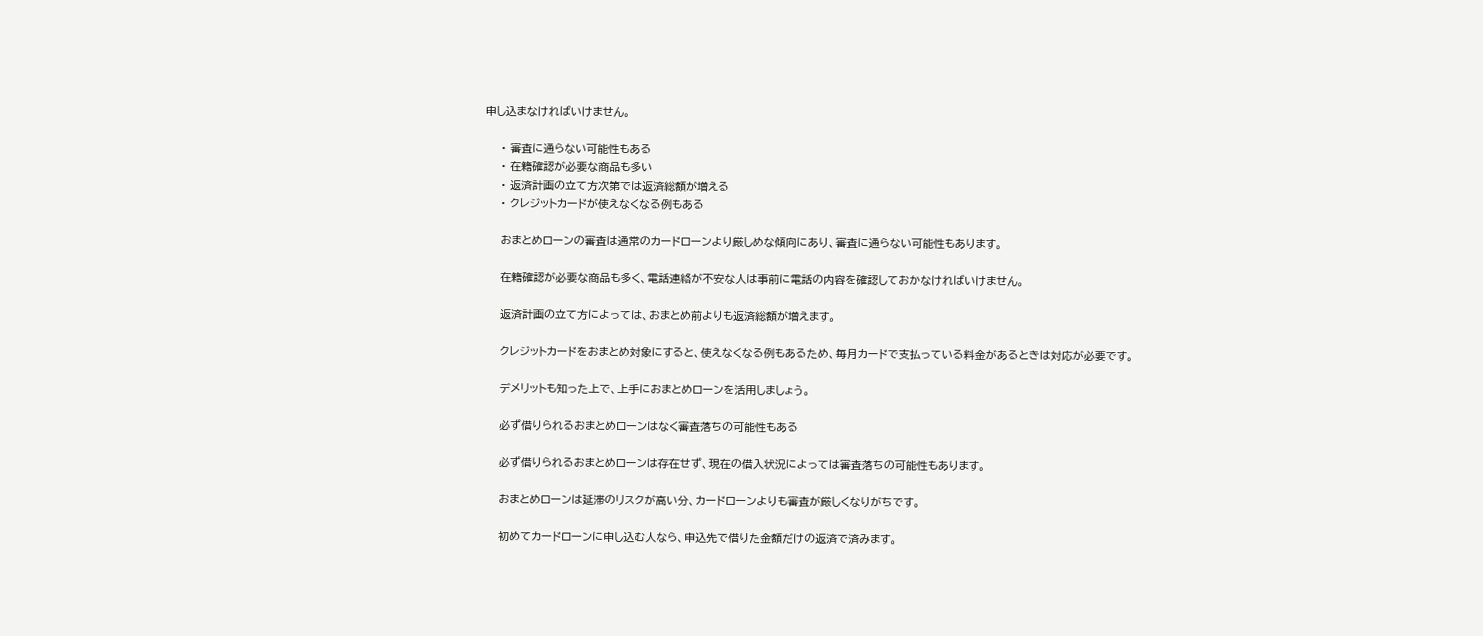申し込まなければいけません。

    • 審査に通らない可能性もある
    • 在籍確認が必要な商品も多い
    • 返済計画の立て方次第では返済総額が増える
    • クレジットカードが使えなくなる例もある

    おまとめローンの審査は通常のカードローンより厳しめな傾向にあり、審査に通らない可能性もあります。

    在籍確認が必要な商品も多く、電話連絡が不安な人は事前に電話の内容を確認しておかなければいけません。

    返済計画の立て方によっては、おまとめ前よりも返済総額が増えます。

    クレジットカードをおまとめ対象にすると、使えなくなる例もあるため、毎月カードで支払っている料金があるときは対応が必要です。

    デメリットも知った上で、上手におまとめローンを活用しましょう。

    必ず借りられるおまとめローンはなく審査落ちの可能性もある

    必ず借りられるおまとめローンは存在せず、現在の借入状況によっては審査落ちの可能性もあります。

    おまとめローンは延滞のリスクが高い分、カードローンよりも審査が厳しくなりがちです。

    初めてカードローンに申し込む人なら、申込先で借りた金額だけの返済で済みます。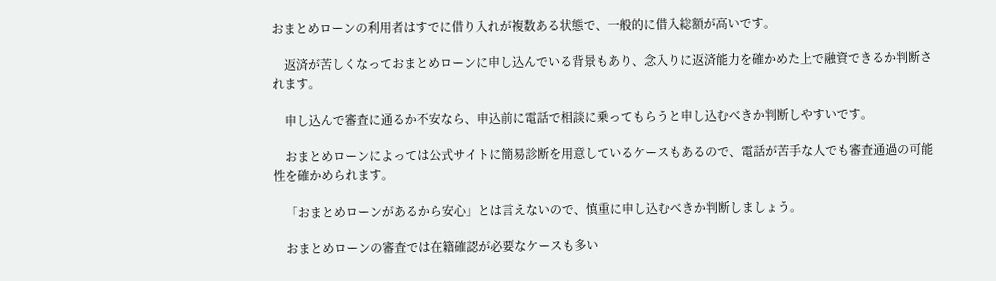おまとめローンの利用者はすでに借り入れが複数ある状態で、一般的に借入総額が高いです。

    返済が苦しくなっておまとめローンに申し込んでいる背景もあり、念入りに返済能力を確かめた上で融資できるか判断されます。

    申し込んで審査に通るか不安なら、申込前に電話で相談に乗ってもらうと申し込むべきか判断しやすいです。

    おまとめローンによっては公式サイトに簡易診断を用意しているケースもあるので、電話が苦手な人でも審査通過の可能性を確かめられます。

    「おまとめローンがあるから安心」とは言えないので、慎重に申し込むべきか判断しましょう。

    おまとめローンの審査では在籍確認が必要なケースも多い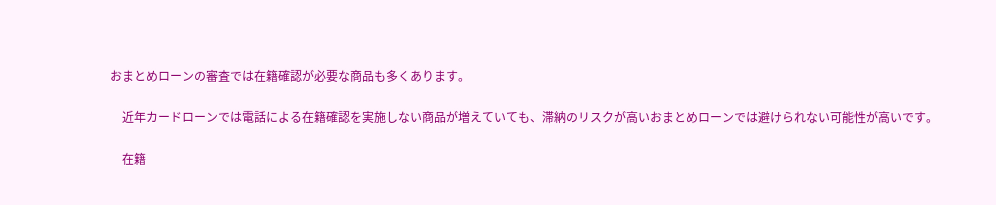おまとめローンの審査では在籍確認が必要な商品も多くあります。

    近年カードローンでは電話による在籍確認を実施しない商品が増えていても、滞納のリスクが高いおまとめローンでは避けられない可能性が高いです。

    在籍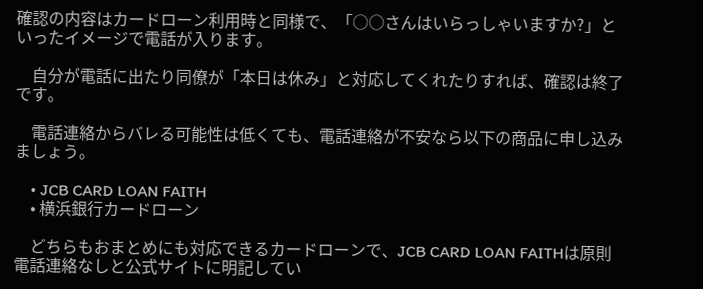確認の内容はカードローン利用時と同様で、「○○さんはいらっしゃいますか?」といったイメージで電話が入ります。

    自分が電話に出たり同僚が「本日は休み」と対応してくれたりすれば、確認は終了です。

    電話連絡からバレる可能性は低くても、電話連絡が不安なら以下の商品に申し込みましょう。

    • JCB CARD LOAN FAITH
    • 横浜銀行カードローン

    どちらもおまとめにも対応できるカードローンで、JCB CARD LOAN FAITHは原則電話連絡なしと公式サイトに明記してい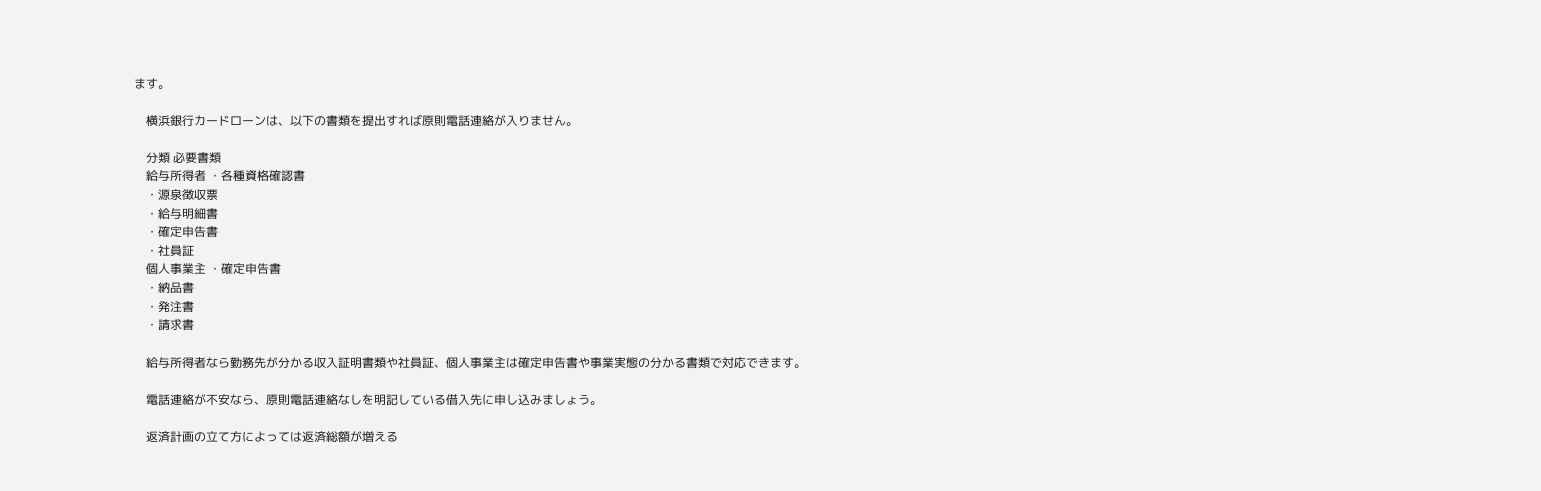ます。

    横浜銀行カードローンは、以下の書類を提出すれば原則電話連絡が入りません。

    分類 必要書類
    給与所得者 ・各種資格確認書
    ・源泉徴収票
    ・給与明細書
    ・確定申告書
    ・社員証
    個人事業主 ・確定申告書
    ・納品書
    ・発注書
    ・請求書

    給与所得者なら勤務先が分かる収入証明書類や社員証、個人事業主は確定申告書や事業実態の分かる書類で対応できます。

    電話連絡が不安なら、原則電話連絡なしを明記している借入先に申し込みましょう。

    返済計画の立て方によっては返済総額が増える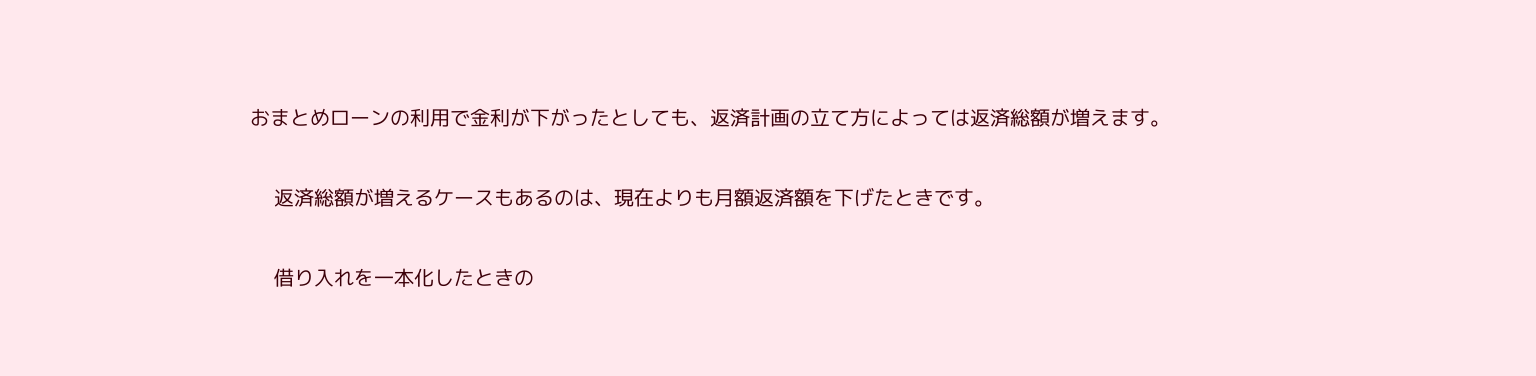おまとめローンの利用で金利が下がったとしても、返済計画の立て方によっては返済総額が増えます。

    返済総額が増えるケースもあるのは、現在よりも月額返済額を下げたときです。

    借り入れを一本化したときの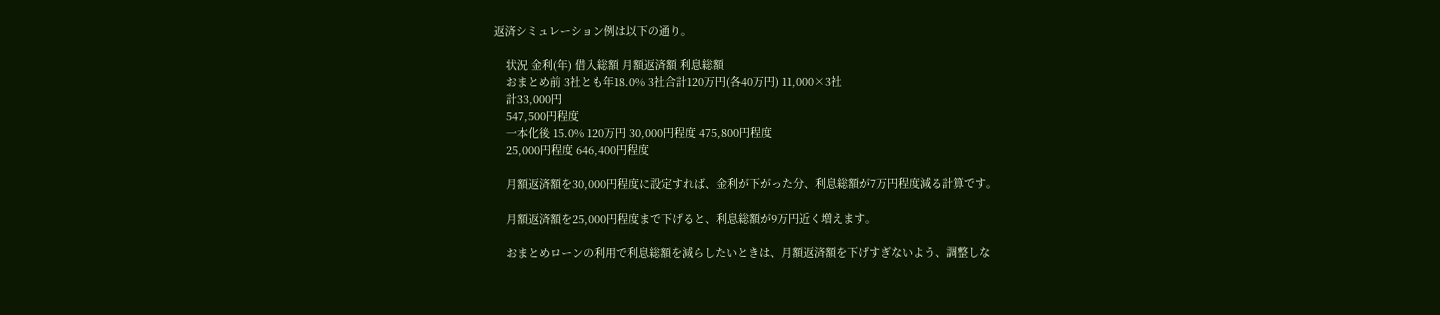返済シミュレーション例は以下の通り。

    状況 金利(年) 借入総額 月額返済額 利息総額
    おまとめ前 3社とも年18.0% 3社合計120万円(各40万円) 11,000×3社
    計33,000円
    547,500円程度
    一本化後 15.0% 120万円 30,000円程度 475,800円程度
    25,000円程度 646,400円程度

    月額返済額を30,000円程度に設定すれば、金利が下がった分、利息総額が7万円程度減る計算です。

    月額返済額を25,000円程度まで下げると、利息総額が9万円近く増えます。

    おまとめローンの利用で利息総額を減らしたいときは、月額返済額を下げすぎないよう、調整しな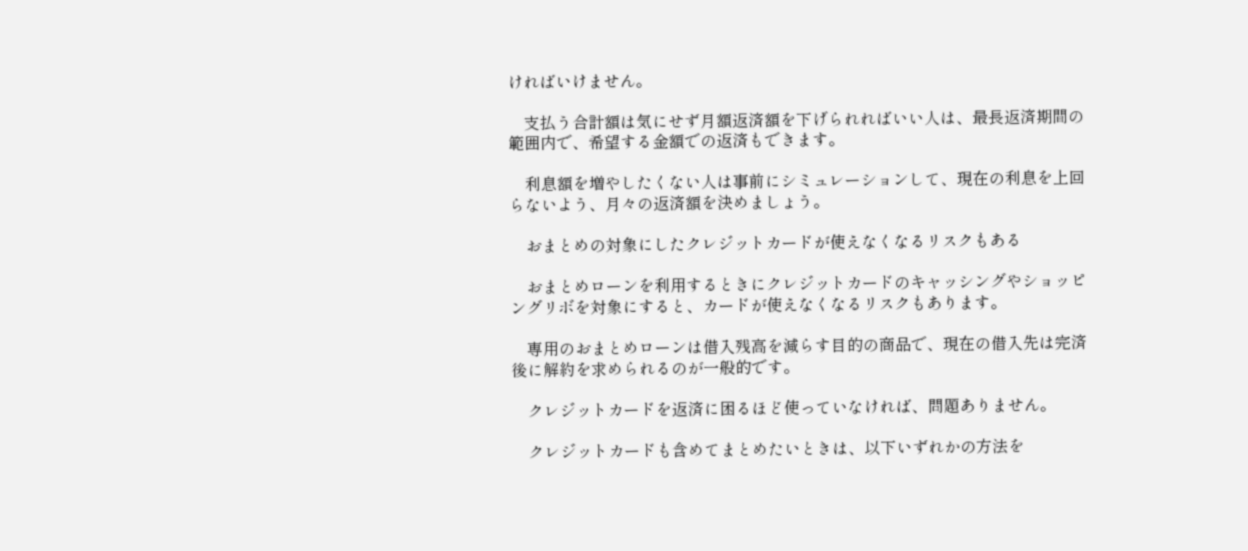ければいけません。

    支払う合計額は気にせず月額返済額を下げられればいい人は、最長返済期間の範囲内で、希望する金額での返済もできます。

    利息額を増やしたくない人は事前にシミュレーションして、現在の利息を上回らないよう、月々の返済額を決めましょう。

    おまとめの対象にしたクレジットカードが使えなくなるリスクもある

    おまとめローンを利用するときにクレジットカードのキャッシングやショッピングリボを対象にすると、カードが使えなくなるリスクもあります。

    専用のおまとめローンは借入残高を減らす目的の商品で、現在の借入先は完済後に解約を求められるのが一般的です。

    クレジットカードを返済に困るほど使っていなければ、問題ありません。

    クレジットカードも含めてまとめたいときは、以下いずれかの方法を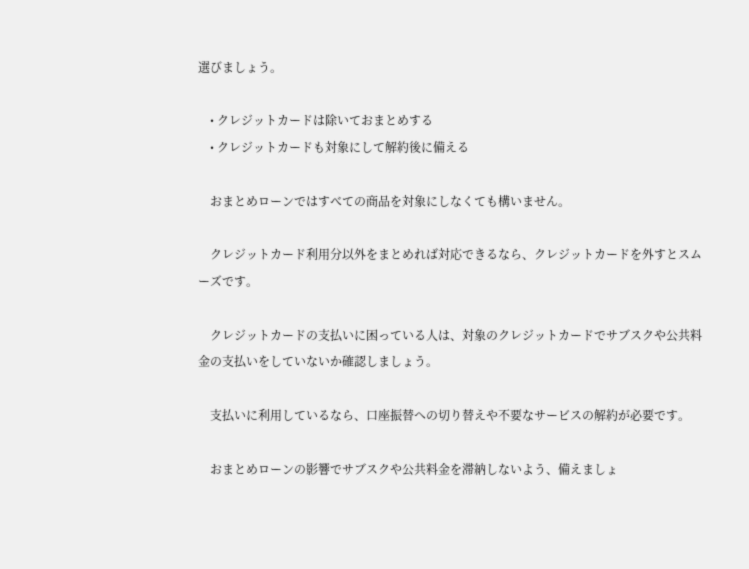選びましょう。

    • クレジットカードは除いておまとめする
    • クレジットカードも対象にして解約後に備える

    おまとめローンではすべての商品を対象にしなくても構いません。

    クレジットカード利用分以外をまとめれば対応できるなら、クレジットカードを外すとスムーズです。

    クレジットカードの支払いに困っている人は、対象のクレジットカードでサブスクや公共料金の支払いをしていないか確認しましょう。

    支払いに利用しているなら、口座振替への切り替えや不要なサービスの解約が必要です。

    おまとめローンの影響でサブスクや公共料金を滞納しないよう、備えましょ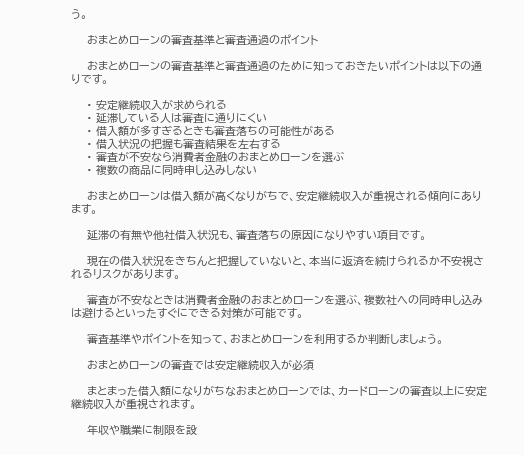う。

    おまとめローンの審査基準と審査通過のポイント

    おまとめローンの審査基準と審査通過のために知っておきたいポイントは以下の通りです。

    • 安定継続収入が求められる
    • 延滞している人は審査に通りにくい
    • 借入額が多すぎるときも審査落ちの可能性がある
    • 借入状況の把握も審査結果を左右する
    • 審査が不安なら消費者金融のおまとめローンを選ぶ
    • 複数の商品に同時申し込みしない

    おまとめローンは借入額が高くなりがちで、安定継続収入が重視される傾向にあります。

    延滞の有無や他社借入状況も、審査落ちの原因になりやすい項目です。

    現在の借入状況をきちんと把握していないと、本当に返済を続けられるか不安視されるリスクがあります。

    審査が不安なときは消費者金融のおまとめローンを選ぶ、複数社への同時申し込みは避けるといったすぐにできる対策が可能です。

    審査基準やポイントを知って、おまとめローンを利用するか判断しましょう。

    おまとめローンの審査では安定継続収入が必須

    まとまった借入額になりがちなおまとめローンでは、カードローンの審査以上に安定継続収入が重視されます。

    年収や職業に制限を設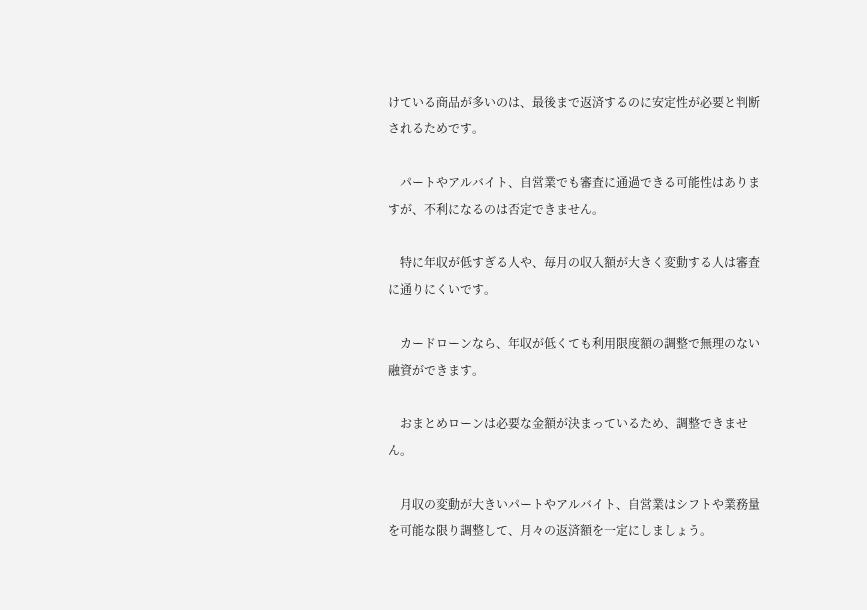けている商品が多いのは、最後まで返済するのに安定性が必要と判断されるためです。

    パートやアルバイト、自営業でも審査に通過できる可能性はありますが、不利になるのは否定できません。

    特に年収が低すぎる人や、毎月の収入額が大きく変動する人は審査に通りにくいです。

    カードローンなら、年収が低くても利用限度額の調整で無理のない融資ができます。

    おまとめローンは必要な金額が決まっているため、調整できません。

    月収の変動が大きいパートやアルバイト、自営業はシフトや業務量を可能な限り調整して、月々の返済額を一定にしましょう。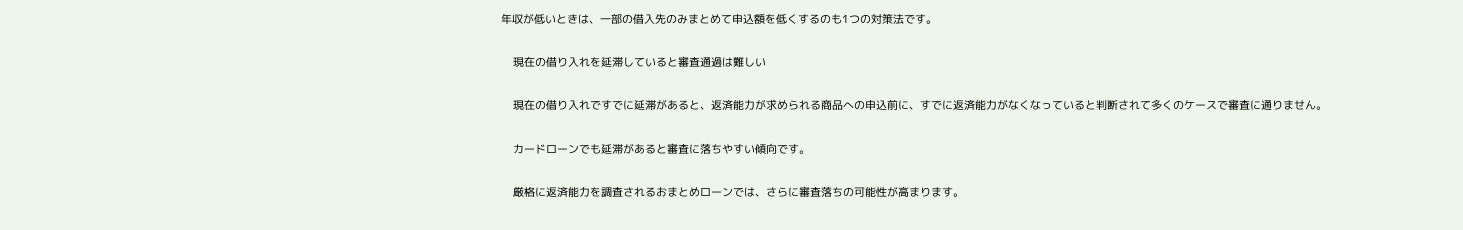年収が低いときは、一部の借入先のみまとめて申込額を低くするのも1つの対策法です。

    現在の借り入れを延滞していると審査通過は難しい

    現在の借り入れですでに延滞があると、返済能力が求められる商品への申込前に、すでに返済能力がなくなっていると判断されて多くのケースで審査に通りません。

    カードローンでも延滞があると審査に落ちやすい傾向です。

    厳格に返済能力を調査されるおまとめローンでは、さらに審査落ちの可能性が高まります。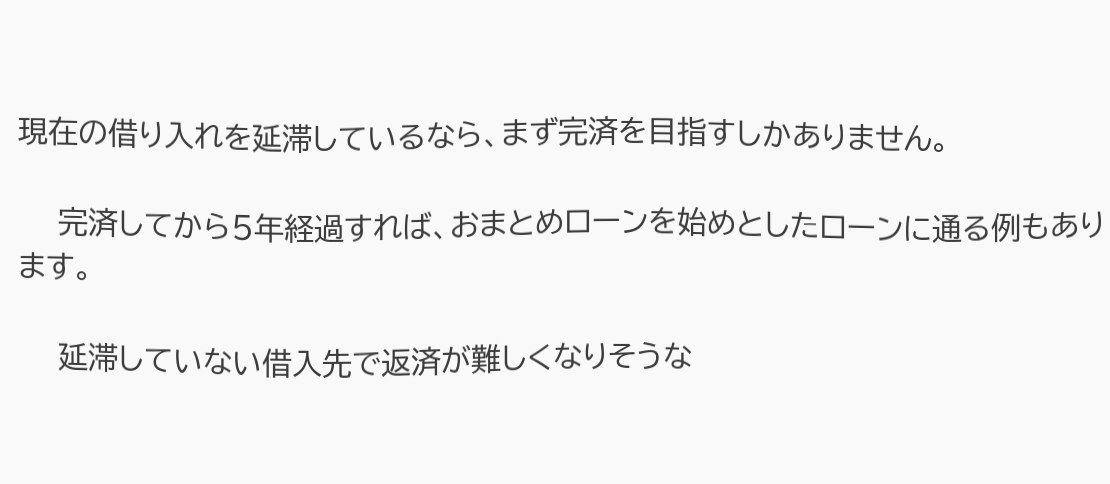現在の借り入れを延滞しているなら、まず完済を目指すしかありません。

    完済してから5年経過すれば、おまとめローンを始めとしたローンに通る例もあります。

    延滞していない借入先で返済が難しくなりそうな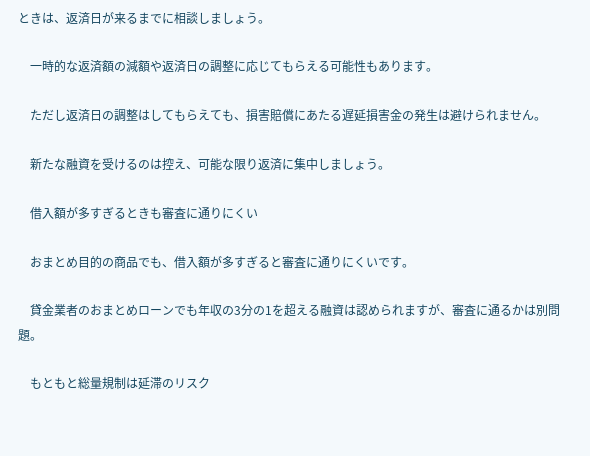ときは、返済日が来るまでに相談しましょう。

    一時的な返済額の減額や返済日の調整に応じてもらえる可能性もあります。

    ただし返済日の調整はしてもらえても、損害賠償にあたる遅延損害金の発生は避けられません。

    新たな融資を受けるのは控え、可能な限り返済に集中しましょう。

    借入額が多すぎるときも審査に通りにくい

    おまとめ目的の商品でも、借入額が多すぎると審査に通りにくいです。

    貸金業者のおまとめローンでも年収の3分の1を超える融資は認められますが、審査に通るかは別問題。

    もともと総量規制は延滞のリスク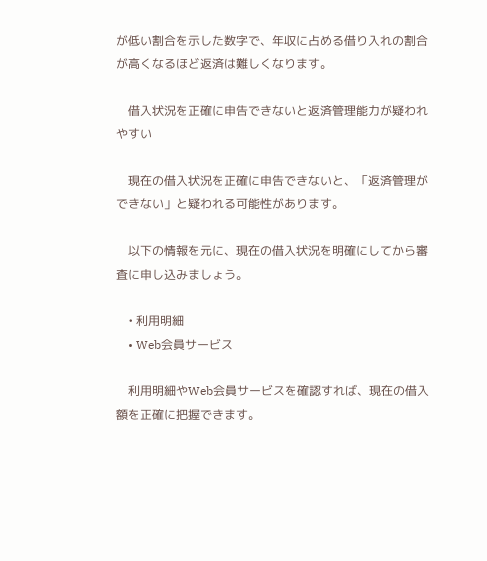が低い割合を示した数字で、年収に占める借り入れの割合が高くなるほど返済は難しくなります。

    借入状況を正確に申告できないと返済管理能力が疑われやすい

    現在の借入状況を正確に申告できないと、「返済管理ができない」と疑われる可能性があります。

    以下の情報を元に、現在の借入状況を明確にしてから審査に申し込みましょう。

    • 利用明細
    • Web会員サービス

    利用明細やWeb会員サービスを確認すれば、現在の借入額を正確に把握できます。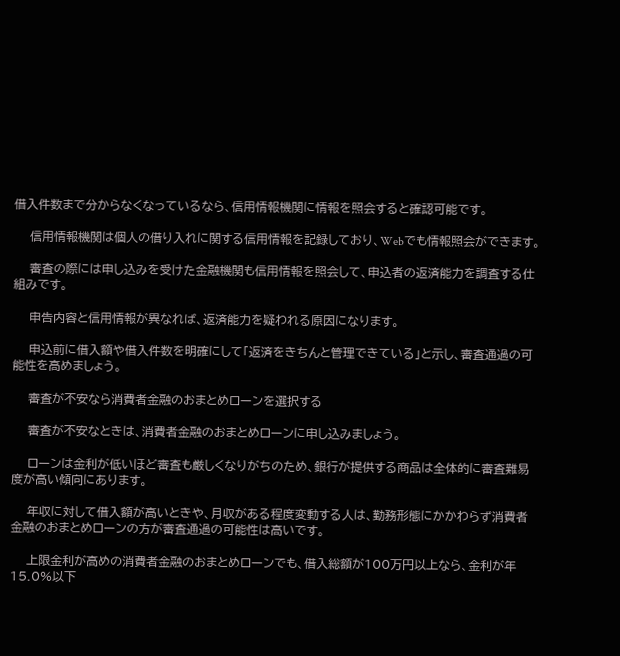借入件数まで分からなくなっているなら、信用情報機関に情報を照会すると確認可能です。

    信用情報機関は個人の借り入れに関する信用情報を記録しており、Webでも情報照会ができます。

    審査の際には申し込みを受けた金融機関も信用情報を照会して、申込者の返済能力を調査する仕組みです。

    申告内容と信用情報が異なれば、返済能力を疑われる原因になります。

    申込前に借入額や借入件数を明確にして「返済をきちんと管理できている」と示し、審査通過の可能性を高めましょう。

    審査が不安なら消費者金融のおまとめローンを選択する

    審査が不安なときは、消費者金融のおまとめローンに申し込みましょう。

    ローンは金利が低いほど審査も厳しくなりがちのため、銀行が提供する商品は全体的に審査難易度が高い傾向にあります。

    年収に対して借入額が高いときや、月収がある程度変動する人は、勤務形態にかかわらず消費者金融のおまとめローンの方が審査通過の可能性は高いです。

    上限金利が高めの消費者金融のおまとめローンでも、借入総額が100万円以上なら、金利が年15.0%以下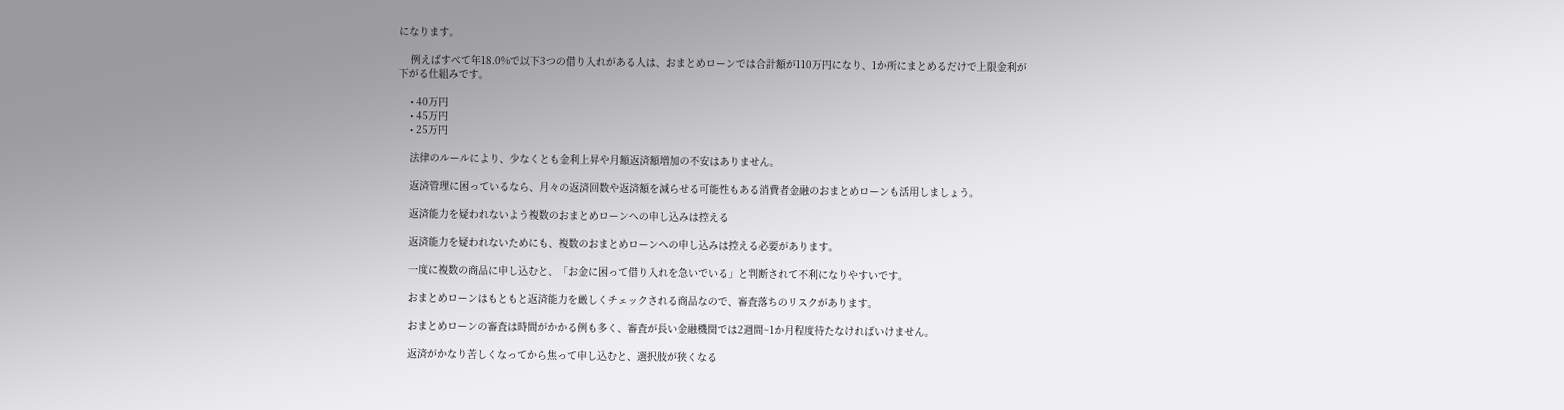になります。

    例えばすべて年18.0%で以下3つの借り入れがある人は、おまとめローンでは合計額が110万円になり、1か所にまとめるだけで上限金利が下がる仕組みです。

    • 40万円
    • 45万円
    • 25万円

    法律のルールにより、少なくとも金利上昇や月額返済額増加の不安はありません。

    返済管理に困っているなら、月々の返済回数や返済額を減らせる可能性もある消費者金融のおまとめローンも活用しましょう。

    返済能力を疑われないよう複数のおまとめローンへの申し込みは控える

    返済能力を疑われないためにも、複数のおまとめローンへの申し込みは控える必要があります。

    一度に複数の商品に申し込むと、「お金に困って借り入れを急いでいる」と判断されて不利になりやすいです。

    おまとめローンはもともと返済能力を厳しくチェックされる商品なので、審査落ちのリスクがあります。

    おまとめローンの審査は時間がかかる例も多く、審査が長い金融機関では2週間~1か月程度待たなければいけません。

    返済がかなり苦しくなってから焦って申し込むと、選択肢が狭くなる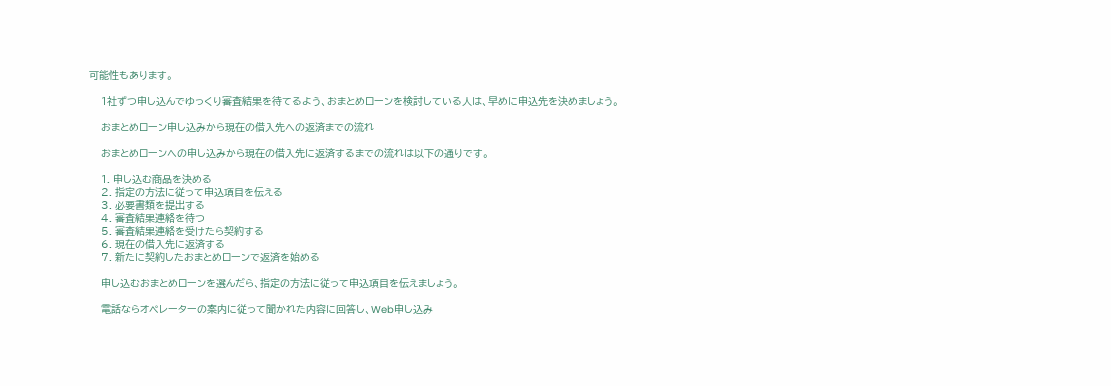可能性もあります。

    1社ずつ申し込んでゆっくり審査結果を待てるよう、おまとめローンを検討している人は、早めに申込先を決めましょう。

    おまとめローン申し込みから現在の借入先への返済までの流れ

    おまとめローンへの申し込みから現在の借入先に返済するまでの流れは以下の通りです。

    1. 申し込む商品を決める
    2. 指定の方法に従って申込項目を伝える
    3. 必要書類を提出する
    4. 審査結果連絡を待つ
    5. 審査結果連絡を受けたら契約する
    6. 現在の借入先に返済する
    7. 新たに契約したおまとめローンで返済を始める

    申し込むおまとめローンを選んだら、指定の方法に従って申込項目を伝えましょう。

    電話ならオペレーターの案内に従って聞かれた内容に回答し、Web申し込み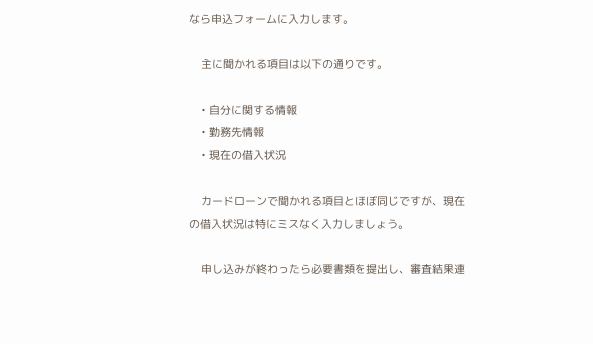なら申込フォームに入力します。

    主に聞かれる項目は以下の通りです。

    • 自分に関する情報
    • 勤務先情報
    • 現在の借入状況

    カードローンで聞かれる項目とほぼ同じですが、現在の借入状況は特にミスなく入力しましょう。

    申し込みが終わったら必要書類を提出し、審査結果連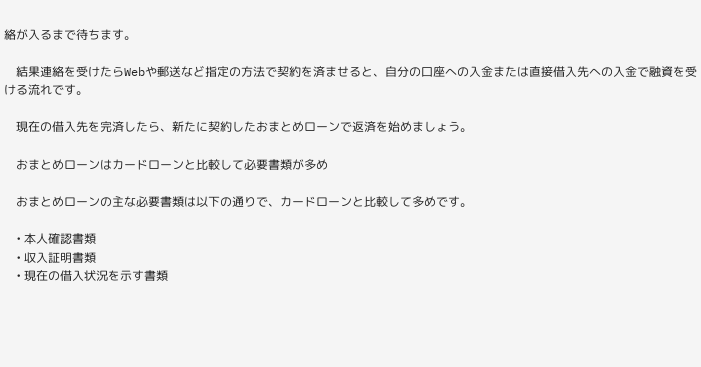絡が入るまで待ちます。

    結果連絡を受けたらWebや郵送など指定の方法で契約を済ませると、自分の口座への入金または直接借入先への入金で融資を受ける流れです。

    現在の借入先を完済したら、新たに契約したおまとめローンで返済を始めましょう。

    おまとめローンはカードローンと比較して必要書類が多め

    おまとめローンの主な必要書類は以下の通りで、カードローンと比較して多めです。

    • 本人確認書類
    • 収入証明書類
    • 現在の借入状況を示す書類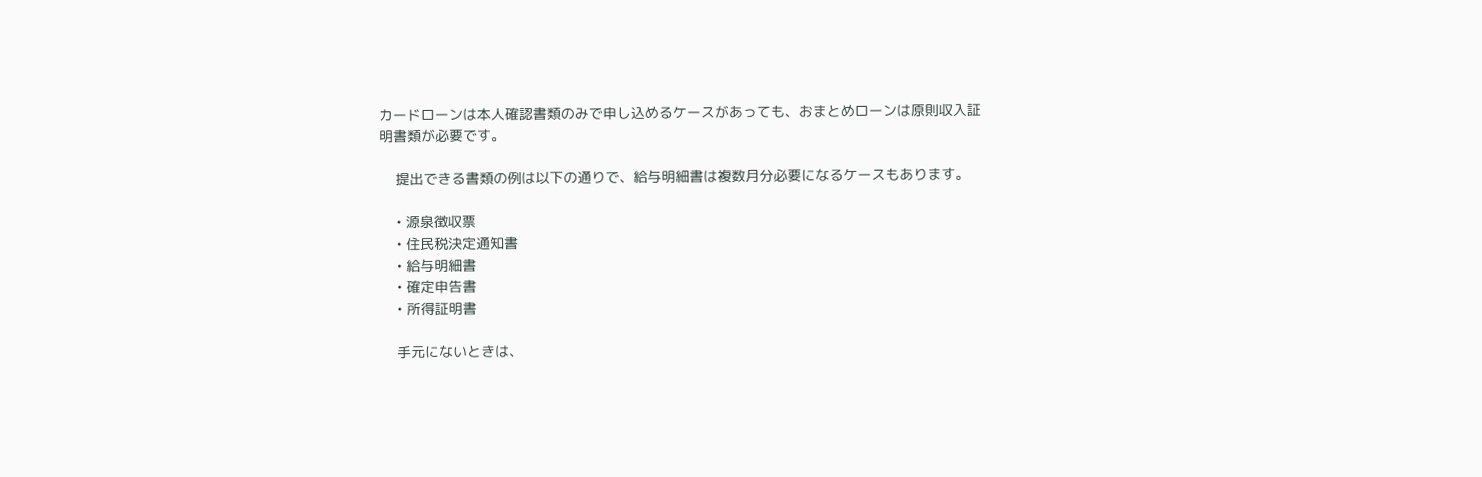カードローンは本人確認書類のみで申し込めるケースがあっても、おまとめローンは原則収入証明書類が必要です。

    提出できる書類の例は以下の通りで、給与明細書は複数月分必要になるケースもあります。

    • 源泉徴収票
    • 住民税決定通知書
    • 給与明細書
    • 確定申告書
    • 所得証明書

    手元にないときは、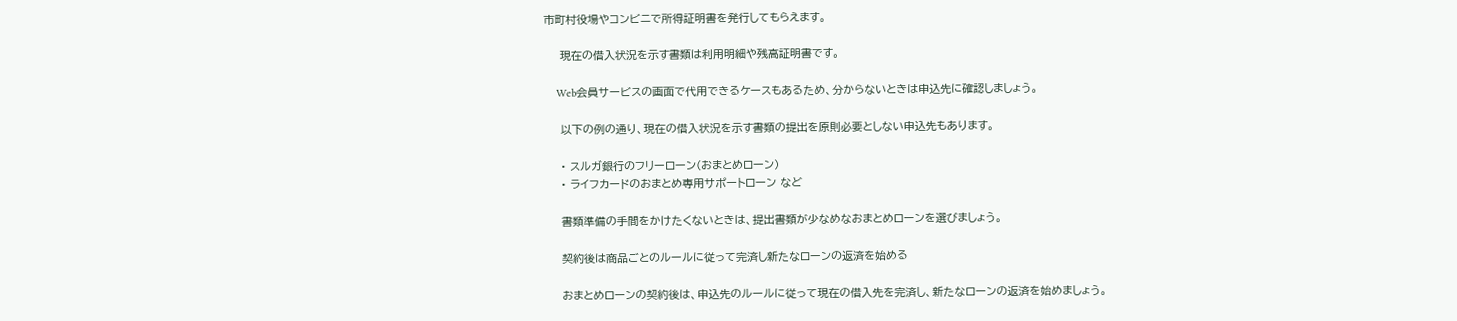市町村役場やコンビニで所得証明書を発行してもらえます。

    現在の借入状況を示す書類は利用明細や残高証明書です。

    Web会員サービスの画面で代用できるケースもあるため、分からないときは申込先に確認しましょう。

    以下の例の通り、現在の借入状況を示す書類の提出を原則必要としない申込先もあります。

    • スルガ銀行のフリーローン(おまとめローン)
    • ライフカードのおまとめ専用サポートローン など

    書類準備の手間をかけたくないときは、提出書類が少なめなおまとめローンを選びましょう。

    契約後は商品ごとのルールに従って完済し新たなローンの返済を始める

    おまとめローンの契約後は、申込先のルールに従って現在の借入先を完済し、新たなローンの返済を始めましょう。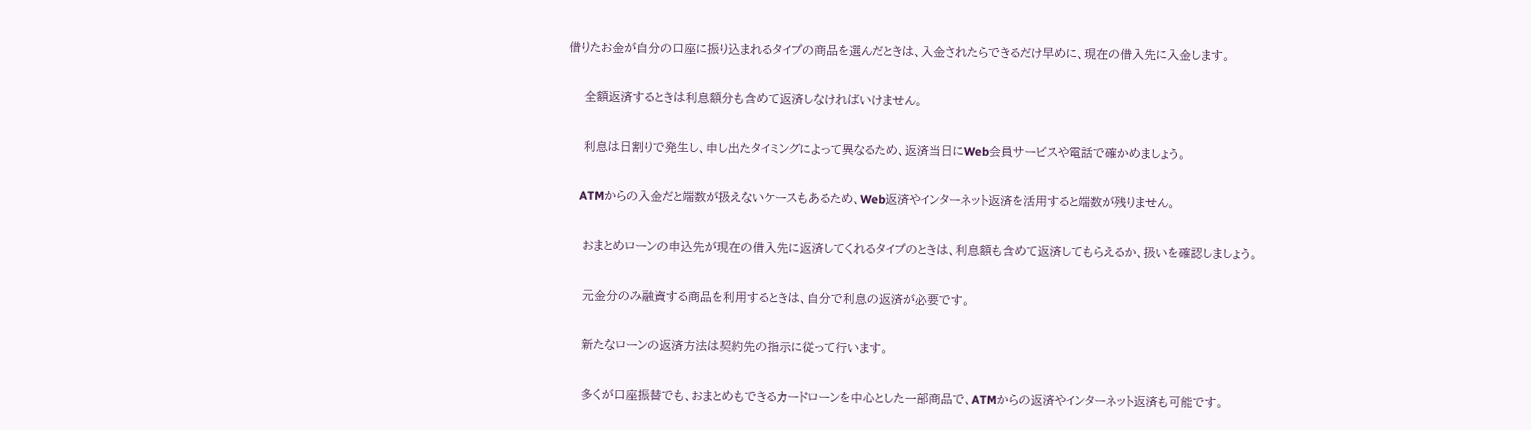借りたお金が自分の口座に振り込まれるタイプの商品を選んだときは、入金されたらできるだけ早めに、現在の借入先に入金します。

    全額返済するときは利息額分も含めて返済しなければいけません。

    利息は日割りで発生し、申し出たタイミングによって異なるため、返済当日にWeb会員サービスや電話で確かめましょう。

    ATMからの入金だと端数が扱えないケースもあるため、Web返済やインターネット返済を活用すると端数が残りません。

    おまとめローンの申込先が現在の借入先に返済してくれるタイプのときは、利息額も含めて返済してもらえるか、扱いを確認しましょう。

    元金分のみ融資する商品を利用するときは、自分で利息の返済が必要です。

    新たなローンの返済方法は契約先の指示に従って行います。

    多くが口座振替でも、おまとめもできるカードローンを中心とした一部商品で、ATMからの返済やインターネット返済も可能です。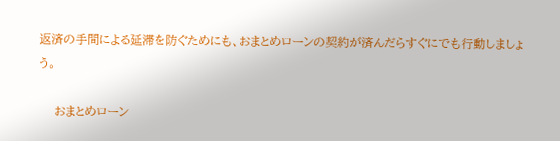返済の手間による延滞を防ぐためにも、おまとめローンの契約が済んだらすぐにでも行動しましょう。

    おまとめローン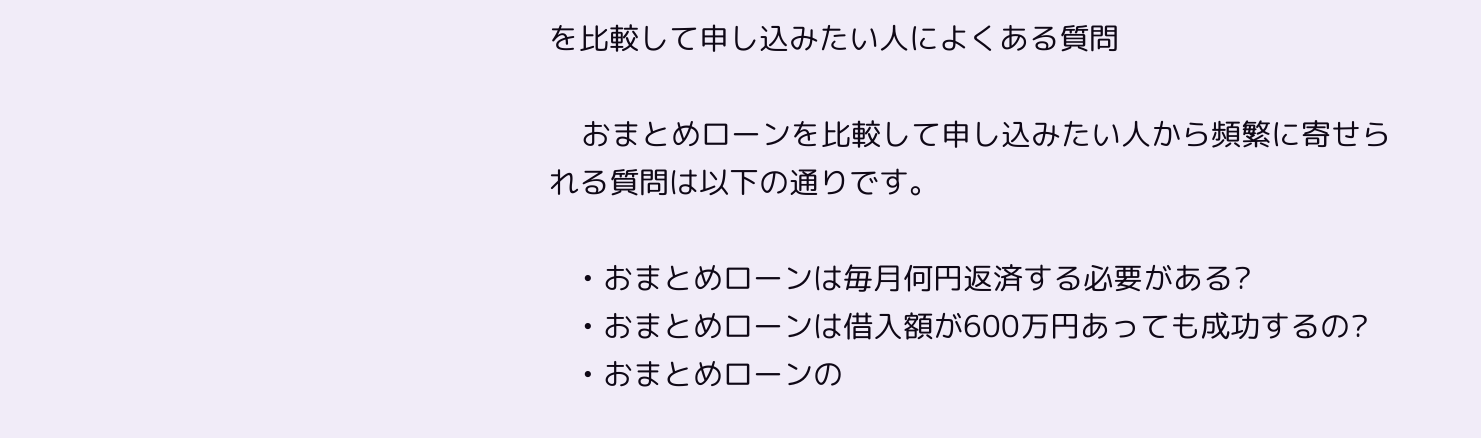を比較して申し込みたい人によくある質問

    おまとめローンを比較して申し込みたい人から頻繁に寄せられる質問は以下の通りです。

    • おまとめローンは毎月何円返済する必要がある?
    • おまとめローンは借入額が600万円あっても成功するの?
    • おまとめローンの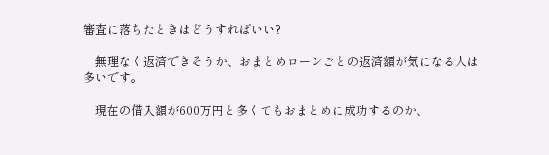審査に落ちたときはどうすればいい?

    無理なく返済できそうか、おまとめローンごとの返済額が気になる人は多いです。

    現在の借入額が600万円と多くてもおまとめに成功するのか、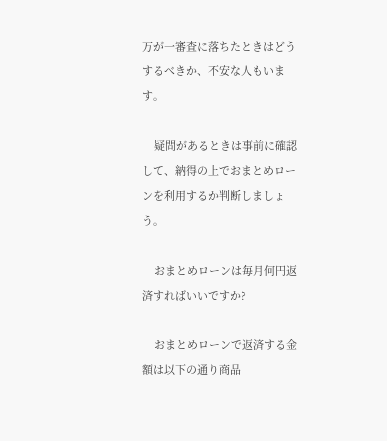万が一審査に落ちたときはどうするべきか、不安な人もいます。

    疑問があるときは事前に確認して、納得の上でおまとめローンを利用するか判断しましょう。

    おまとめローンは毎月何円返済すればいいですか?

    おまとめローンで返済する金額は以下の通り商品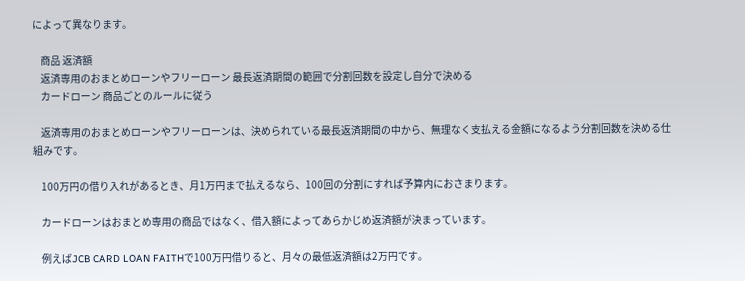によって異なります。

    商品 返済額
    返済専用のおまとめローンやフリーローン 最長返済期間の範囲で分割回数を設定し自分で決める
    カードローン 商品ごとのルールに従う

    返済専用のおまとめローンやフリーローンは、決められている最長返済期間の中から、無理なく支払える金額になるよう分割回数を決める仕組みです。

    100万円の借り入れがあるとき、月1万円まで払えるなら、100回の分割にすれば予算内におさまります。

    カードローンはおまとめ専用の商品ではなく、借入額によってあらかじめ返済額が決まっています。

    例えばJCB CARD LOAN FAITHで100万円借りると、月々の最低返済額は2万円です。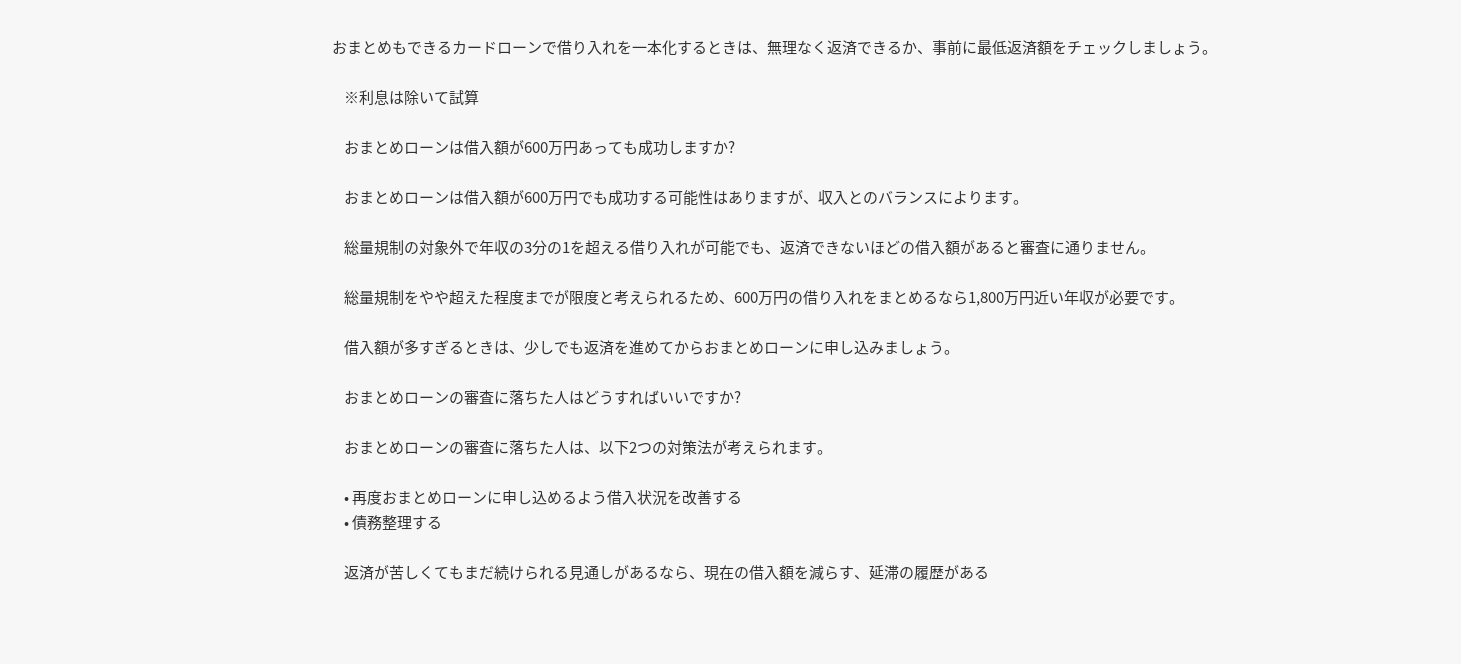おまとめもできるカードローンで借り入れを一本化するときは、無理なく返済できるか、事前に最低返済額をチェックしましょう。

    ※利息は除いて試算

    おまとめローンは借入額が600万円あっても成功しますか?

    おまとめローンは借入額が600万円でも成功する可能性はありますが、収入とのバランスによります。

    総量規制の対象外で年収の3分の1を超える借り入れが可能でも、返済できないほどの借入額があると審査に通りません。

    総量規制をやや超えた程度までが限度と考えられるため、600万円の借り入れをまとめるなら1,800万円近い年収が必要です。

    借入額が多すぎるときは、少しでも返済を進めてからおまとめローンに申し込みましょう。

    おまとめローンの審査に落ちた人はどうすればいいですか?

    おまとめローンの審査に落ちた人は、以下2つの対策法が考えられます。

    • 再度おまとめローンに申し込めるよう借入状況を改善する
    • 債務整理する

    返済が苦しくてもまだ続けられる見通しがあるなら、現在の借入額を減らす、延滞の履歴がある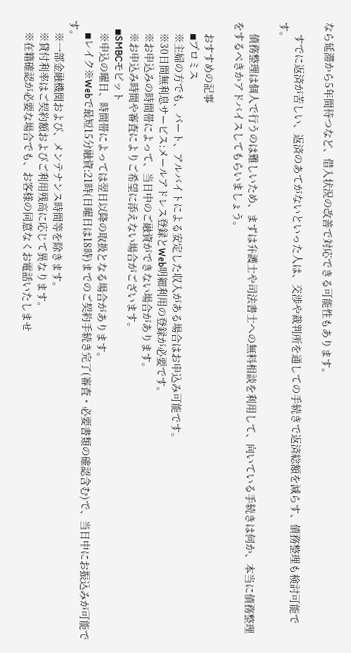なら延滞から5年間待つなど、借入状況の改善で対応できる可能性もあります。

    すでに返済が苦しい、返済のあてがないといった人は、交渉や裁判所を通しての手続きで返済総額を減らす、債務整理も検討可能です。

    債務整理は個人で行うのは難しいため、まずは弁護士や司法書士への無料相談を利用して、向いている手続きは何か、本当に債務整理をするべきかアドバイスしてもらいましょう。

    おすすめの記事
    ◾プロミス
    ※主婦の方でも、パート、アルバイトによる安定した収入がある場合はお申込み可能です。
    ※30日間無利息サービス:メールアドレス登録とWeb明細利用の登録が必要です。
    ※お申込みの時間帯によって、当日中のご融資ができない場合があります。
    ※お申込み時間や審査によりご希望に添えない場合がございます。
    ◾SMBCモビット
    ※申込の曜日、時間帯によっては翌日以降の取扱となる場合があります。
    ◾レイク※Webで最短15分融資:21時(日曜日は18時)までのご契約手続き完了(審査・必要書類の確認含む)で、当日中にお振込みが可能です。
    ※一部金融機関および、メンテナンス時間等を除きます。
    ※貸付利率はご契約額およびご利用残高に応じて異なります。
    ※在籍確認が必要な場合でも、お客様の同意なくお電話いたしませ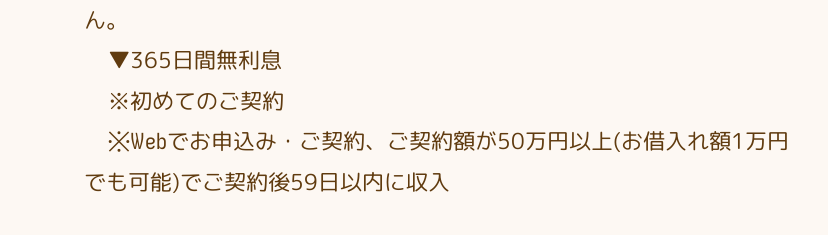ん。
    ▼365日間無利息
    ※初めてのご契約
    ※Webでお申込み・ご契約、ご契約額が50万円以上(お借入れ額1万円でも可能)でご契約後59日以内に収入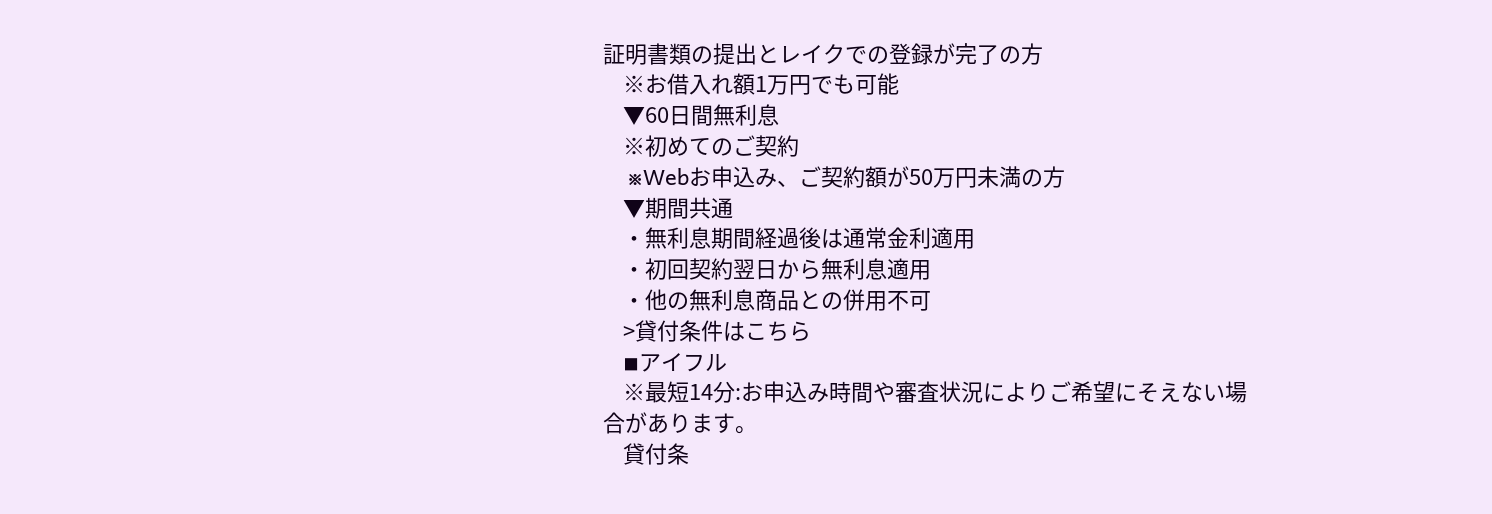証明書類の提出とレイクでの登録が完了の方
    ※お借入れ額1万円でも可能
    ▼60日間無利息
    ※初めてのご契約
    ※Webお申込み、ご契約額が50万円未満の方
    ▼期間共通
    ・無利息期間経過後は通常金利適用
    ・初回契約翌日から無利息適用
    ・他の無利息商品との併用不可
    >貸付条件はこちら
    ◾アイフル
    ※最短14分:お申込み時間や審査状況によりご希望にそえない場合があります。
    貸付条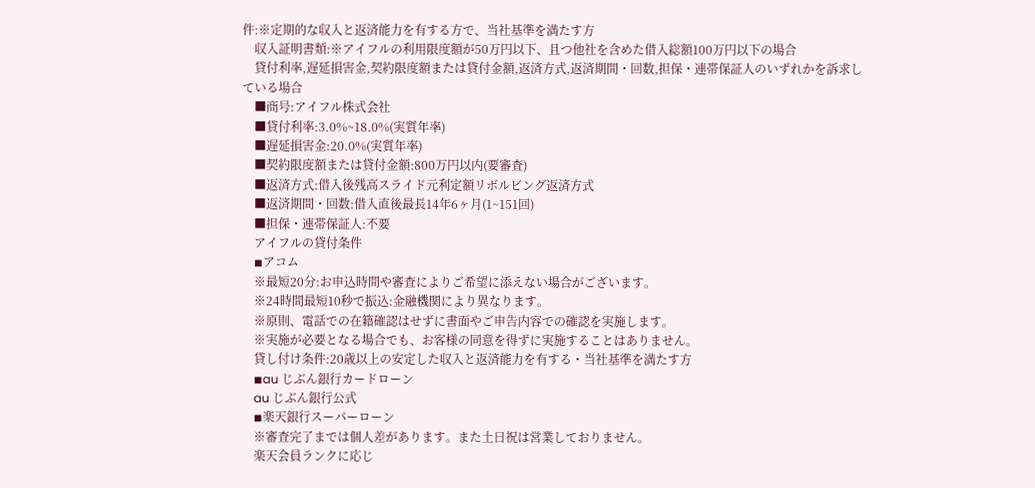件:※定期的な収入と返済能力を有する方で、当社基準を満たす方
    収入証明書類:※アイフルの利用限度額が50万円以下、且つ他社を含めた借入総額100万円以下の場合
    貸付利率,遅延損害金,契約限度額または貸付金額,返済方式,返済期間・回数,担保・連帯保証人のいずれかを訴求している場合
    ■商号:アイフル株式会社
    ■貸付利率:3.0%~18.0%(実質年率)
    ■遅延損害金:20.0%(実質年率)
    ■契約限度額または貸付金額:800万円以内(要審査)
    ■返済方式:借入後残高スライド元利定額リボルビング返済方式
    ■返済期間・回数:借入直後最長14年6ヶ月(1~151回)
    ■担保・連帯保証人:不要
    アイフルの貸付条件
    ◾アコム
    ※最短20分:お申込時間や審査によりご希望に添えない場合がございます。
    ※24時間最短10秒で振込:金融機関により異なります。
    ※原則、電話での在籍確認はせずに書面やご申告内容での確認を実施します。
    ※実施が必要となる場合でも、お客様の同意を得ずに実施することはありません。
    貸し付け条件:20歳以上の安定した収入と返済能力を有する・当社基準を満たす方
    ◾au じぶん銀行カードローン
    au じぶん銀行公式
    ◾楽天銀行スーパーローン
    ※審査完了までは個人差があります。また土日祝は営業しておりません。
    楽天会員ランクに応じ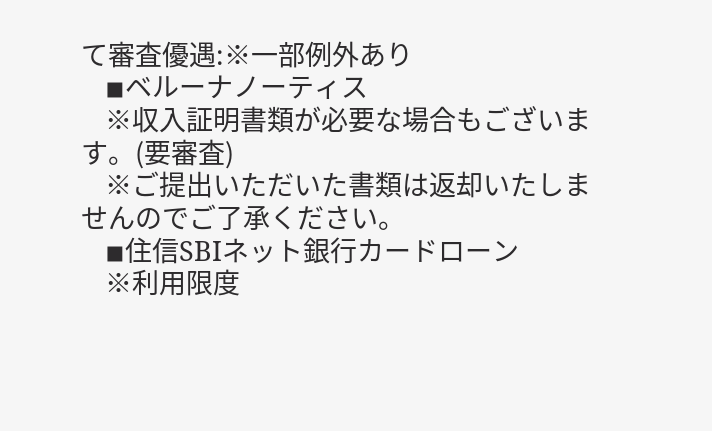て審査優遇:※一部例外あり
    ◾ベルーナノーティス
    ※収入証明書類が必要な場合もございます。(要審査)
    ※ご提出いただいた書類は返却いたしませんのでご了承ください。
    ◾住信SBIネット銀行カードローン
    ※利用限度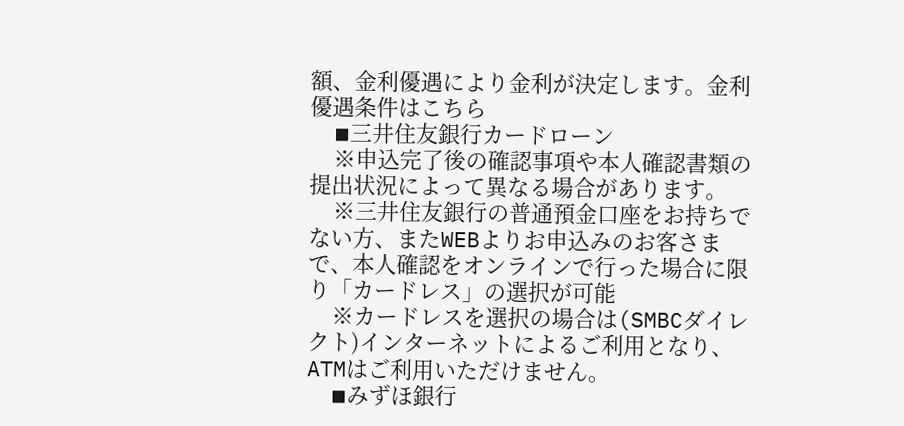額、金利優遇により金利が決定します。金利優遇条件はこちら
    ◾三井住友銀行カードローン
    ※申込完了後の確認事項や本人確認書類の提出状況によって異なる場合があります。
    ※三井住友銀行の普通預金口座をお持ちでない方、またWEBよりお申込みのお客さまで、本人確認をオンラインで行った場合に限り「カードレス」の選択が可能
    ※カードレスを選択の場合は(SMBCダイレクト)インターネットによるご利用となり、ATMはご利用いただけません。
    ◾みずほ銀行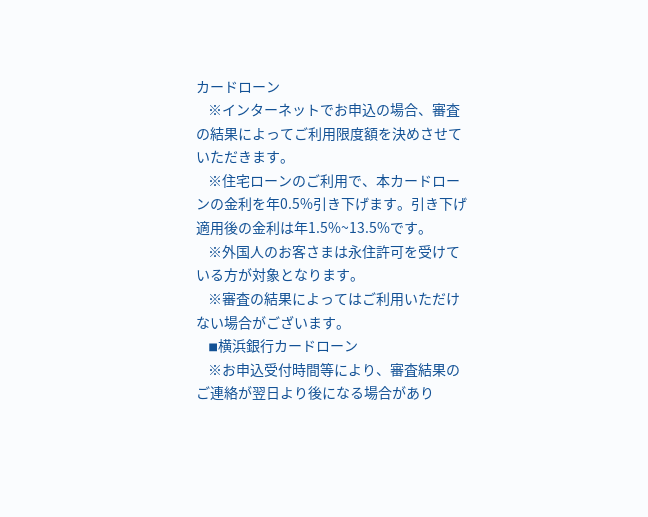カードローン
    ※インターネットでお申込の場合、審査の結果によってご利用限度額を決めさせていただきます。
    ※住宅ローンのご利用で、本カードローンの金利を年0.5%引き下げます。引き下げ適用後の金利は年1.5%~13.5%です。
    ※外国人のお客さまは永住許可を受けている方が対象となります。
    ※審査の結果によってはご利用いただけない場合がございます。
    ◾横浜銀行カードローン
    ※お申込受付時間等により、審査結果のご連絡が翌日より後になる場合があり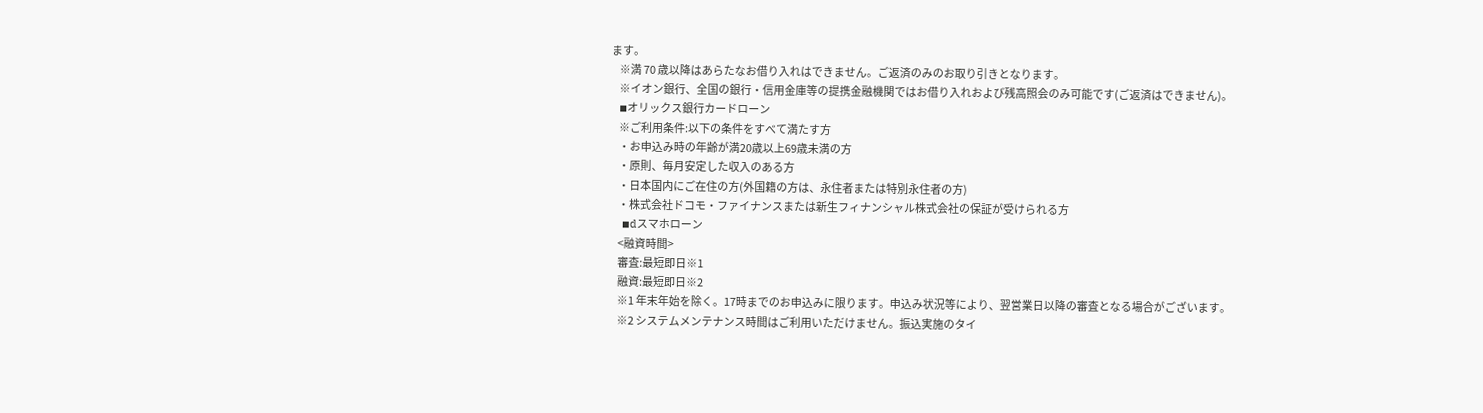ます。
    ※満 70 歳以降はあらたなお借り入れはできません。ご返済のみのお取り引きとなります。
    ※イオン銀行、全国の銀行・信用金庫等の提携金融機関ではお借り入れおよび残高照会のみ可能です(ご返済はできません)。
    ◾オリックス銀行カードローン
    ※ご利用条件:以下の条件をすべて満たす方
    ・お申込み時の年齢が満20歳以上69歳未満の方
    ・原則、毎月安定した収入のある方
    ・日本国内にご在住の方(外国籍の方は、永住者または特別永住者の方)
    ・株式会社ドコモ・ファイナンスまたは新生フィナンシャル株式会社の保証が受けられる方
    ◾dスマホローン
    <融資時間>
    審査:最短即日※1
    融資:最短即日※2
    ※1 年末年始を除く。17時までのお申込みに限ります。申込み状況等により、翌営業日以降の審査となる場合がございます。
    ※2 システムメンテナンス時間はご利用いただけません。振込実施のタイ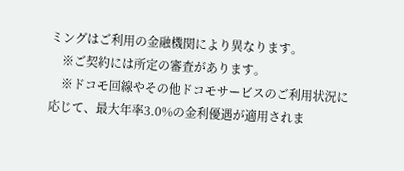ミングはご利用の金融機関により異なります。
    ※ご契約には所定の審査があります。
    ※ドコモ回線やその他ドコモサービスのご利用状況に応じて、最大年率3.0%の金利優遇が適用されま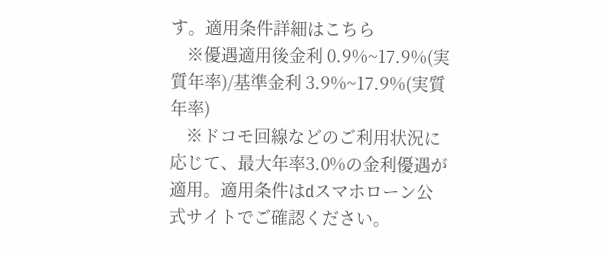す。適用条件詳細はこちら
    ※優遇適用後金利 0.9%~17.9%(実質年率)/基準金利 3.9%~17.9%(実質年率)
    ※ドコモ回線などのご利用状況に応じて、最大年率3.0%の金利優遇が適用。適用条件はdスマホローン公式サイトでご確認ください。